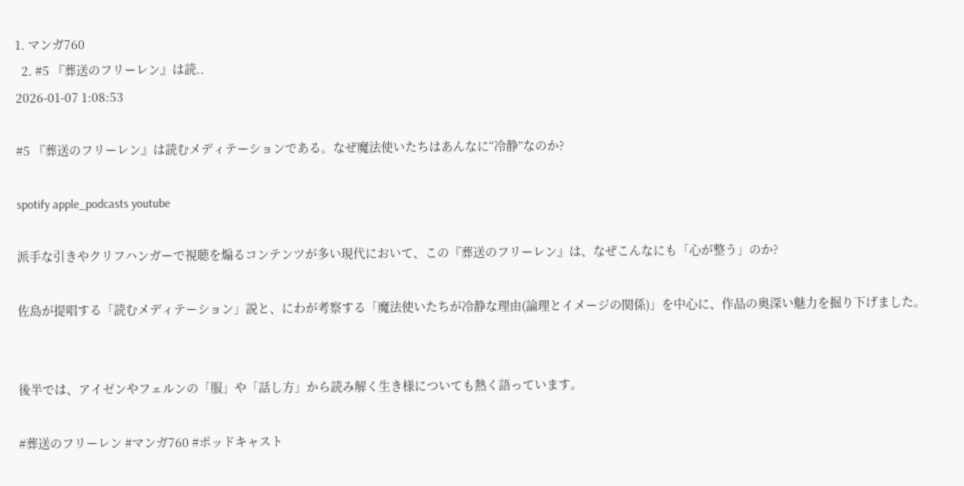1. マンガ760
  2. #5 『葬送のフリーレン』は読..
2026-01-07 1:08:53

#5 『葬送のフリーレン』は読むメディテーションである。なぜ魔法使いたちはあんなに“冷静”なのか?

spotify apple_podcasts youtube

派手な引きやクリフハンガーで視聴を煽るコンテンツが多い現代において、この『葬送のフリーレン』は、なぜこんなにも「心が整う」のか?

佐島が提唱する「読むメディテーション」説と、にわが考察する「魔法使いたちが冷静な理由(論理とイメージの関係)」を中心に、作品の奥深い魅力を掘り下げました。


後半では、アイゼンやフェルンの「服」や「話し方」から読み解く生き様についても熱く語っています。

#葬送のフリーレン #マンガ760 #ポッドキャスト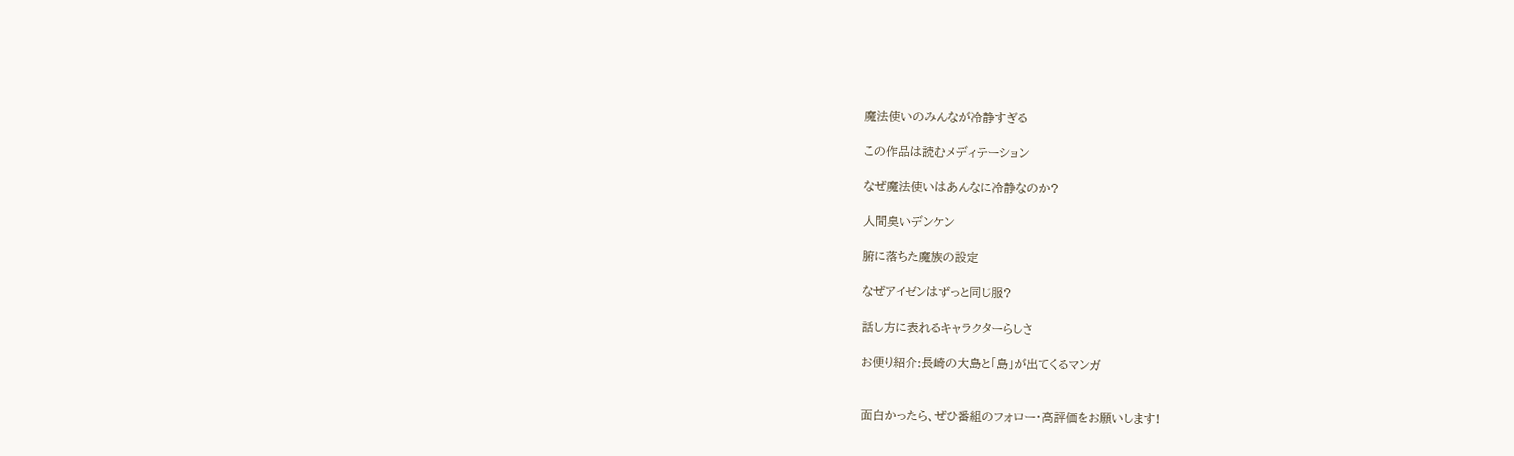魔法使いのみんなが冷静すぎる

この作品は読むメディテーション

なぜ魔法使いはあんなに冷静なのか?

人間臭いデンケン

腑に落ちた魔族の設定

なぜアイゼンはずっと同じ服?

話し方に表れるキャラクターらしさ

お便り紹介:長崎の大島と「島」が出てくるマンガ


面白かったら、ぜひ番組のフォロー・高評価をお願いします!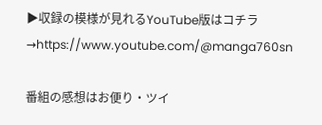▶収録の模様が見れるYouTube版はコチラ→https://www.youtube.com/@manga760sn

番組の感想はお便り・ツイ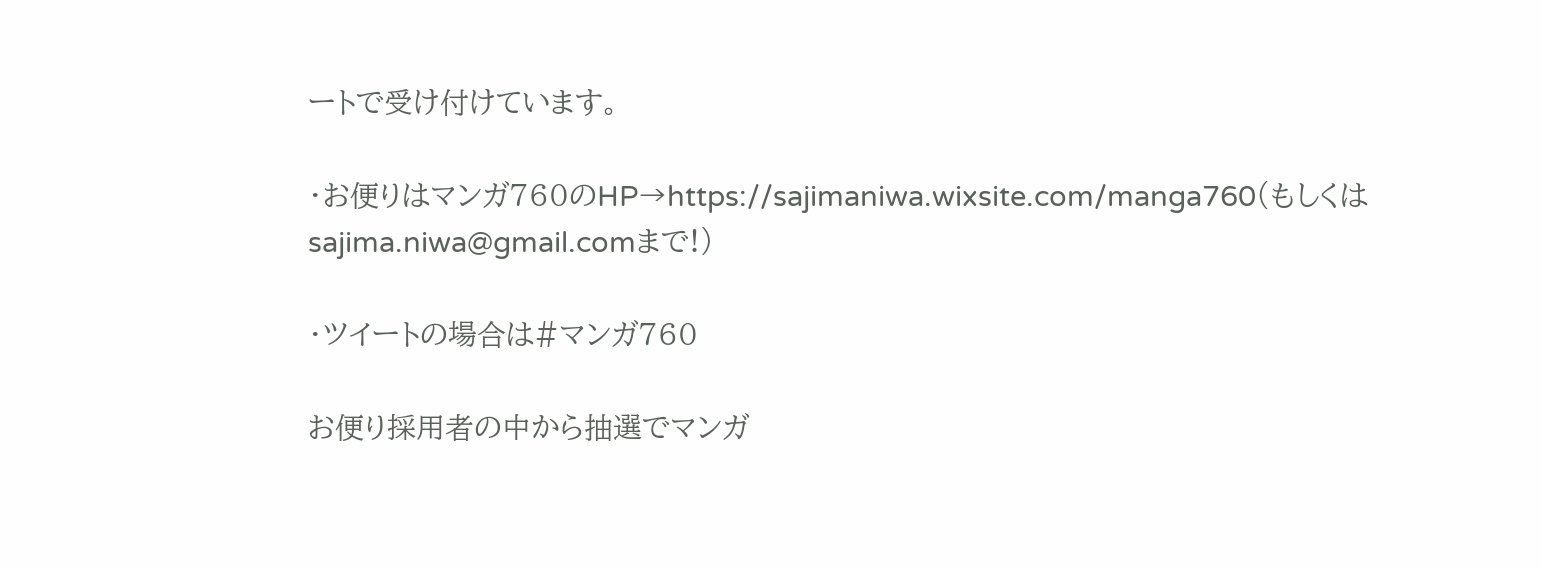ートで受け付けています。

・お便りはマンガ760のHP→https://sajimaniwa.wixsite.com/manga760(もしくはsajima.niwa@gmail.comまで!)

・ツイートの場合は#マンガ760

お便り採用者の中から抽選でマンガ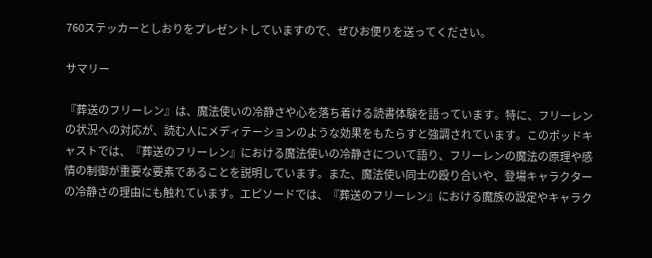760ステッカーとしおりをプレゼントしていますので、ぜひお便りを送ってください。

サマリー

『葬送のフリーレン』は、魔法使いの冷静さや心を落ち着ける読書体験を語っています。特に、フリーレンの状況への対応が、読む人にメディテーションのような効果をもたらすと強調されています。このポッドキャストでは、『葬送のフリーレン』における魔法使いの冷静さについて語り、フリーレンの魔法の原理や感情の制御が重要な要素であることを説明しています。また、魔法使い同士の殴り合いや、登場キャラクターの冷静さの理由にも触れています。エピソードでは、『葬送のフリーレン』における魔族の設定やキャラク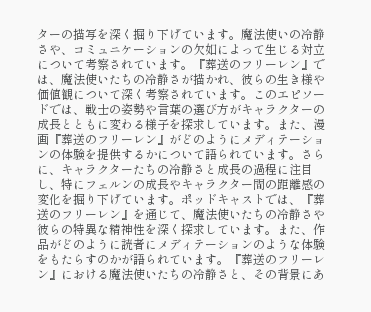ターの描写を深く掘り下げています。魔法使いの冷静さや、コミュニケーションの欠如によって生じる対立について考察されています。『葬送のフリーレン』では、魔法使いたちの冷静さが描かれ、彼らの生き様や価値観について深く考察されています。このエピソードでは、戦士の姿勢や言葉の選び方がキャラクターの成長とともに変わる様子を探求しています。また、漫画『葬送のフリーレン』がどのようにメディテーションの体験を提供するかについて語られています。さらに、キャラクターたちの冷静さと成長の過程に注目し、特にフェルンの成長やキャラクター間の距離感の変化を掘り下げています。ポッドキャストでは、『葬送のフリーレン』を通じて、魔法使いたちの冷静さや彼らの特異な精神性を深く探求しています。また、作品がどのように読者にメディテーションのような体験をもたらすのかが語られています。『葬送のフリーレン』における魔法使いたちの冷静さと、その背景にあ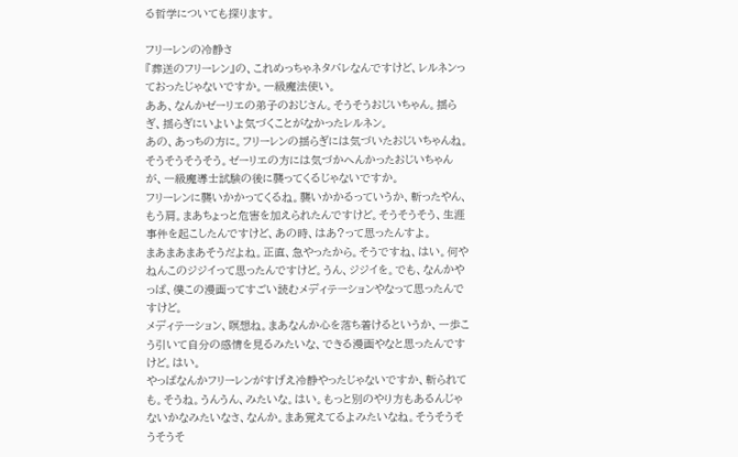る哲学についても探ります。

フリーレンの冷静さ
『葬送のフリーレン』の、これめっちゃネタバレなんですけど、レルネンっておったじゃないですか。一級魔法使い。
ああ、なんかゼーリエの弟子のおじさん。そうそうおじいちゃん。揺らぎ、揺らぎにいよいよ気づくことがなかったレルネン。
あの、あっちの方に。フリーレンの揺らぎには気づいたおじいちゃんね。そうそうそうそう。ゼーリエの方には気づかへんかったおじいちゃんが、一級魔導士試験の後に襲ってくるじゃないですか。
フリーレンに襲いかかってくるね。襲いかかるっていうか、斬ったやん、もう肩。まあちょっと危害を加えられたんですけど。そうそうそう、生涯事件を起こしたんですけど、あの時、はあ?って思ったんすよ。
まあまあまあそうだよね。正直、急やったから。そうですね、はい。何やねんこのジジイって思ったんですけど。うん、ジジイを。でも、なんかやっぱ、僕この漫画ってすごい読むメディテーションやなって思ったんですけど。
メディテーション、瞑想ね。まあなんか心を落ち着けるというか、一歩こう引いて自分の感情を見るみたいな、できる漫画やなと思ったんですけど。はい。
やっぱなんかフリーレンがすげえ冷静やったじゃないですか、斬られても。そうね。うんうん、みたいな。はい。もっと別のやり方もあるんじゃないかなみたいなさ、なんか。まあ覚えてるよみたいなね。そうそうそうそうそ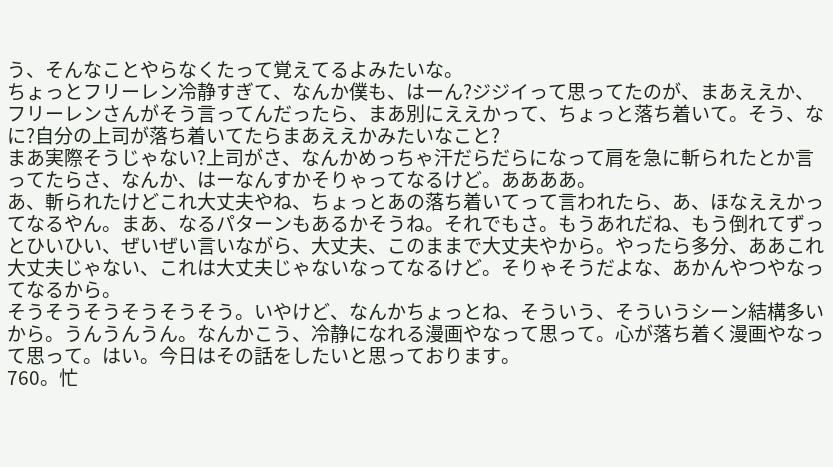う、そんなことやらなくたって覚えてるよみたいな。
ちょっとフリーレン冷静すぎて、なんか僕も、はーん?ジジイって思ってたのが、まあええか、フリーレンさんがそう言ってんだったら、まあ別にええかって、ちょっと落ち着いて。そう、なに?自分の上司が落ち着いてたらまあええかみたいなこと?
まあ実際そうじゃない?上司がさ、なんかめっちゃ汗だらだらになって肩を急に斬られたとか言ってたらさ、なんか、はーなんすかそりゃってなるけど。ああああ。
あ、斬られたけどこれ大丈夫やね、ちょっとあの落ち着いてって言われたら、あ、ほなええかってなるやん。まあ、なるパターンもあるかそうね。それでもさ。もうあれだね、もう倒れてずっとひいひい、ぜいぜい言いながら、大丈夫、このままで大丈夫やから。やったら多分、ああこれ大丈夫じゃない、これは大丈夫じゃないなってなるけど。そりゃそうだよな、あかんやつやなってなるから。
そうそうそうそうそうそう。いやけど、なんかちょっとね、そういう、そういうシーン結構多いから。うんうんうん。なんかこう、冷静になれる漫画やなって思って。心が落ち着く漫画やなって思って。はい。今日はその話をしたいと思っております。
760。忙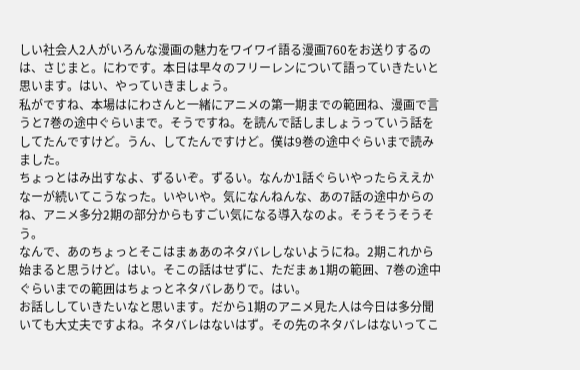しい社会人2人がいろんな漫画の魅力をワイワイ語る漫画760をお送りするのは、さじまと。にわです。本日は早々のフリーレンについて語っていきたいと思います。はい、やっていきましょう。
私がですね、本場はにわさんと一緒にアニメの第一期までの範囲ね、漫画で言うと7巻の途中ぐらいまで。そうですね。を読んで話しましょうっていう話をしてたんですけど。うん、してたんですけど。僕は9巻の途中ぐらいまで読みました。
ちょっとはみ出すなよ、ずるいぞ。ずるい。なんか1話ぐらいやったらええかなーが続いてこうなった。いやいや。気になんねんな、あの7話の途中からのね、アニメ多分2期の部分からもすごい気になる導入なのよ。そうそうそうそう。
なんで、あのちょっとそこはまぁあのネタバレしないようにね。2期これから始まると思うけど。はい。そこの話はせずに、ただまぁ1期の範囲、7巻の途中ぐらいまでの範囲はちょっとネタバレありで。はい。
お話ししていきたいなと思います。だから1期のアニメ見た人は今日は多分聞いても大丈夫ですよね。ネタバレはないはず。その先のネタバレはないってこ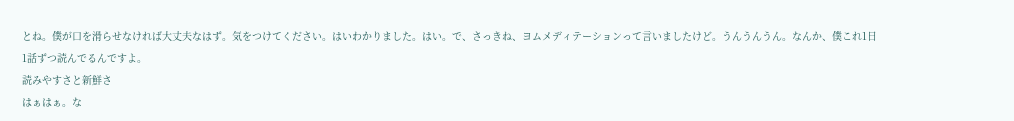とね。僕が口を滑らせなければ大丈夫なはず。気をつけてください。はいわかりました。はい。で、さっきね、ヨムメディテーションって言いましたけど。うんうんうん。なんか、僕これ1日1話ずつ読んでるんですよ。
読みやすさと新鮮さ
はぁはぁ。な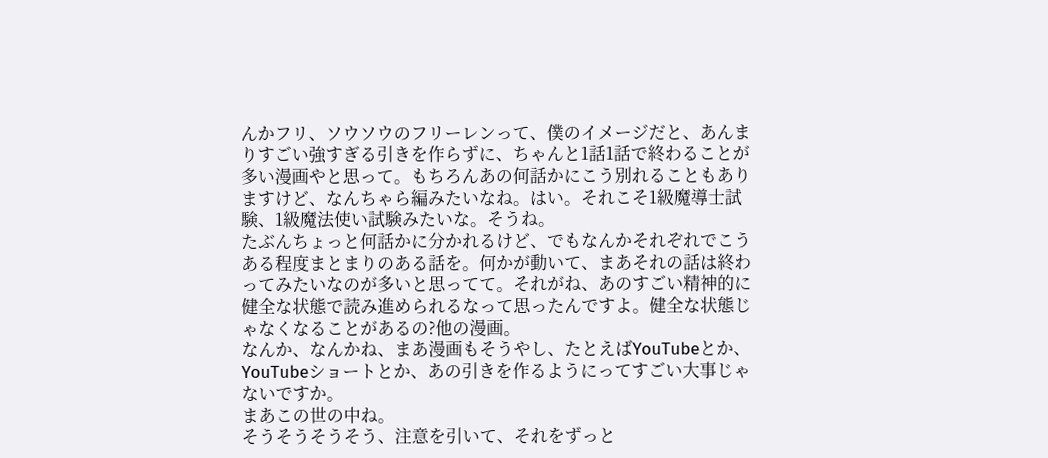んかフリ、ソウソウのフリーレンって、僕のイメージだと、あんまりすごい強すぎる引きを作らずに、ちゃんと1話1話で終わることが多い漫画やと思って。もちろんあの何話かにこう別れることもありますけど、なんちゃら編みたいなね。はい。それこそ1級魔導士試験、1級魔法使い試験みたいな。そうね。
たぶんちょっと何話かに分かれるけど、でもなんかそれぞれでこうある程度まとまりのある話を。何かが動いて、まあそれの話は終わってみたいなのが多いと思ってて。それがね、あのすごい精神的に健全な状態で読み進められるなって思ったんですよ。健全な状態じゃなくなることがあるの?他の漫画。
なんか、なんかね、まあ漫画もそうやし、たとえばYouTubeとか、YouTubeショートとか、あの引きを作るようにってすごい大事じゃないですか。
まあこの世の中ね。
そうそうそうそう、注意を引いて、それをずっと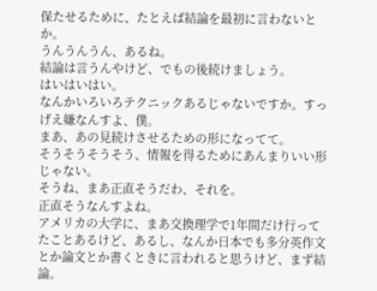保たせるために、たとえば結論を最初に言わないとか。
うんうんうん、あるね。
結論は言うんやけど、でもの後続けましょう。
はいはいはい。
なんかいろいろテクニックあるじゃないですか。すっげえ嫌なんすよ、僕。
まあ、あの見続けさせるための形になってて。
そうそうそうそう、情報を得るためにあんまりいい形じゃない。
そうね、まあ正直そうだわ、それを。
正直そうなんすよね。
アメリカの大学に、まあ交換理学で1年間だけ行ってたことあるけど、あるし、なんか日本でも多分英作文とか論文とか書くときに言われると思うけど、まず結論。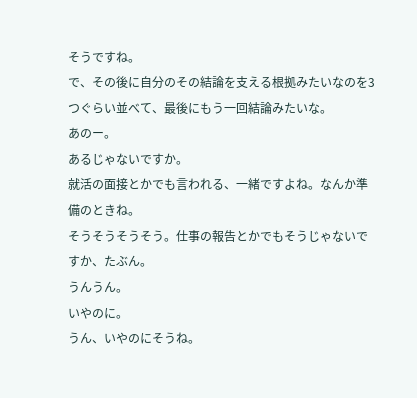そうですね。
で、その後に自分のその結論を支える根拠みたいなのを3つぐらい並べて、最後にもう一回結論みたいな。
あのー。
あるじゃないですか。
就活の面接とかでも言われる、一緒ですよね。なんか準備のときね。
そうそうそうそう。仕事の報告とかでもそうじゃないですか、たぶん。
うんうん。
いやのに。
うん、いやのにそうね。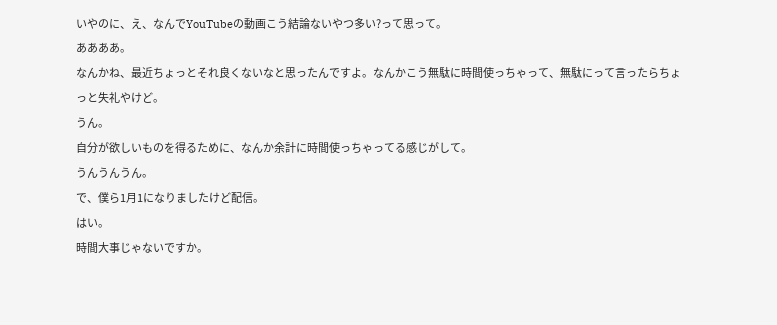いやのに、え、なんでYouTubeの動画こう結論ないやつ多い?って思って。
ああああ。
なんかね、最近ちょっとそれ良くないなと思ったんですよ。なんかこう無駄に時間使っちゃって、無駄にって言ったらちょっと失礼やけど。
うん。
自分が欲しいものを得るために、なんか余計に時間使っちゃってる感じがして。
うんうんうん。
で、僕ら1月1になりましたけど配信。
はい。
時間大事じゃないですか。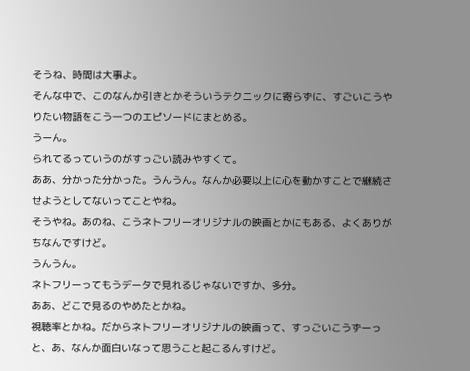そうね、時間は大事よ。
そんな中で、このなんか引きとかそういうテクニックに寄らずに、すごいこうやりたい物語をこう一つのエピソードにまとめる。
うーん。
られてるっていうのがすっごい読みやすくて。
ああ、分かった分かった。うんうん。なんか必要以上に心を動かすことで継続させようとしてないってことやね。
そうやね。あのね、こうネトフリーオリジナルの映画とかにもある、よくありがちなんですけど。
うんうん。
ネトフリーってもうデータで見れるじゃないですか、多分。
ああ、どこで見るのやめたとかね。
視聴率とかね。だからネトフリーオリジナルの映画って、すっごいこうずーっと、あ、なんか面白いなって思うこと起こるんすけど。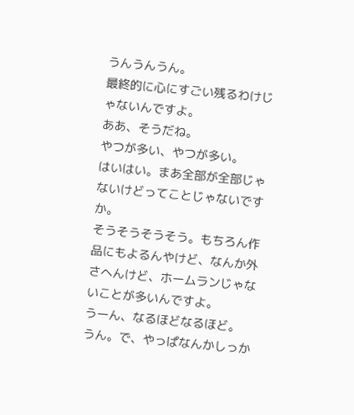うんうんうん。
最終的に心にすごい残るわけじゃないんですよ。
ああ、そうだね。
やつが多い、やつが多い。
はいはい。まあ全部が全部じゃないけどってことじゃないですか。
そうそうそうそう。もちろん作品にもよるんやけど、なんか外さへんけど、ホームランじゃないことが多いんですよ。
うーん、なるほどなるほど。
うん。で、やっぱなんかしっか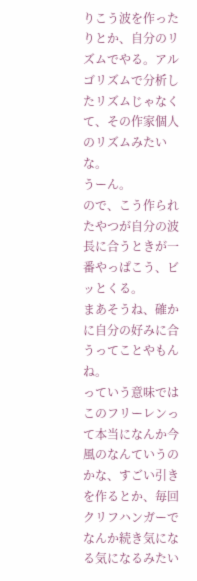りこう波を作ったりとか、自分のリズムでやる。アルゴリズムで分析したリズムじゃなくて、その作家個人のリズムみたいな。
うーん。
ので、こう作られたやつが自分の波長に合うときが一番やっぱこう、ビッとくる。
まあそうね、確かに自分の好みに合うってことやもんね。
っていう意味ではこのフリーレンって本当になんか今風のなんていうのかな、すごい引きを作るとか、毎回クリフハンガーでなんか続き気になる気になるみたい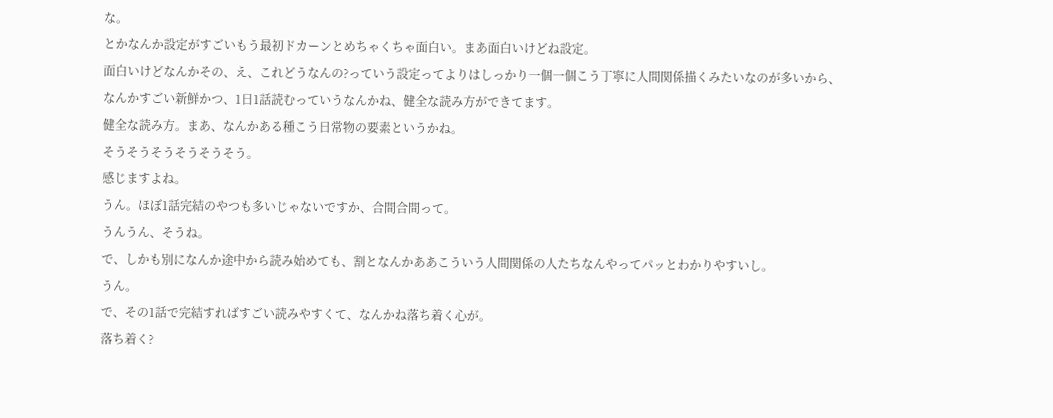な。
とかなんか設定がすごいもう最初ドカーンとめちゃくちゃ面白い。まあ面白いけどね設定。
面白いけどなんかその、え、これどうなんの?っていう設定ってよりはしっかり一個一個こう丁寧に人間関係描くみたいなのが多いから、
なんかすごい新鮮かつ、1日1話読むっていうなんかね、健全な読み方ができてます。
健全な読み方。まあ、なんかある種こう日常物の要素というかね。
そうそうそうそうそうそう。
感じますよね。
うん。ほぼ1話完結のやつも多いじゃないですか、合間合間って。
うんうん、そうね。
で、しかも別になんか途中から読み始めても、割となんかああこういう人間関係の人たちなんやってパッとわかりやすいし。
うん。
で、その1話で完結すればすごい読みやすくて、なんかね落ち着く心が。
落ち着く?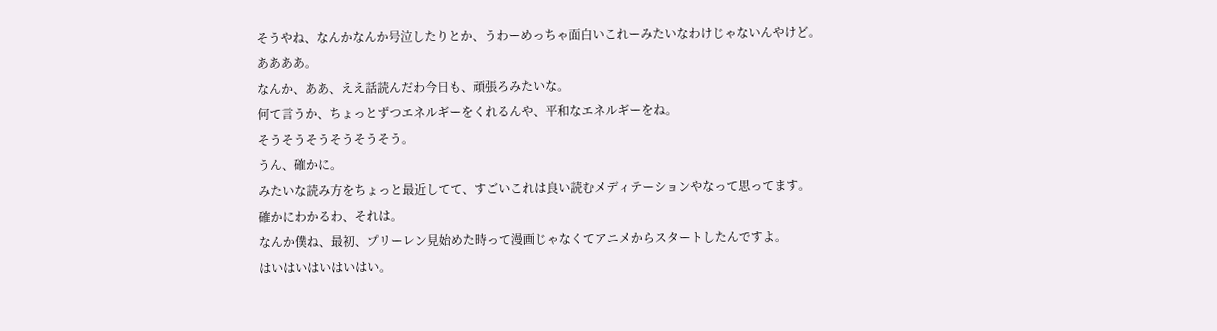そうやね、なんかなんか号泣したりとか、うわーめっちゃ面白いこれーみたいなわけじゃないんやけど。
ああああ。
なんか、ああ、ええ話読んだわ今日も、頑張ろみたいな。
何て言うか、ちょっとずつエネルギーをくれるんや、平和なエネルギーをね。
そうそうそうそうそうそう。
うん、確かに。
みたいな読み方をちょっと最近してて、すごいこれは良い読むメディテーションやなって思ってます。
確かにわかるわ、それは。
なんか僕ね、最初、プリーレン見始めた時って漫画じゃなくてアニメからスタートしたんですよ。
はいはいはいはいはい。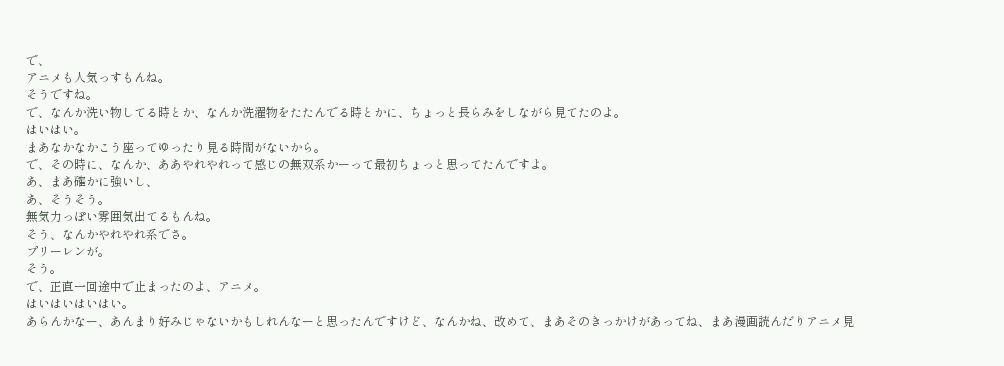で、
アニメも人気っすもんね。
そうですね。
で、なんか洗い物してる時とか、なんか洗濯物をたたんでる時とかに、ちょっと長らみをしながら見てたのよ。
はいはい。
まあなかなかこう座ってゆったり見る時間がないから。
で、その時に、なんか、ああやれやれって感じの無双系かーって最初ちょっと思ってたんですよ。
あ、まあ確かに強いし、
あ、そうそう。
無気力っぽい雰囲気出てるもんね。
そう、なんかやれやれ系でさ。
プリーレンが。
そう。
で、正直一回途中で止まったのよ、アニメ。
はいはいはいはい。
あらんかなー、あんまり好みじゃないかもしれんなーと思ったんですけど、なんかね、改めて、まあそのきっかけがあってね、まあ漫画読んだりアニメ見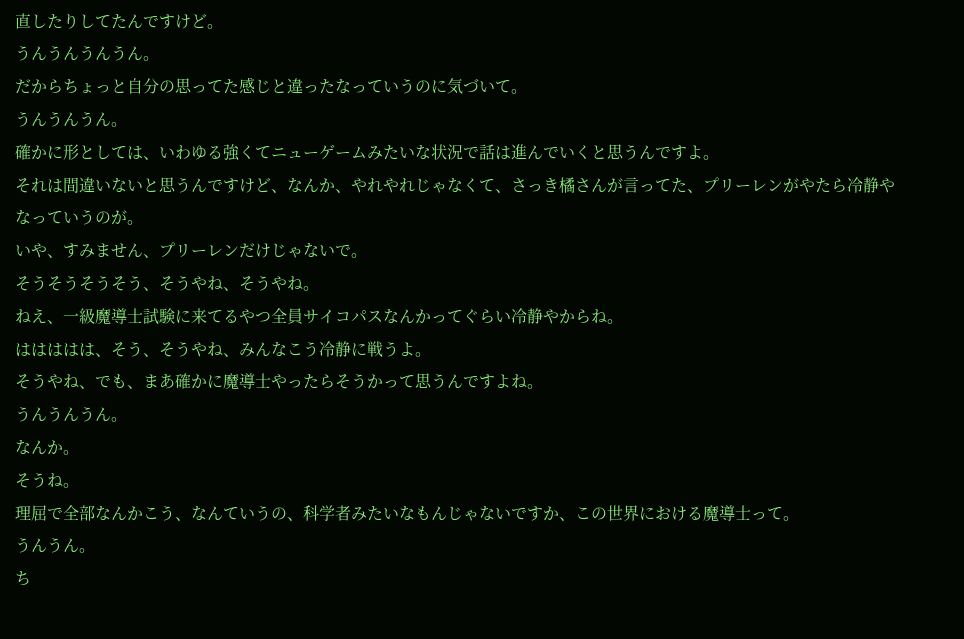直したりしてたんですけど。
うんうんうんうん。
だからちょっと自分の思ってた感じと違ったなっていうのに気づいて。
うんうんうん。
確かに形としては、いわゆる強くてニューゲームみたいな状況で話は進んでいくと思うんですよ。
それは間違いないと思うんですけど、なんか、やれやれじゃなくて、さっき橘さんが言ってた、プリーレンがやたら冷静やなっていうのが。
いや、すみません、プリーレンだけじゃないで。
そうそうそうそう、そうやね、そうやね。
ねえ、一級魔導士試験に来てるやつ全員サイコパスなんかってぐらい冷静やからね。
ははははは、そう、そうやね、みんなこう冷静に戦うよ。
そうやね、でも、まあ確かに魔導士やったらそうかって思うんですよね。
うんうんうん。
なんか。
そうね。
理屈で全部なんかこう、なんていうの、科学者みたいなもんじゃないですか、この世界における魔導士って。
うんうん。
ち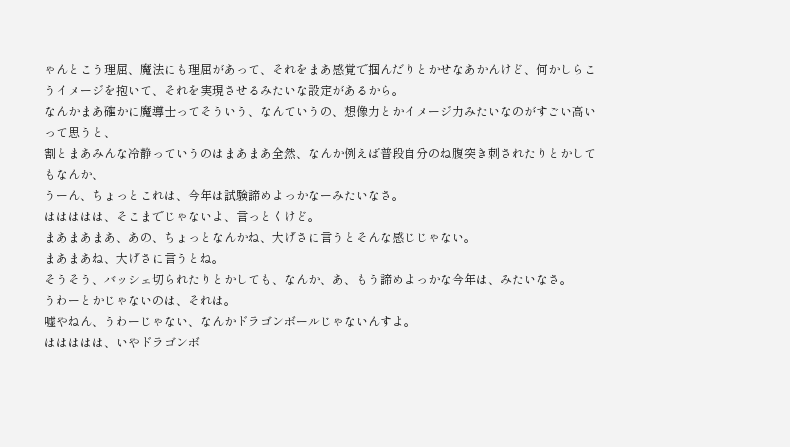ゃんとこう理屈、魔法にも理屈があって、それをまあ感覚で掴んだりとかせなあかんけど、何かしらこうイメージを抱いて、それを実現させるみたいな設定があるから。
なんかまあ確かに魔導士ってそういう、なんていうの、想像力とかイメージ力みたいなのがすごい高いって思うと、
割とまあみんな冷静っていうのはまあまあ全然、なんか例えば普段自分のね腹突き刺されたりとかしてもなんか、
うーん、ちょっとこれは、今年は試験諦めよっかなーみたいなさ。
ははははは、そこまでじゃないよ、言っとくけど。
まあまあまあ、あの、ちょっとなんかね、大げさに言うとそんな感じじゃない。
まあまあね、大げさに言うとね。
そうそう、バッシェ切られたりとかしても、なんか、あ、もう諦めよっかな今年は、みたいなさ。
うわーとかじゃないのは、それは。
嘘やねん、うわーじゃない、なんかドラゴンボールじゃないんすよ。
ははははは、いやドラゴンボ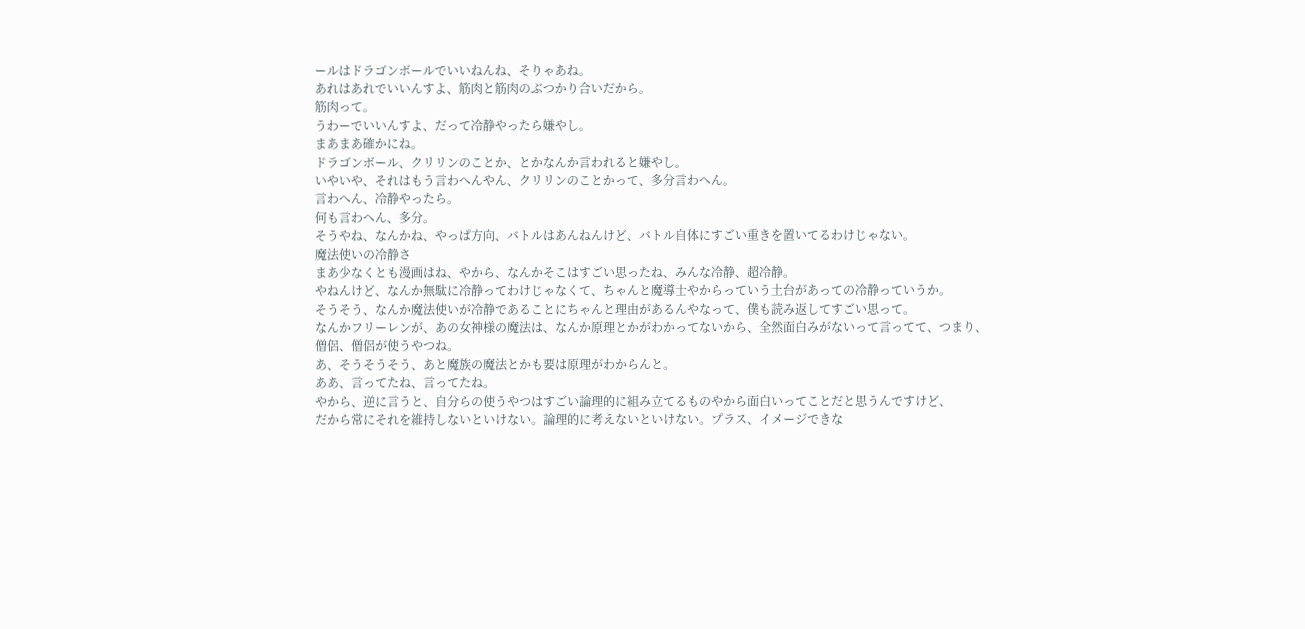ールはドラゴンボールでいいねんね、そりゃあね。
あれはあれでいいんすよ、筋肉と筋肉のぶつかり合いだから。
筋肉って。
うわーでいいんすよ、だって冷静やったら嫌やし。
まあまあ確かにね。
ドラゴンボール、クリリンのことか、とかなんか言われると嫌やし。
いやいや、それはもう言わへんやん、クリリンのことかって、多分言わへん。
言わへん、冷静やったら。
何も言わへん、多分。
そうやね、なんかね、やっぱ方向、バトルはあんねんけど、バトル自体にすごい重きを置いてるわけじゃない。
魔法使いの冷静さ
まあ少なくとも漫画はね、やから、なんかそこはすごい思ったね、みんな冷静、超冷静。
やねんけど、なんか無駄に冷静ってわけじゃなくて、ちゃんと魔導士やからっていう土台があっての冷静っていうか。
そうそう、なんか魔法使いが冷静であることにちゃんと理由があるんやなって、僕も読み返してすごい思って。
なんかフリーレンが、あの女神様の魔法は、なんか原理とかがわかってないから、全然面白みがないって言ってて、つまり、
僧侶、僧侶が使うやつね。
あ、そうそうそう、あと魔族の魔法とかも要は原理がわからんと。
ああ、言ってたね、言ってたね。
やから、逆に言うと、自分らの使うやつはすごい論理的に組み立てるものやから面白いってことだと思うんですけど、
だから常にそれを維持しないといけない。論理的に考えないといけない。プラス、イメージできな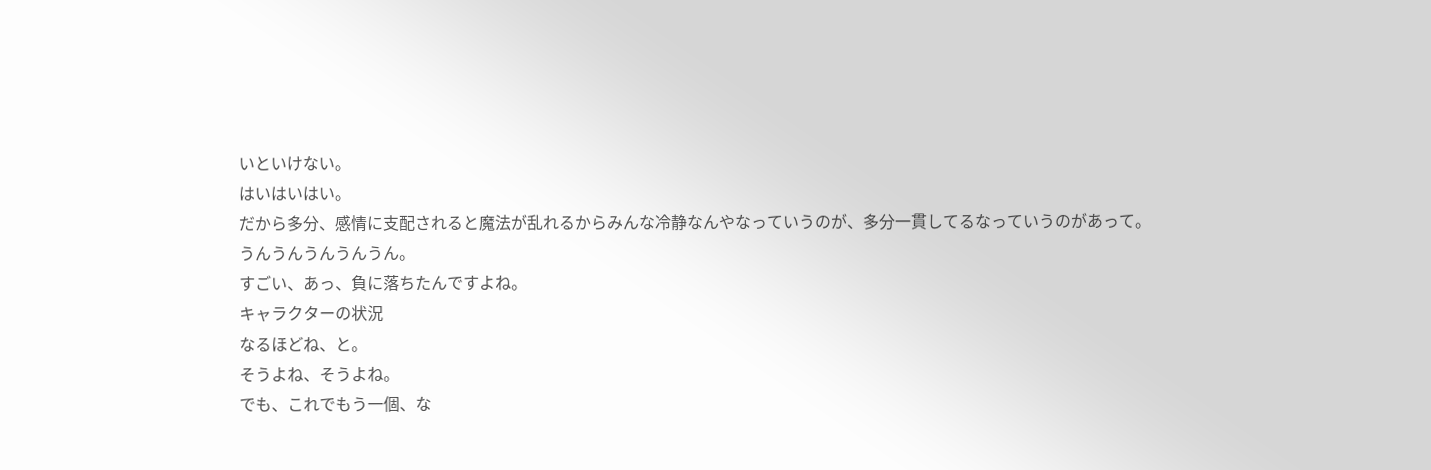いといけない。
はいはいはい。
だから多分、感情に支配されると魔法が乱れるからみんな冷静なんやなっていうのが、多分一貫してるなっていうのがあって。
うんうんうんうんうん。
すごい、あっ、負に落ちたんですよね。
キャラクターの状況
なるほどね、と。
そうよね、そうよね。
でも、これでもう一個、な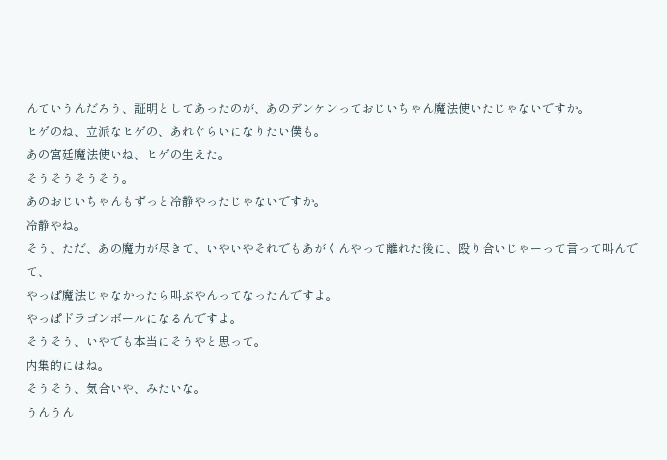んていうんだろう、証明としてあったのが、あのデンケンっておじいちゃん魔法使いたじゃないですか。
ヒゲのね、立派なヒゲの、あれぐらいになりたい僕も。
あの宮廷魔法使いね、ヒゲの生えた。
そうそうそうそう。
あのおじいちゃんもずっと冷静やったじゃないですか。
冷静やね。
そう、ただ、あの魔力が尽きて、いやいやそれでもあがくんやって離れた後に、殴り合いじゃーって言って叫んでて、
やっぱ魔法じゃなかったら叫ぶやんってなったんですよ。
やっぱドラゴンボールになるんですよ。
そうそう、いやでも本当にそうやと思って。
内集的にはね。
そうそう、気合いや、みたいな。
うんうん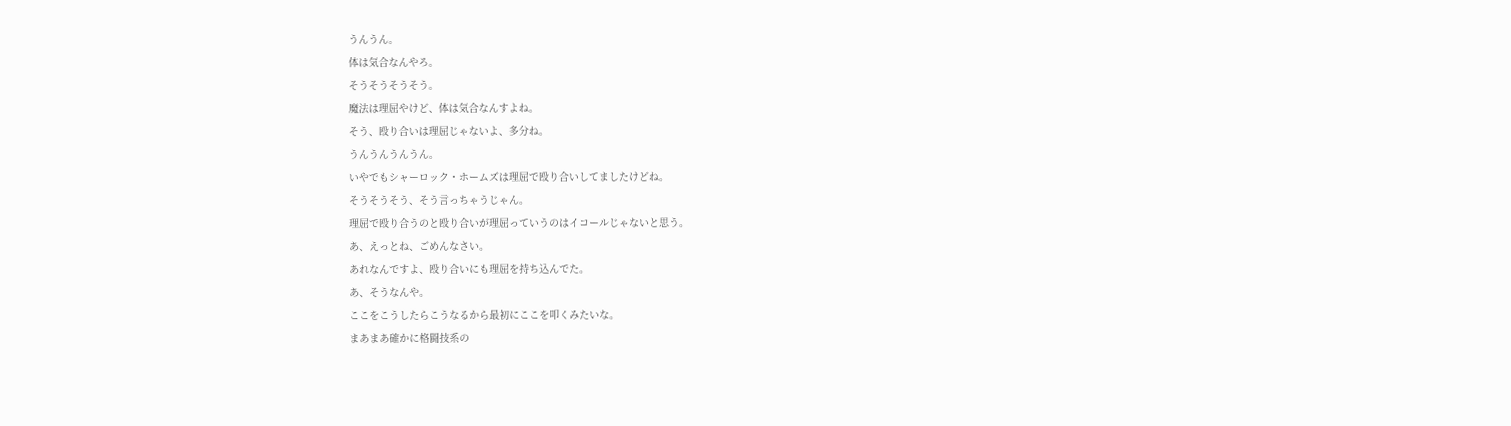うんうん。
体は気合なんやろ。
そうそうそうそう。
魔法は理屈やけど、体は気合なんすよね。
そう、殴り合いは理屈じゃないよ、多分ね。
うんうんうんうん。
いやでもシャーロック・ホームズは理屈で殴り合いしてましたけどね。
そうそうそう、そう言っちゃうじゃん。
理屈で殴り合うのと殴り合いが理屈っていうのはイコールじゃないと思う。
あ、えっとね、ごめんなさい。
あれなんですよ、殴り合いにも理屈を持ち込んでた。
あ、そうなんや。
ここをこうしたらこうなるから最初にここを叩くみたいな。
まあまあ確かに格闘技系の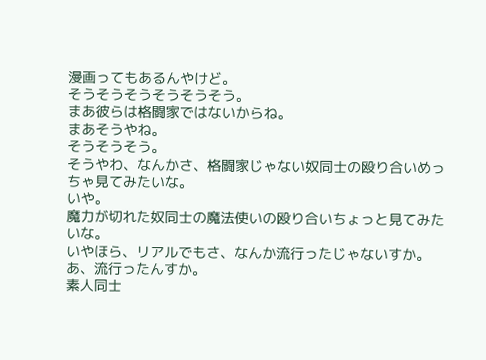漫画ってもあるんやけど。
そうそうそうそうそうそう。
まあ彼らは格闘家ではないからね。
まあそうやね。
そうそうそう。
そうやわ、なんかさ、格闘家じゃない奴同士の殴り合いめっちゃ見てみたいな。
いや。
魔力が切れた奴同士の魔法使いの殴り合いちょっと見てみたいな。
いやほら、リアルでもさ、なんか流行ったじゃないすか。
あ、流行ったんすか。
素人同士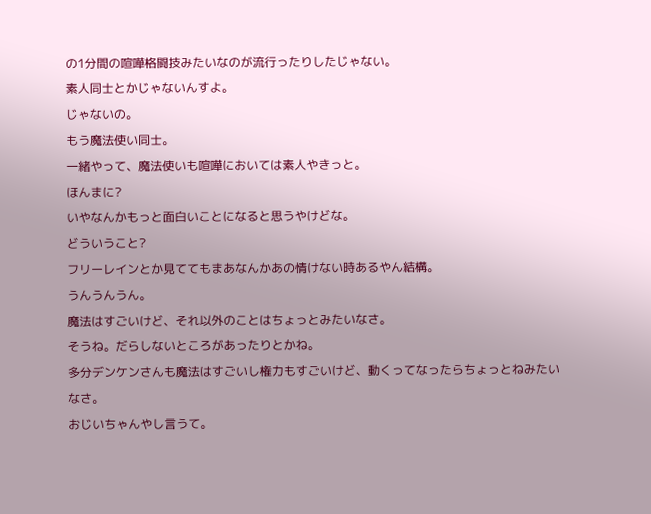の1分間の喧嘩格闘技みたいなのが流行ったりしたじゃない。
素人同士とかじゃないんすよ。
じゃないの。
もう魔法使い同士。
一緒やって、魔法使いも喧嘩においては素人やきっと。
ほんまに?
いやなんかもっと面白いことになると思うやけどな。
どういうこと?
フリーレインとか見ててもまあなんかあの情けない時あるやん結構。
うんうんうん。
魔法はすごいけど、それ以外のことはちょっとみたいなさ。
そうね。だらしないところがあったりとかね。
多分デンケンさんも魔法はすごいし権力もすごいけど、動くってなったらちょっとねみたいなさ。
おじいちゃんやし言うて。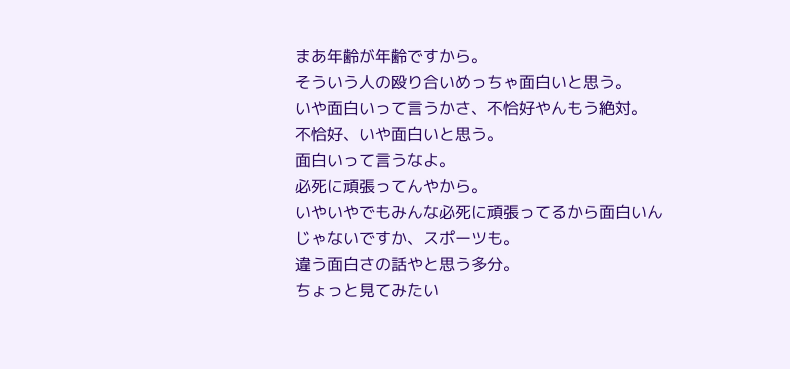まあ年齢が年齢ですから。
そういう人の殴り合いめっちゃ面白いと思う。
いや面白いって言うかさ、不恰好やんもう絶対。
不恰好、いや面白いと思う。
面白いって言うなよ。
必死に頑張ってんやから。
いやいやでもみんな必死に頑張ってるから面白いんじゃないですか、スポーツも。
違う面白さの話やと思う多分。
ちょっと見てみたい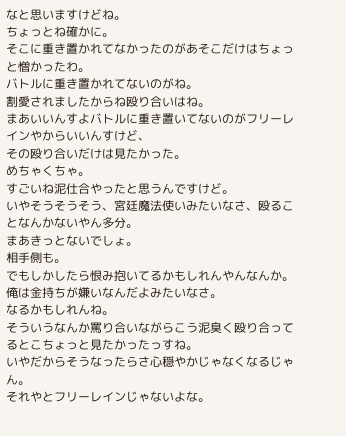なと思いますけどね。
ちょっとね確かに。
そこに重き置かれてなかったのがあそこだけはちょっと憎かったわ。
バトルに重き置かれてないのがね。
割愛されましたからね殴り合いはね。
まあいいんすよバトルに重き置いてないのがフリーレインやからいいんすけど、
その殴り合いだけは見たかった。
めちゃくちゃ。
すごいね泥仕合やったと思うんですけど。
いやそうそうそう、宮廷魔法使いみたいなさ、殴ることなんかないやん多分。
まあきっとないでしょ。
相手側も。
でもしかしたら恨み抱いてるかもしれんやんなんか。
俺は金持ちが嫌いなんだよみたいなさ。
なるかもしれんね。
そういうなんか罵り合いながらこう泥臭く殴り合ってるとこちょっと見たかったっすね。
いやだからそうなったらさ心穏やかじゃなくなるじゃん。
それやとフリーレインじゃないよな。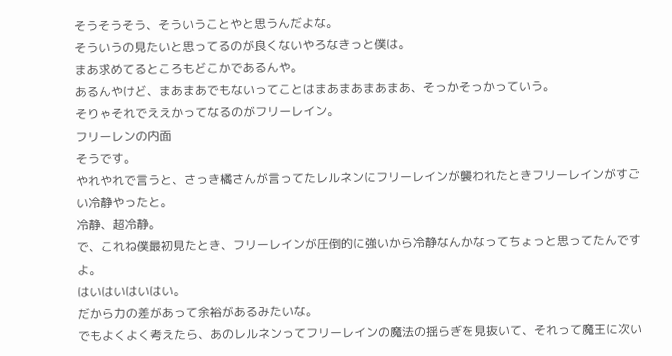そうそうそう、そういうことやと思うんだよな。
そういうの見たいと思ってるのが良くないやろなきっと僕は。
まあ求めてるところもどこかであるんや。
あるんやけど、まあまあでもないってことはまあまあまあまあ、そっかそっかっていう。
そりゃそれでええかってなるのがフリーレイン。
フリーレンの内面
そうです。
やれやれで言うと、さっき橘さんが言ってたレルネンにフリーレインが襲われたときフリーレインがすごい冷静やったと。
冷静、超冷静。
で、これね僕最初見たとき、フリーレインが圧倒的に強いから冷静なんかなってちょっと思ってたんですよ。
はいはいはいはい。
だから力の差があって余裕があるみたいな。
でもよくよく考えたら、あのレルネンってフリーレインの魔法の揺らぎを見抜いて、それって魔王に次い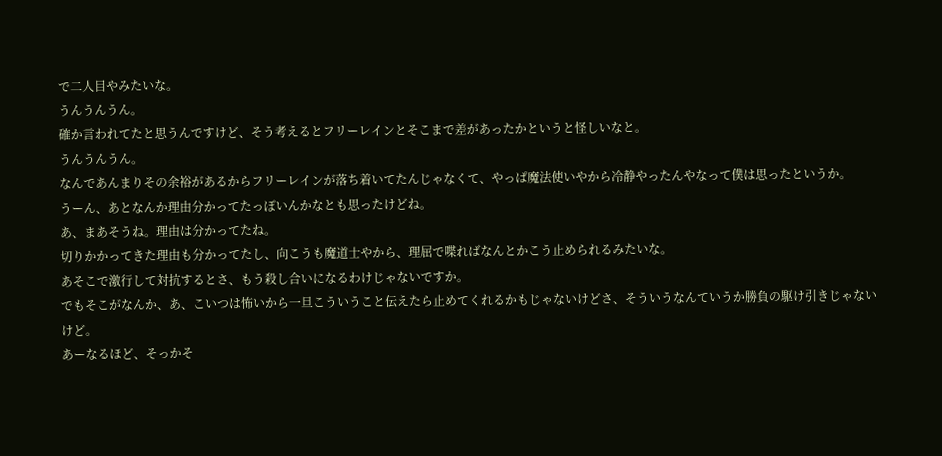で二人目やみたいな。
うんうんうん。
確か言われてたと思うんですけど、そう考えるとフリーレインとそこまで差があったかというと怪しいなと。
うんうんうん。
なんであんまりその余裕があるからフリーレインが落ち着いてたんじゃなくて、やっぱ魔法使いやから冷静やったんやなって僕は思ったというか。
うーん、あとなんか理由分かってたっぽいんかなとも思ったけどね。
あ、まあそうね。理由は分かってたね。
切りかかってきた理由も分かってたし、向こうも魔道士やから、理屈で喋ればなんとかこう止められるみたいな。
あそこで激行して対抗するとさ、もう殺し合いになるわけじゃないですか。
でもそこがなんか、あ、こいつは怖いから一旦こういうこと伝えたら止めてくれるかもじゃないけどさ、そういうなんていうか勝負の駆け引きじゃないけど。
あーなるほど、そっかそ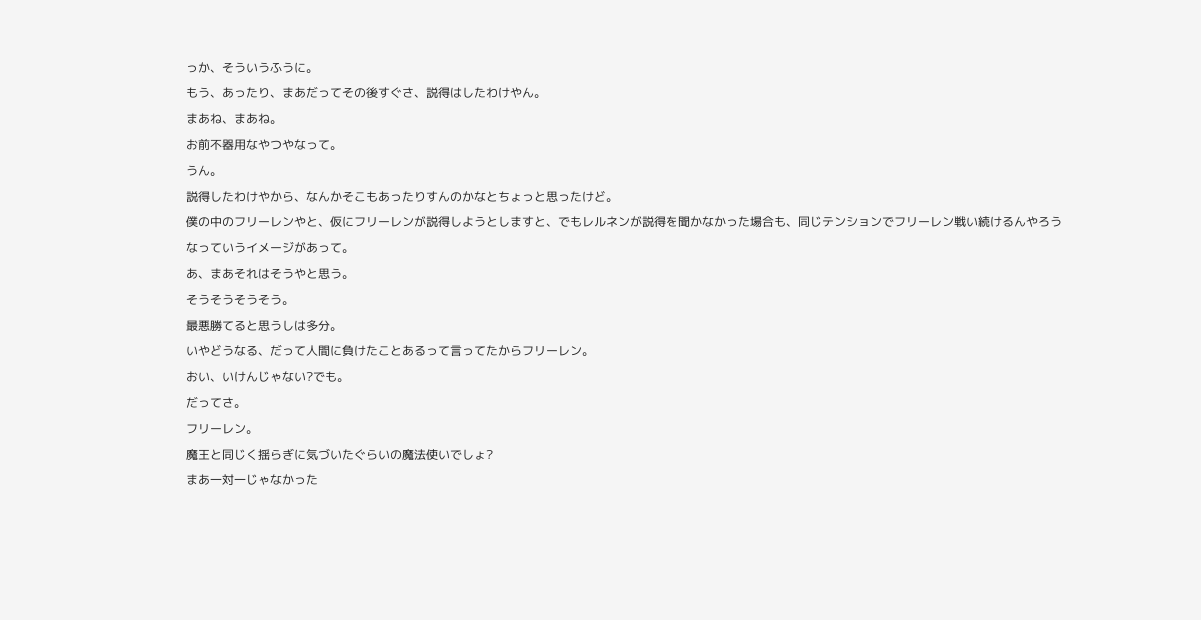っか、そういうふうに。
もう、あったり、まあだってその後すぐさ、説得はしたわけやん。
まあね、まあね。
お前不器用なやつやなって。
うん。
説得したわけやから、なんかそこもあったりすんのかなとちょっと思ったけど。
僕の中のフリーレンやと、仮にフリーレンが説得しようとしますと、でもレルネンが説得を聞かなかった場合も、同じテンションでフリーレン戦い続けるんやろうなっていうイメージがあって。
あ、まあそれはそうやと思う。
そうそうそうそう。
最悪勝てると思うしは多分。
いやどうなる、だって人間に負けたことあるって言ってたからフリーレン。
おい、いけんじゃない?でも。
だってさ。
フリーレン。
魔王と同じく揺らぎに気づいたぐらいの魔法使いでしょ?
まあ一対一じゃなかった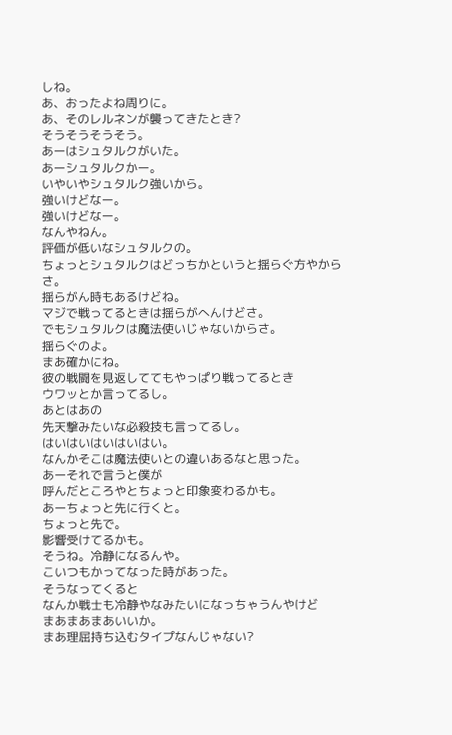しね。
あ、おったよね周りに。
あ、そのレルネンが襲ってきたとき?
そうそうそうそう。
あーはシュタルクがいた。
あーシュタルクかー。
いやいやシュタルク強いから。
強いけどなー。
強いけどなー。
なんやねん。
評価が低いなシュタルクの。
ちょっとシュタルクはどっちかというと揺らぐ方やからさ。
揺らがん時もあるけどね。
マジで戦ってるときは揺らがへんけどさ。
でもシュタルクは魔法使いじゃないからさ。
揺らぐのよ。
まあ確かにね。
彼の戦闘を見返しててもやっぱり戦ってるとき
ウワッとか言ってるし。
あとはあの
先天撃みたいな必殺技も言ってるし。
はいはいはいはいはい。
なんかそこは魔法使いとの違いあるなと思った。
あーそれで言うと僕が
呼んだところやとちょっと印象変わるかも。
あーちょっと先に行くと。
ちょっと先で。
影響受けてるかも。
そうね。冷静になるんや。
こいつもかってなった時があった。
そうなってくると
なんか戦士も冷静やなみたいになっちゃうんやけど
まあまあまあいいか。
まあ理屈持ち込むタイプなんじゃない?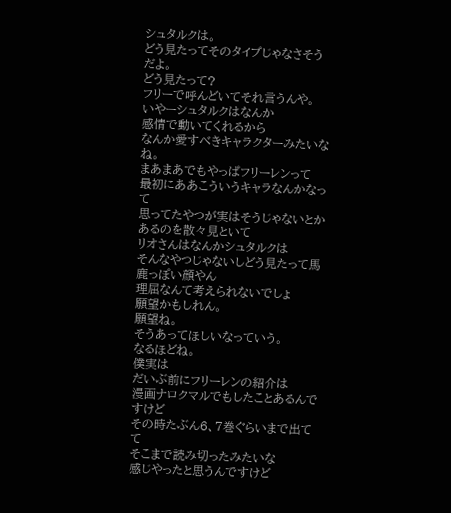シュタルクは。
どう見たってそのタイプじゃなさそうだよ。
どう見たって?
フリーで呼んどいてそれ言うんや。
いやーシュタルクはなんか
感情で動いてくれるから
なんか愛すべきキャラクターみたいなね。
まあまあでもやっぱフリーレンって
最初にああこういうキャラなんかなって
思ってたやつが実はそうじゃないとか
あるのを散々見といて
リオさんはなんかシュタルクは
そんなやつじゃないしどう見たって馬鹿っぽい顔やん
理屈なんて考えられないでしょ
願望かもしれん。
願望ね。
そうあってほしいなっていう。
なるほどね。
僕実は
だいぶ前にフリーレンの紹介は
漫画ナロクマルでもしたことあるんですけど
その時たぶん6、7巻ぐらいまで出てて
そこまで読み切ったみたいな
感じやったと思うんですけど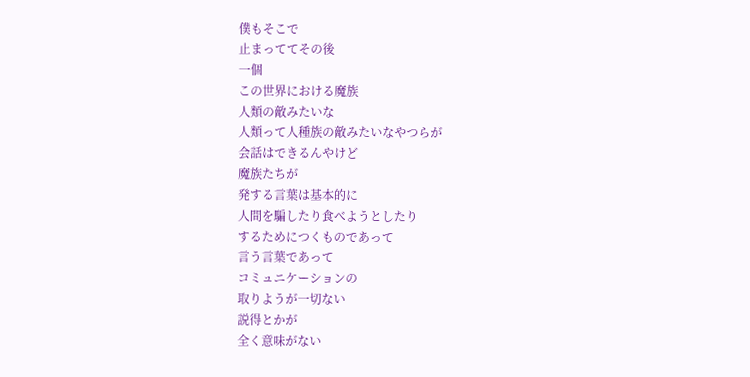僕もそこで
止まっててその後
一個
この世界における魔族
人類の敵みたいな
人類って人種族の敵みたいなやつらが
会話はできるんやけど
魔族たちが
発する言葉は基本的に
人間を騙したり食べようとしたり
するためにつくものであって
言う言葉であって
コミュニケーションの
取りようが一切ない
説得とかが
全く意味がない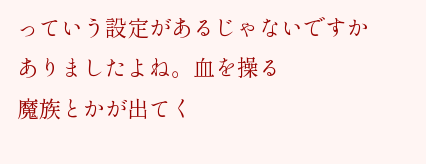っていう設定があるじゃないですか
ありましたよね。血を操る
魔族とかが出てく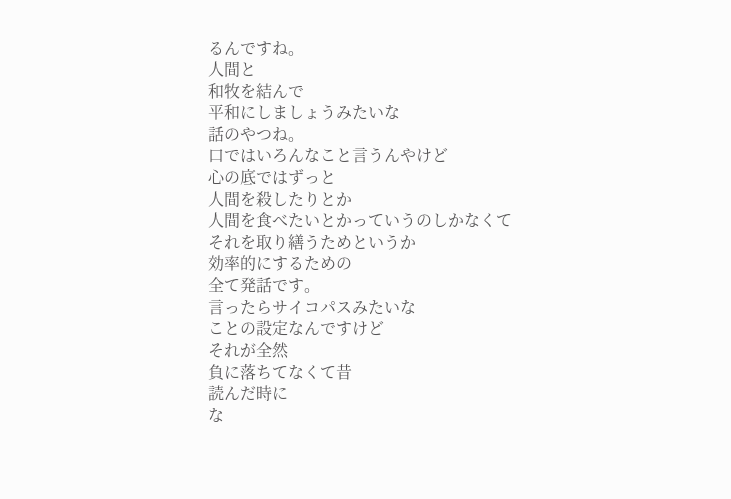るんですね。
人間と
和牧を結んで
平和にしましょうみたいな
話のやつね。
口ではいろんなこと言うんやけど
心の底ではずっと
人間を殺したりとか
人間を食べたいとかっていうのしかなくて
それを取り繕うためというか
効率的にするための
全て発話です。
言ったらサイコパスみたいな
ことの設定なんですけど
それが全然
負に落ちてなくて昔
読んだ時に
な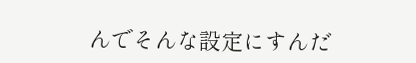んでそんな設定にすんだ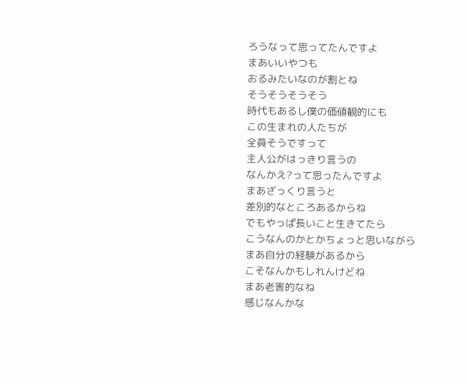ろうなって思ってたんですよ
まあいいやつも
おるみたいなのが割とね
そうそうそうそう
時代もあるし僕の価値観的にも
この生まれの人たちが
全員そうですって
主人公がはっきり言うの
なんかえ?って思ったんですよ
まあざっくり言うと
差別的なところあるからね
でもやっぱ長いこと生きてたら
こうなんのかとかちょっと思いながら
まあ自分の経験があるから
こそなんかもしれんけどね
まあ老害的なね
感じなんかな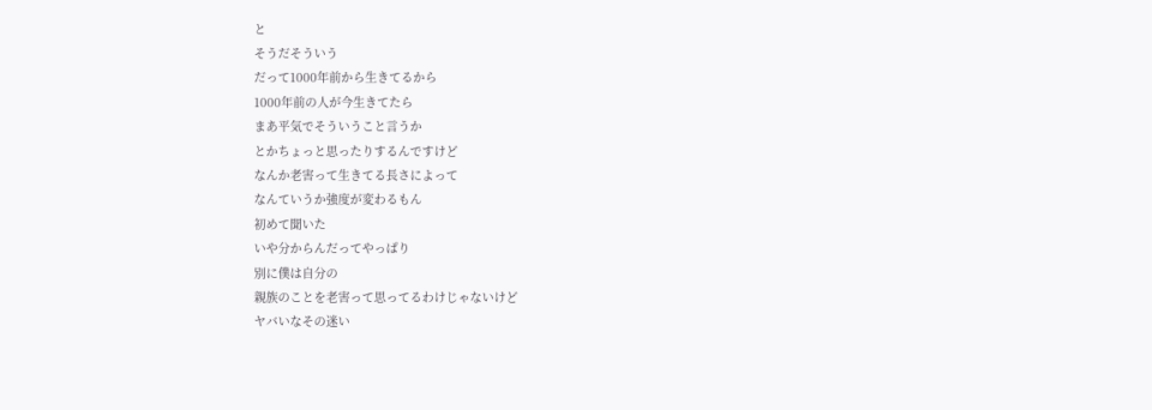と
そうだそういう
だって1000年前から生きてるから
1000年前の人が今生きてたら
まあ平気でそういうこと言うか
とかちょっと思ったりするんですけど
なんか老害って生きてる長さによって
なんていうか強度が変わるもん
初めて聞いた
いや分からんだってやっぱり
別に僕は自分の
親族のことを老害って思ってるわけじゃないけど
ヤバいなその迷い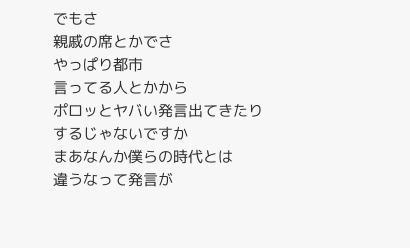でもさ
親戚の席とかでさ
やっぱり都市
言ってる人とかから
ポロッとヤバい発言出てきたりするじゃないですか
まあなんか僕らの時代とは
違うなって発言が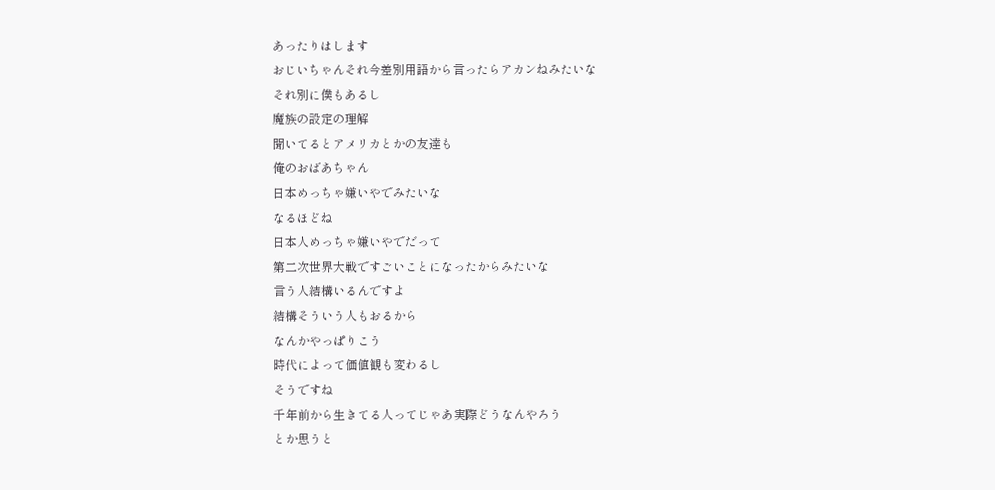あったりはします
おじいちゃんそれ今差別用語から言ったらアカンねみたいな
それ別に僕もあるし
魔族の設定の理解
聞いてるとアメリカとかの友達も
俺のおばあちゃん
日本めっちゃ嫌いやでみたいな
なるほどね
日本人めっちゃ嫌いやでだって
第二次世界大戦ですごいことになったからみたいな
言う人結構いるんですよ
結構そういう人もおるから
なんかやっぱりこう
時代によって価値観も変わるし
そうですね
千年前から生きてる人ってじゃあ実際どうなんやろう
とか思うと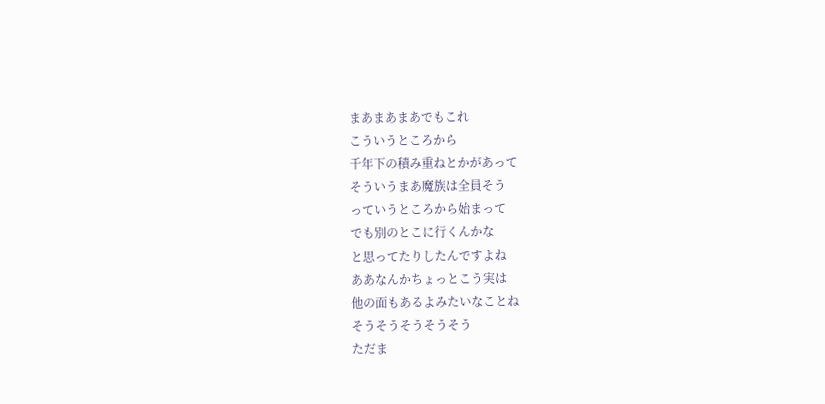まあまあまあでもこれ
こういうところから
千年下の積み重ねとかがあって
そういうまあ魔族は全員そう
っていうところから始まって
でも別のとこに行くんかな
と思ってたりしたんですよね
ああなんかちょっとこう実は
他の面もあるよみたいなことね
そうそうそうそうそう
ただま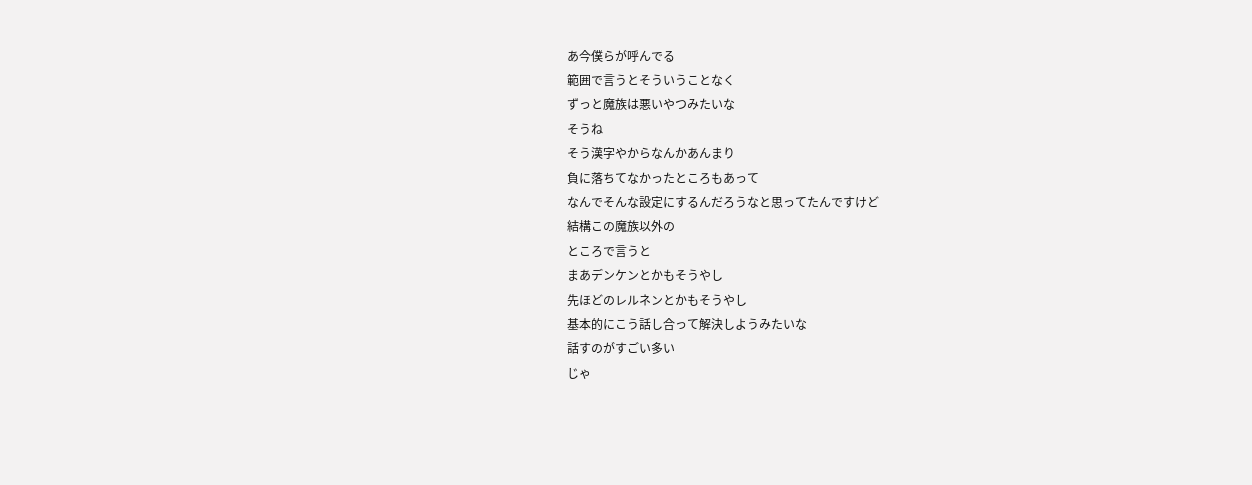あ今僕らが呼んでる
範囲で言うとそういうことなく
ずっと魔族は悪いやつみたいな
そうね
そう漢字やからなんかあんまり
負に落ちてなかったところもあって
なんでそんな設定にするんだろうなと思ってたんですけど
結構この魔族以外の
ところで言うと
まあデンケンとかもそうやし
先ほどのレルネンとかもそうやし
基本的にこう話し合って解決しようみたいな
話すのがすごい多い
じゃ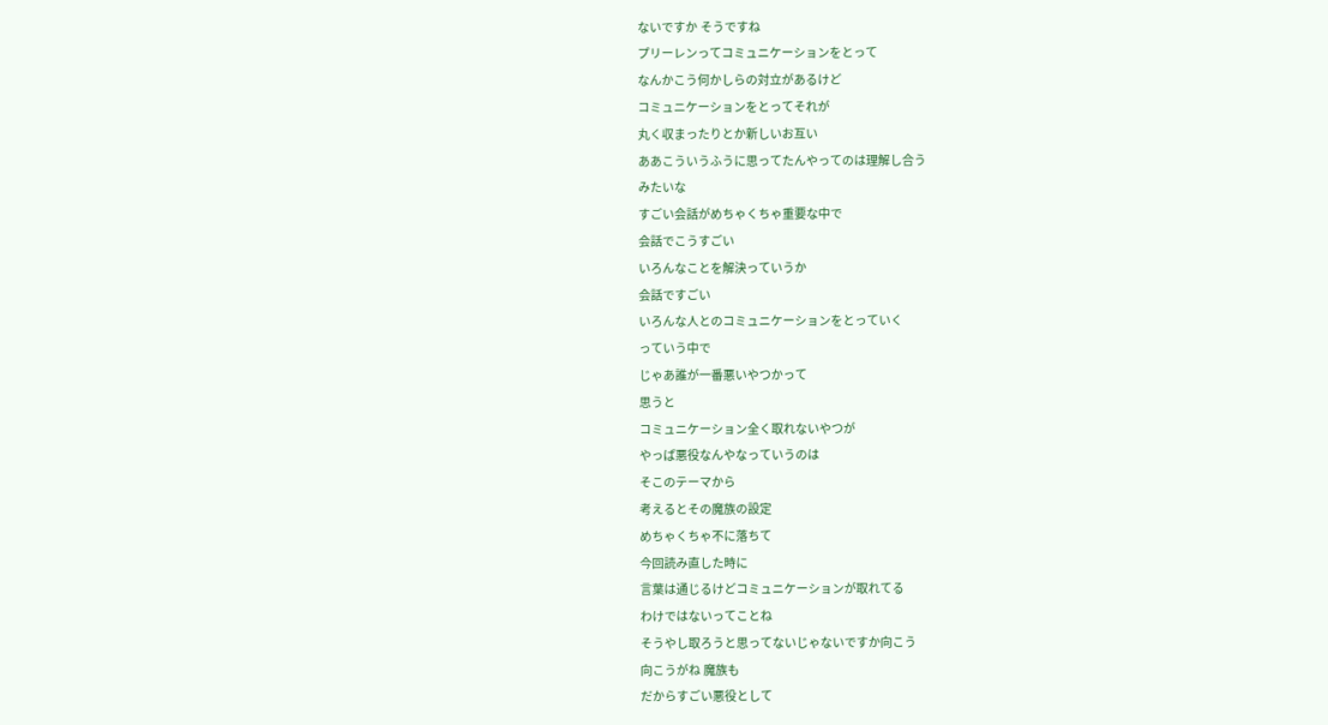ないですか そうですね
プリーレンってコミュニケーションをとって
なんかこう何かしらの対立があるけど
コミュニケーションをとってそれが
丸く収まったりとか新しいお互い
ああこういうふうに思ってたんやってのは理解し合う
みたいな
すごい会話がめちゃくちゃ重要な中で
会話でこうすごい
いろんなことを解決っていうか
会話ですごい
いろんな人とのコミュニケーションをとっていく
っていう中で
じゃあ誰が一番悪いやつかって
思うと
コミュニケーション全く取れないやつが
やっぱ悪役なんやなっていうのは
そこのテーマから
考えるとその魔族の設定
めちゃくちゃ不に落ちて
今回読み直した時に
言葉は通じるけどコミュニケーションが取れてる
わけではないってことね
そうやし取ろうと思ってないじゃないですか向こう
向こうがね 魔族も
だからすごい悪役として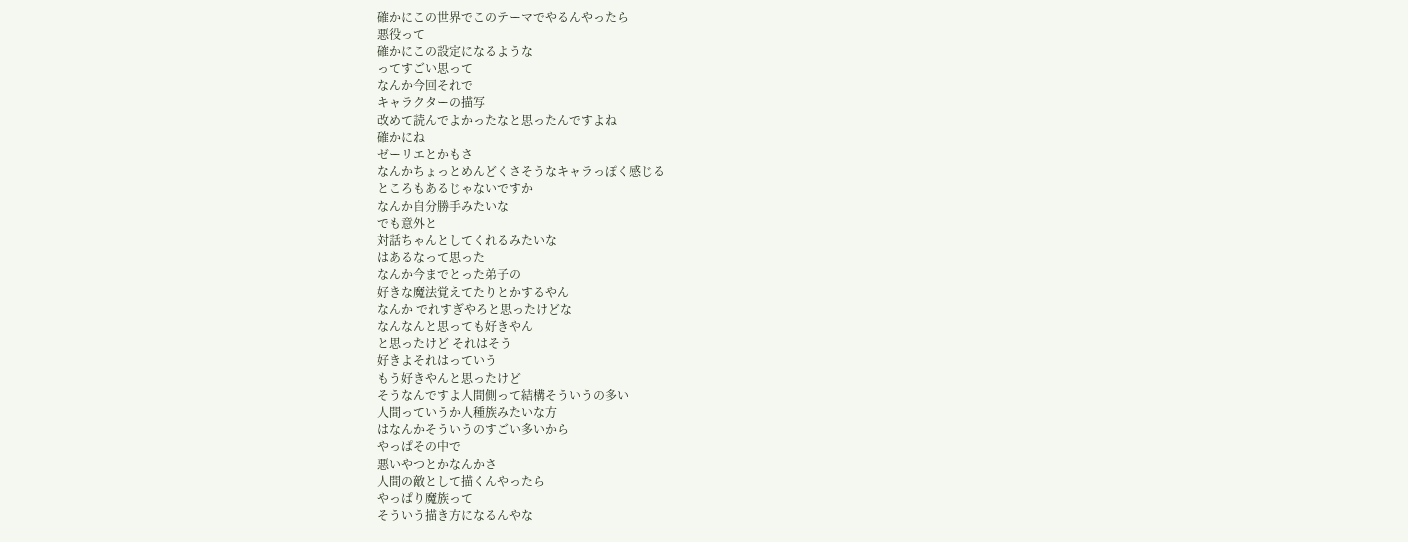確かにこの世界でこのテーマでやるんやったら
悪役って
確かにこの設定になるような
ってすごい思って
なんか今回それで
キャラクターの描写
改めて読んでよかったなと思ったんですよね
確かにね
ゼーリエとかもさ
なんかちょっとめんどくさそうなキャラっぽく感じる
ところもあるじゃないですか
なんか自分勝手みたいな
でも意外と
対話ちゃんとしてくれるみたいな
はあるなって思った
なんか今までとった弟子の
好きな魔法覚えてたりとかするやん
なんか でれすぎやろと思ったけどな
なんなんと思っても好きやん
と思ったけど それはそう
好きよそれはっていう
もう好きやんと思ったけど
そうなんですよ人間側って結構そういうの多い
人間っていうか人種族みたいな方
はなんかそういうのすごい多いから
やっぱその中で
悪いやつとかなんかさ
人間の敵として描くんやったら
やっぱり魔族って
そういう描き方になるんやな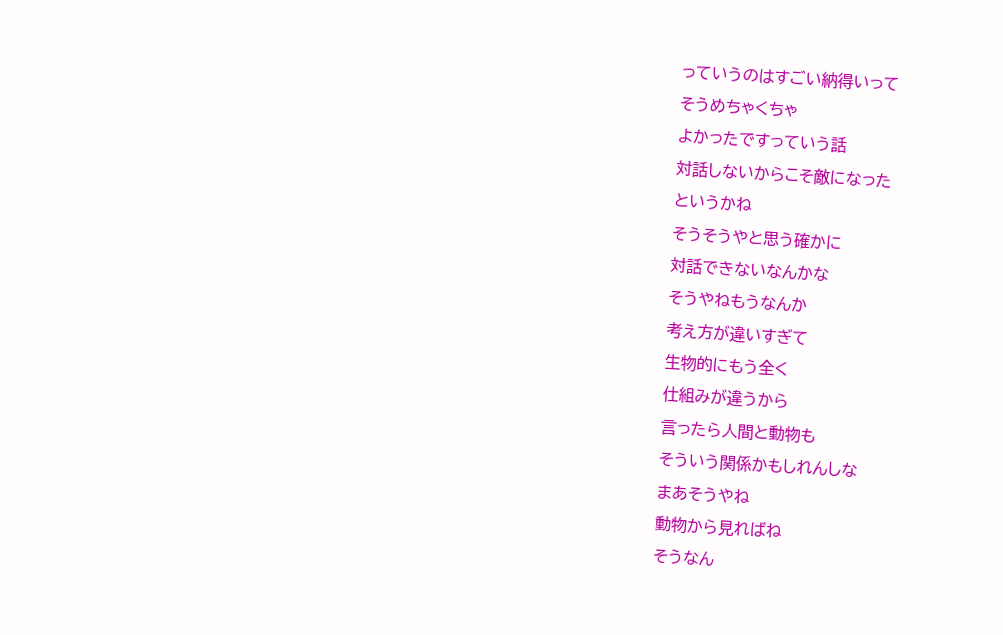っていうのはすごい納得いって
そうめちゃくちゃ
よかったですっていう話
対話しないからこそ敵になった
というかね
そうそうやと思う確かに
対話できないなんかな
そうやねもうなんか
考え方が違いすぎて
生物的にもう全く
仕組みが違うから
言ったら人間と動物も
そういう関係かもしれんしな
まあそうやね
動物から見ればね
そうなん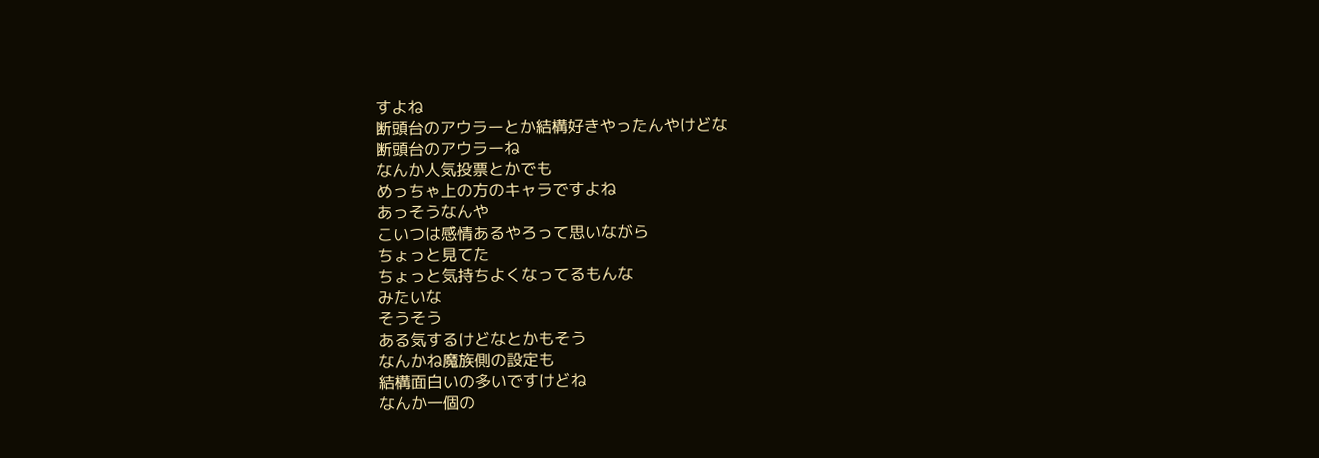すよね
断頭台のアウラーとか結構好きやったんやけどな
断頭台のアウラーね
なんか人気投票とかでも
めっちゃ上の方のキャラですよね
あっそうなんや
こいつは感情あるやろって思いながら
ちょっと見てた
ちょっと気持ちよくなってるもんな
みたいな
そうそう
ある気するけどなとかもそう
なんかね魔族側の設定も
結構面白いの多いですけどね
なんか一個の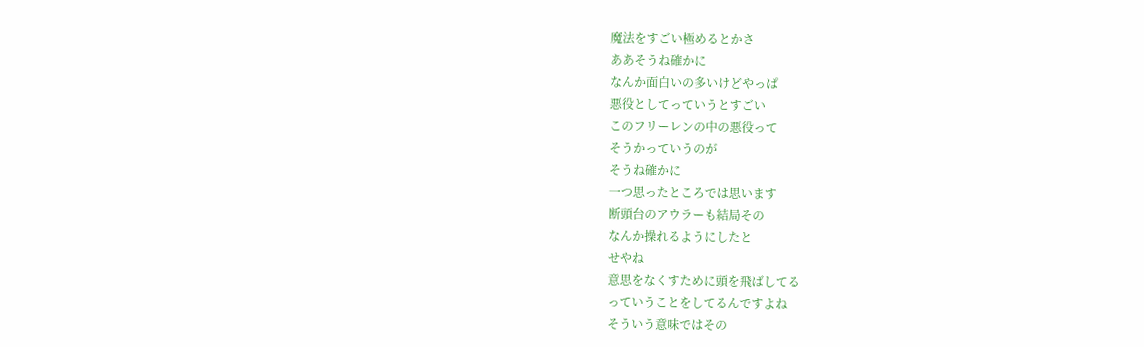魔法をすごい極めるとかさ
ああそうね確かに
なんか面白いの多いけどやっぱ
悪役としてっていうとすごい
このフリーレンの中の悪役って
そうかっていうのが
そうね確かに
一つ思ったところでは思います
断頭台のアウラーも結局その
なんか操れるようにしたと
せやね
意思をなくすために頭を飛ばしてる
っていうことをしてるんですよね
そういう意味ではその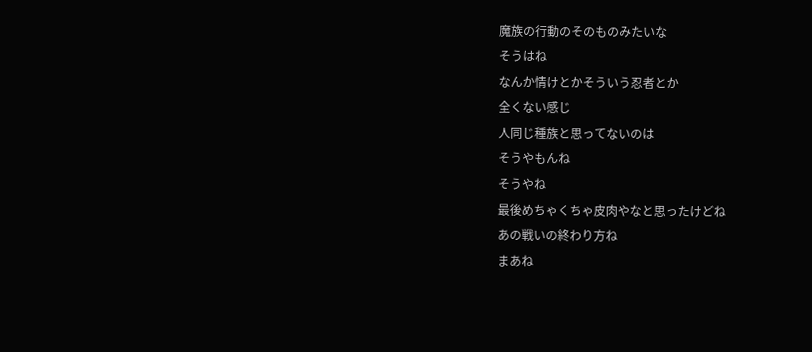魔族の行動のそのものみたいな
そうはね
なんか情けとかそういう忍者とか
全くない感じ
人同じ種族と思ってないのは
そうやもんね
そうやね
最後めちゃくちゃ皮肉やなと思ったけどね
あの戦いの終わり方ね
まあね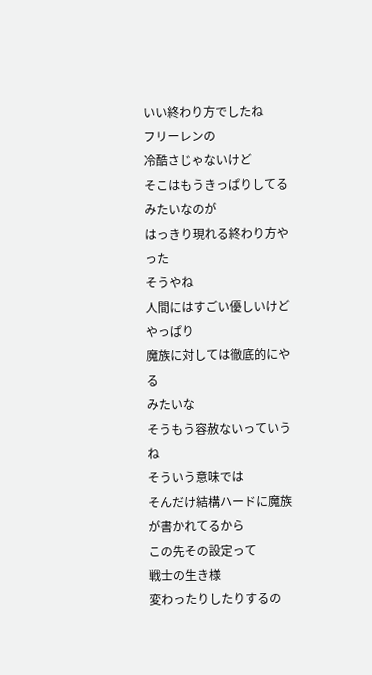いい終わり方でしたね
フリーレンの
冷酷さじゃないけど
そこはもうきっぱりしてるみたいなのが
はっきり現れる終わり方やった
そうやね
人間にはすごい優しいけどやっぱり
魔族に対しては徹底的にやる
みたいな
そうもう容赦ないっていうね
そういう意味では
そんだけ結構ハードに魔族が書かれてるから
この先その設定って
戦士の生き様
変わったりしたりするの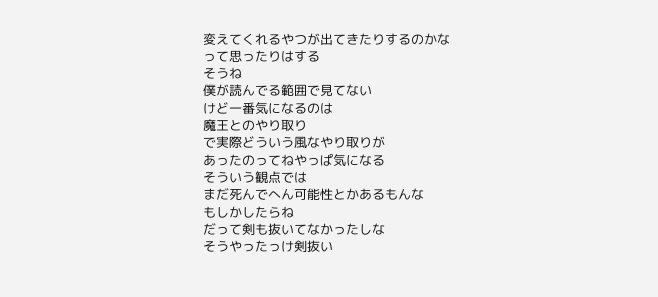変えてくれるやつが出てきたりするのかな
って思ったりはする
そうね
僕が読んでる範囲で見てない
けど一番気になるのは
魔王とのやり取り
で実際どういう風なやり取りが
あったのってねやっぱ気になる
そういう観点では
まだ死んでへん可能性とかあるもんな
もしかしたらね
だって剣も抜いてなかったしな
そうやったっけ剣抜い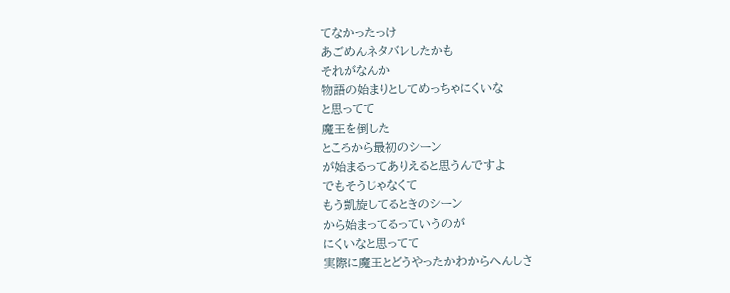てなかったっけ
あごめんネタバレしたかも
それがなんか
物語の始まりとしてめっちゃにくいな
と思ってて
魔王を倒した
ところから最初のシーン
が始まるってありえると思うんですよ
でもそうじゃなくて
もう凱旋してるときのシーン
から始まってるっていうのが
にくいなと思ってて
実際に魔王とどうやったかわからへんしさ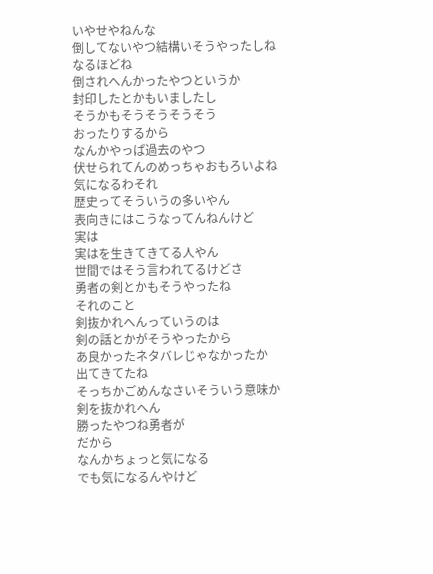いやせやねんな
倒してないやつ結構いそうやったしね
なるほどね
倒されへんかったやつというか
封印したとかもいましたし
そうかもそうそうそうそう
おったりするから
なんかやっぱ過去のやつ
伏せられてんのめっちゃおもろいよね
気になるわそれ
歴史ってそういうの多いやん
表向きにはこうなってんねんけど
実は
実はを生きてきてる人やん
世間ではそう言われてるけどさ
勇者の剣とかもそうやったね
それのこと
剣抜かれへんっていうのは
剣の話とかがそうやったから
あ良かったネタバレじゃなかったか
出てきてたね
そっちかごめんなさいそういう意味か
剣を抜かれへん
勝ったやつね勇者が
だから
なんかちょっと気になる
でも気になるんやけど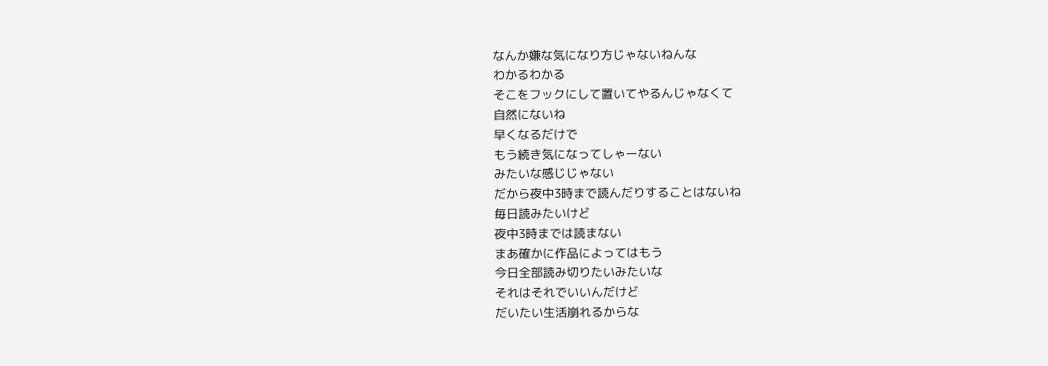なんか嫌な気になり方じゃないねんな
わかるわかる
そこをフックにして置いてやるんじゃなくて
自然にないね
早くなるだけで
もう続き気になってしゃーない
みたいな感じじゃない
だから夜中3時まで読んだりすることはないね
毎日読みたいけど
夜中3時までは読まない
まあ確かに作品によってはもう
今日全部読み切りたいみたいな
それはそれでいいんだけど
だいたい生活崩れるからな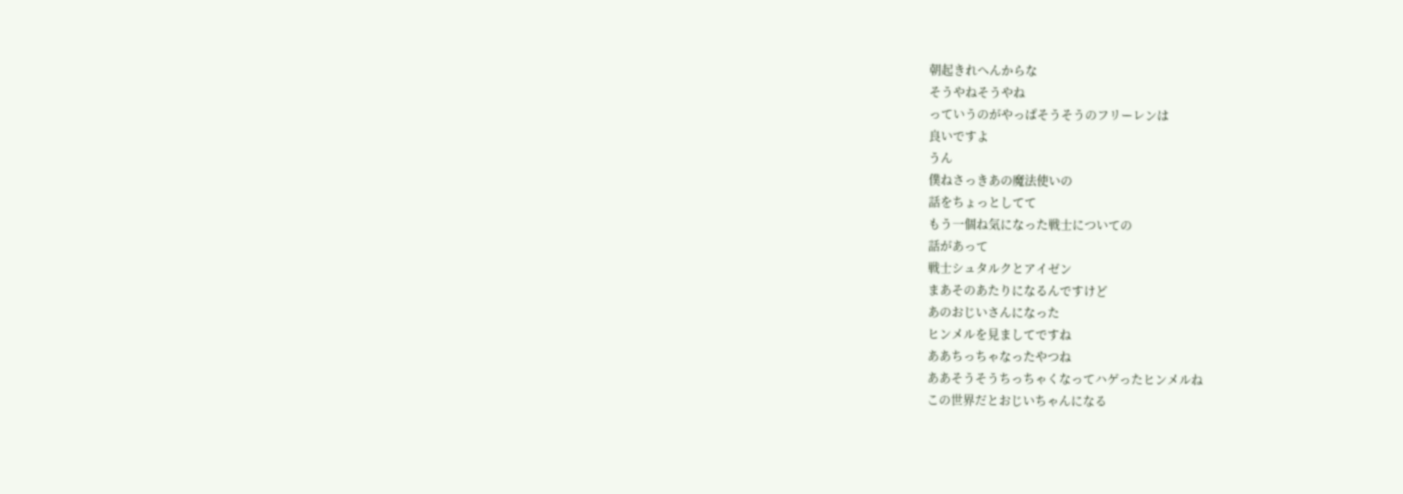朝起きれへんからな
そうやねそうやね
っていうのがやっぱそうそうのフリーレンは
良いですよ
うん
僕ねさっきあの魔法使いの
話をちょっとしてて
もう一個ね気になった戦士についての
話があって
戦士シュタルクとアイゼン
まあそのあたりになるんですけど
あのおじいさんになった
ヒンメルを見ましてですね
ああちっちゃなったやつね
ああそうそうちっちゃくなってハゲったヒンメルね
この世界だとおじいちゃんになる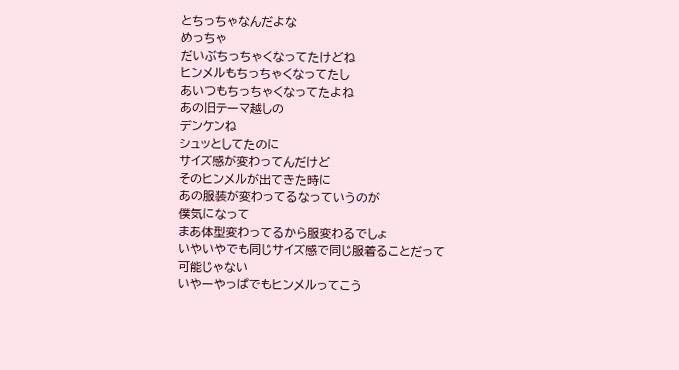とちっちゃなんだよな
めっちゃ
だいぶちっちゃくなってたけどね
ヒンメルもちっちゃくなってたし
あいつもちっちゃくなってたよね
あの旧テーマ越しの
デンケンね
シュッとしてたのに
サイズ感が変わってんだけど
そのヒンメルが出てきた時に
あの服装が変わってるなっていうのが
僕気になって
まあ体型変わってるから服変わるでしょ
いやいやでも同じサイズ感で同じ服着ることだって
可能じゃない
いやーやっぱでもヒンメルってこう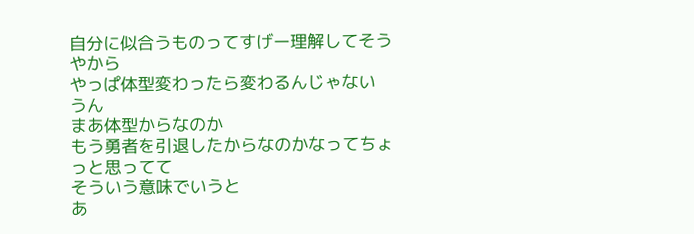自分に似合うものってすげー理解してそうやから
やっぱ体型変わったら変わるんじゃない
うん
まあ体型からなのか
もう勇者を引退したからなのかなってちょっと思ってて
そういう意味でいうと
あ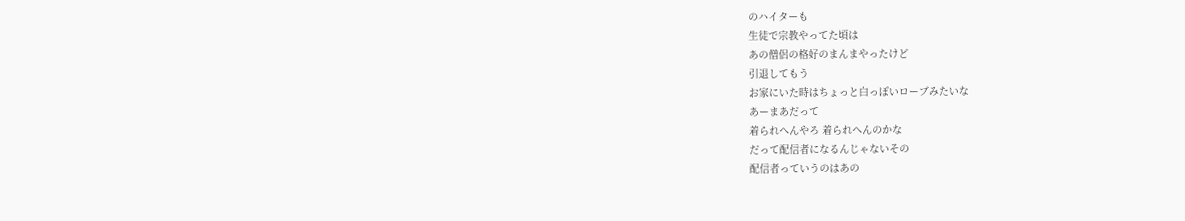のハイターも
生徒で宗教やってた頃は
あの僧侶の格好のまんまやったけど
引退してもう
お家にいた時はちょっと白っぽいローブみたいな
あーまあだって
着られへんやろ 着られへんのかな
だって配信者になるんじゃないその
配信者っていうのはあの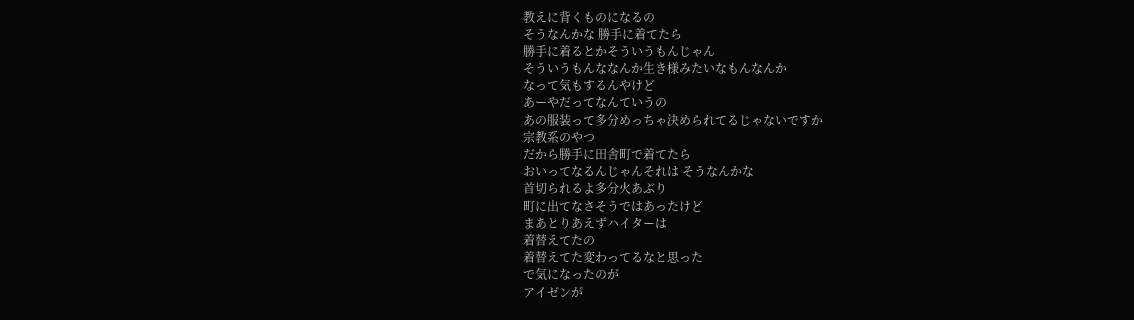教えに背くものになるの
そうなんかな 勝手に着てたら
勝手に着るとかそういうもんじゃん
そういうもんななんか生き様みたいなもんなんか
なって気もするんやけど
あーやだってなんていうの
あの服装って多分めっちゃ決められてるじゃないですか
宗教系のやつ
だから勝手に田舎町で着てたら
おいってなるんじゃんそれは そうなんかな
首切られるよ多分火あぶり
町に出てなさそうではあったけど
まあとりあえずハイターは
着替えてたの
着替えてた変わってるなと思った
で気になったのが
アイゼンが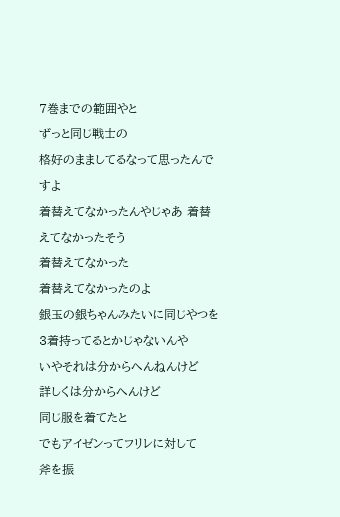7巻までの範囲やと
ずっと同じ戦士の
格好のまましてるなって思ったんですよ
着替えてなかったんやじゃあ 着替えてなかったそう
着替えてなかった
着替えてなかったのよ
銀玉の銀ちゃんみたいに同じやつを3着持ってるとかじゃないんや
いやそれは分からへんねんけど
詳しくは分からへんけど
同じ服を着てたと
でもアイゼンってフリレに対して
斧を振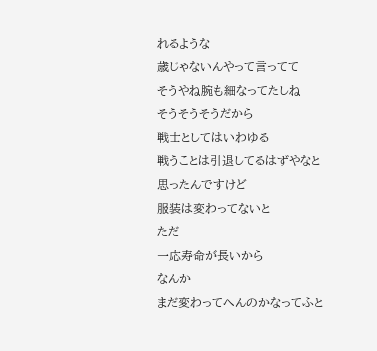れるような
歳じゃないんやって言ってて
そうやね腕も細なってたしね
そうそうそうだから
戦士としてはいわゆる
戦うことは引退してるはずやなと思ったんですけど
服装は変わってないと
ただ
一応寿命が長いから
なんか
まだ変わってへんのかなってふと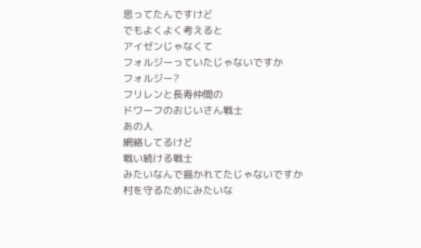思ってたんですけど
でもよくよく考えると
アイゼンじゃなくて
フォルジーっていたじゃないですか
フォルジー?
フリレンと長寿仲間の
ドワーフのおじいさん戦士
あの人
網絡してるけど
戦い続ける戦士
みたいなんで描かれてたじゃないですか
村を守るためにみたいな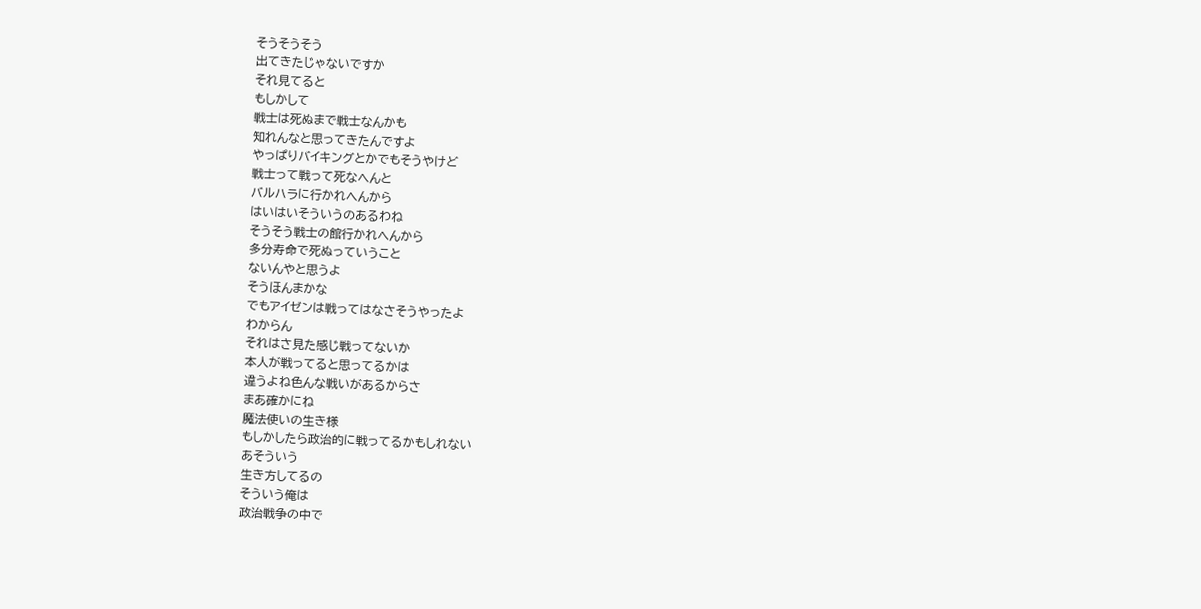そうそうそう
出てきたじゃないですか
それ見てると
もしかして
戦士は死ぬまで戦士なんかも
知れんなと思ってきたんですよ
やっぱりバイキングとかでもそうやけど
戦士って戦って死なへんと
バルハラに行かれへんから
はいはいそういうのあるわね
そうそう戦士の館行かれへんから
多分寿命で死ぬっていうこと
ないんやと思うよ
そうほんまかな
でもアイゼンは戦ってはなさそうやったよ
わからん
それはさ見た感じ戦ってないか
本人が戦ってると思ってるかは
違うよね色んな戦いがあるからさ
まあ確かにね
魔法使いの生き様
もしかしたら政治的に戦ってるかもしれない
あそういう
生き方してるの
そういう俺は
政治戦争の中で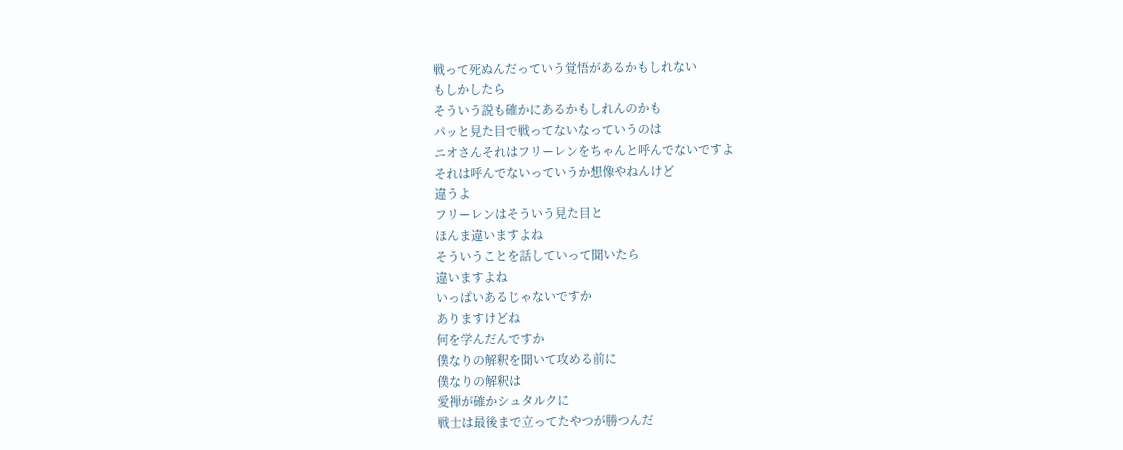戦って死ぬんだっていう覚悟があるかもしれない
もしかしたら
そういう説も確かにあるかもしれんのかも
パッと見た目で戦ってないなっていうのは
ニオさんそれはフリーレンをちゃんと呼んでないですよ
それは呼んでないっていうか想像やねんけど
違うよ
フリーレンはそういう見た目と
ほんま違いますよね
そういうことを話していって聞いたら
違いますよね
いっぱいあるじゃないですか
ありますけどね
何を学んだんですか
僕なりの解釈を聞いて攻める前に
僕なりの解釈は
愛禅が確かシュタルクに
戦士は最後まで立ってたやつが勝つんだ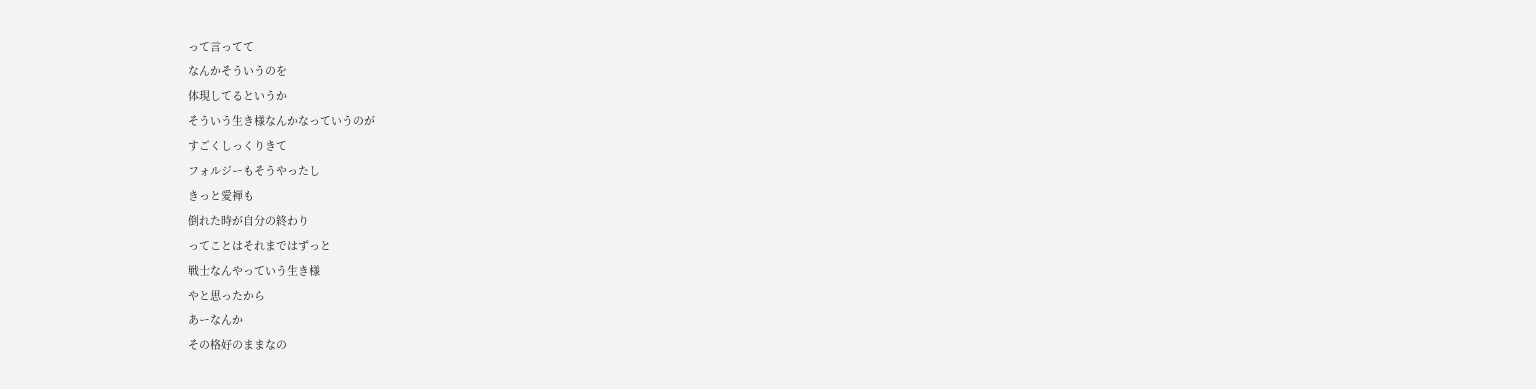って言ってて
なんかそういうのを
体現してるというか
そういう生き様なんかなっていうのが
すごくしっくりきて
フォルジーもそうやったし
きっと愛禅も
倒れた時が自分の終わり
ってことはそれまではずっと
戦士なんやっていう生き様
やと思ったから
あーなんか
その格好のままなの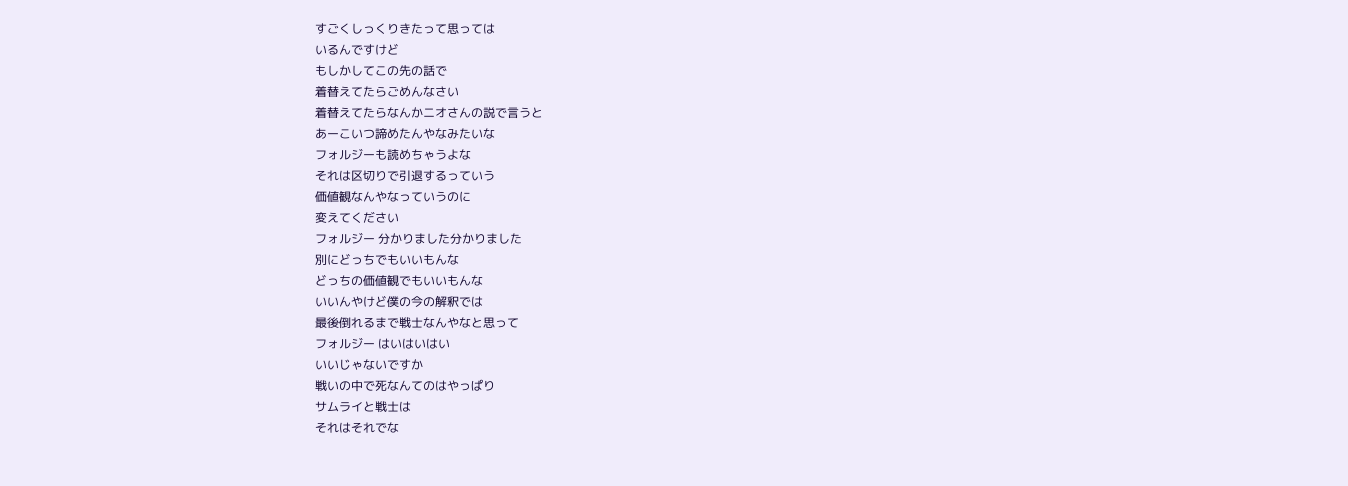すごくしっくりきたって思っては
いるんですけど
もしかしてこの先の話で
着替えてたらごめんなさい
着替えてたらなんかニオさんの説で言うと
あーこいつ諦めたんやなみたいな
フォルジーも読めちゃうよな
それは区切りで引退するっていう
価値観なんやなっていうのに
変えてください
フォルジー 分かりました分かりました
別にどっちでもいいもんな
どっちの価値観でもいいもんな
いいんやけど僕の今の解釈では
最後倒れるまで戦士なんやなと思って
フォルジー はいはいはい
いいじゃないですか
戦いの中で死なんてのはやっぱり
サムライと戦士は
それはそれでな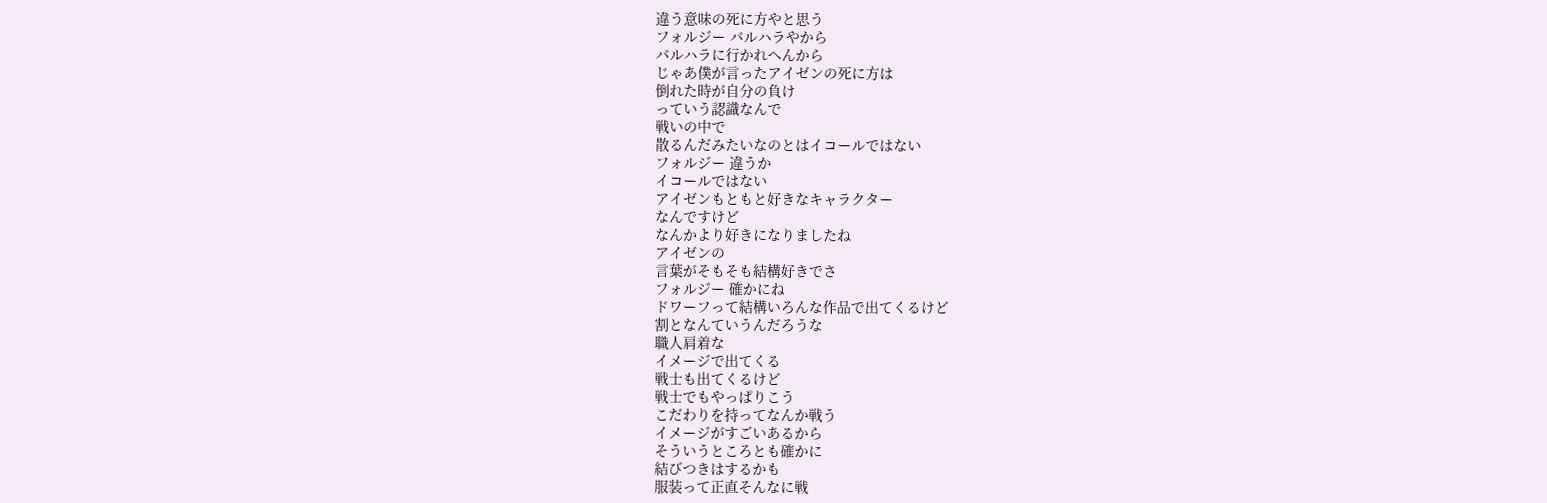違う意味の死に方やと思う
フォルジー バルハラやから
バルハラに行かれへんから
じゃあ僕が言ったアイゼンの死に方は
倒れた時が自分の負け
っていう認識なんで
戦いの中で
散るんだみたいなのとはイコールではない
フォルジー 違うか
イコールではない
アイゼンもともと好きなキャラクター
なんですけど
なんかより好きになりましたね
アイゼンの
言葉がそもそも結構好きでさ
フォルジー 確かにね
ドワーフって結構いろんな作品で出てくるけど
割となんていうんだろうな
職人肩着な
イメージで出てくる
戦士も出てくるけど
戦士でもやっぱりこう
こだわりを持ってなんか戦う
イメージがすごいあるから
そういうところとも確かに
結びつきはするかも
服装って正直そんなに戦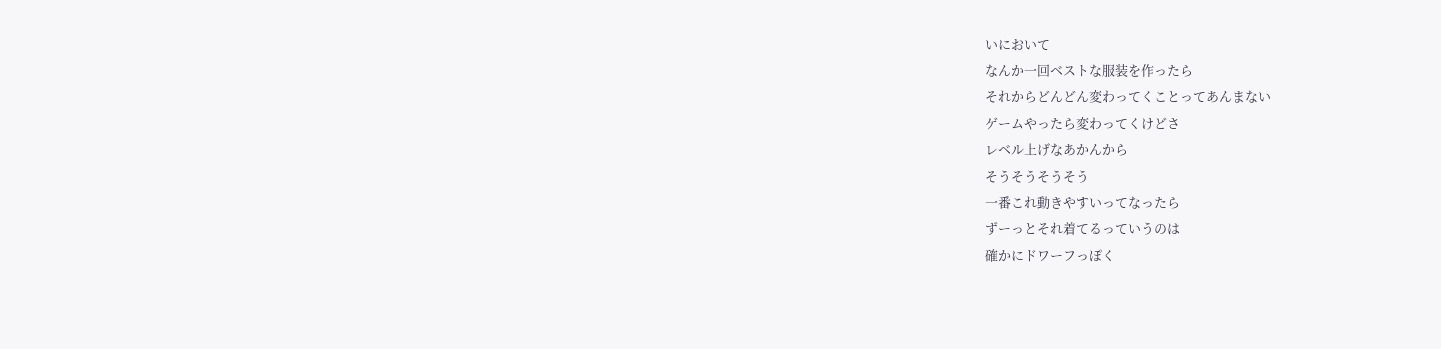いにおいて
なんか一回ベストな服装を作ったら
それからどんどん変わってくことってあんまない
ゲームやったら変わってくけどさ
レベル上げなあかんから
そうそうそうそう
一番これ動きやすいってなったら
ずーっとそれ着てるっていうのは
確かにドワーフっぽく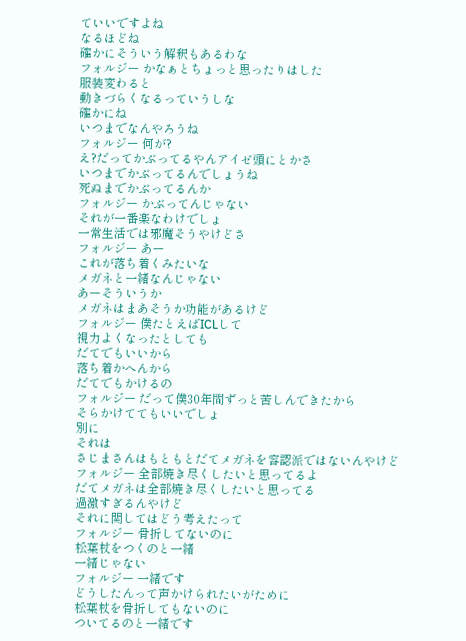ていいですよね
なるほどね
確かにそういう解釈もあるわな
フォルジー かなぁとちょっと思ったりはした
服装変わると
動きづらくなるっていうしな
確かにね
いつまでなんやろうね
フォルジー 何が?
え?だってかぶってるやんアイゼ頭にとかさ
いつまでかぶってるんでしょうね
死ぬまでかぶってるんか
フォルジー かぶってんじゃない
それが一番楽なわけでしょ
一常生活では邪魔そうやけどさ
フォルジー あー
これが落ち着くみたいな
メガネと一緒なんじゃない
あーそういうか
メガネはまあそうか功能があるけど
フォルジー 僕たとえばICLして
視力よくなったとしても
だてでもいいから
落ち着かへんから
だてでもかけるの
フォルジー だって僕30年間ずっと苦しんできたから
そらかけててもいいでしょ
別に
それは
さじまさんはもともとだてメガネを容認派ではないんやけど
フォルジー 全部焼き尽くしたいと思ってるよ
だてメガネは全部焼き尽くしたいと思ってる
過激すぎるんやけど
それに関してはどう考えたって
フォルジー 骨折してないのに
松葉杖をつくのと一緒
一緒じゃない
フォルジー 一緒です
どうしたんって声かけられたいがために
松葉杖を骨折してもないのに
ついてるのと一緒です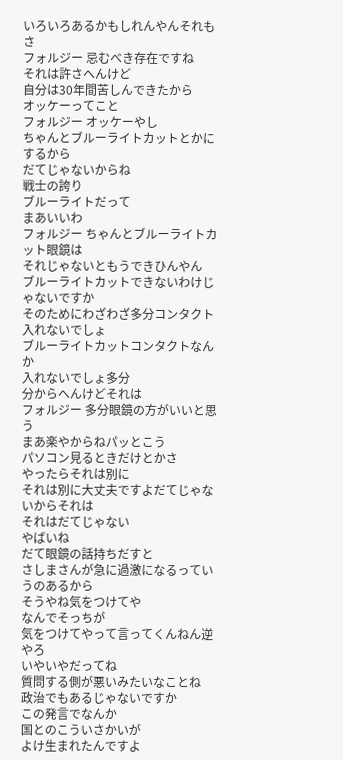いろいろあるかもしれんやんそれもさ
フォルジー 忌むべき存在ですね
それは許さへんけど
自分は30年間苦しんできたから
オッケーってこと
フォルジー オッケーやし
ちゃんとブルーライトカットとかにするから
だてじゃないからね
戦士の誇り
ブルーライトだって
まあいいわ
フォルジー ちゃんとブルーライトカット眼鏡は
それじゃないともうできひんやん
ブルーライトカットできないわけじゃないですか
そのためにわざわざ多分コンタクト入れないでしょ
ブルーライトカットコンタクトなんか
入れないでしょ多分
分からへんけどそれは
フォルジー 多分眼鏡の方がいいと思う
まあ楽やからねパッとこう
パソコン見るときだけとかさ
やったらそれは別に
それは別に大丈夫ですよだてじゃないからそれは
それはだてじゃない
やばいね
だて眼鏡の話持ちだすと
さしまさんが急に過激になるっていうのあるから
そうやね気をつけてや
なんでそっちが
気をつけてやって言ってくんねん逆やろ
いやいやだってね
質問する側が悪いみたいなことね
政治でもあるじゃないですか
この発言でなんか
国とのこういさかいが
よけ生まれたんですよ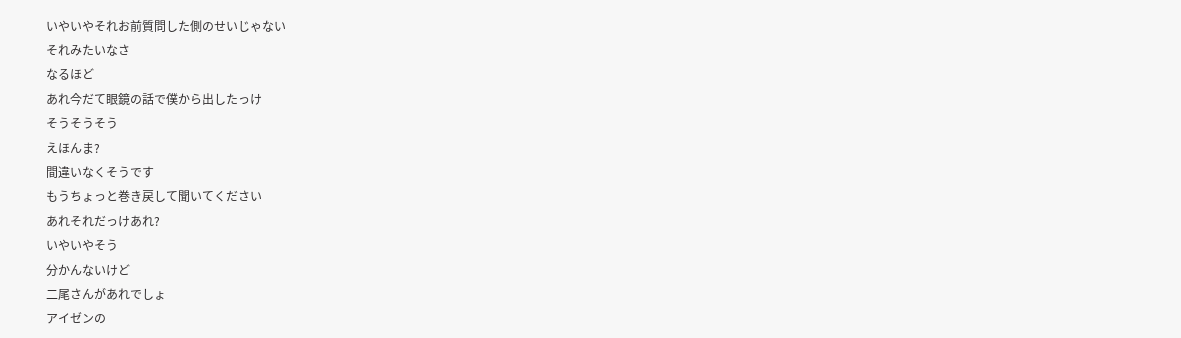いやいやそれお前質問した側のせいじゃない
それみたいなさ
なるほど
あれ今だて眼鏡の話で僕から出したっけ
そうそうそう
えほんま?
間違いなくそうです
もうちょっと巻き戻して聞いてください
あれそれだっけあれ?
いやいやそう
分かんないけど
二尾さんがあれでしょ
アイゼンの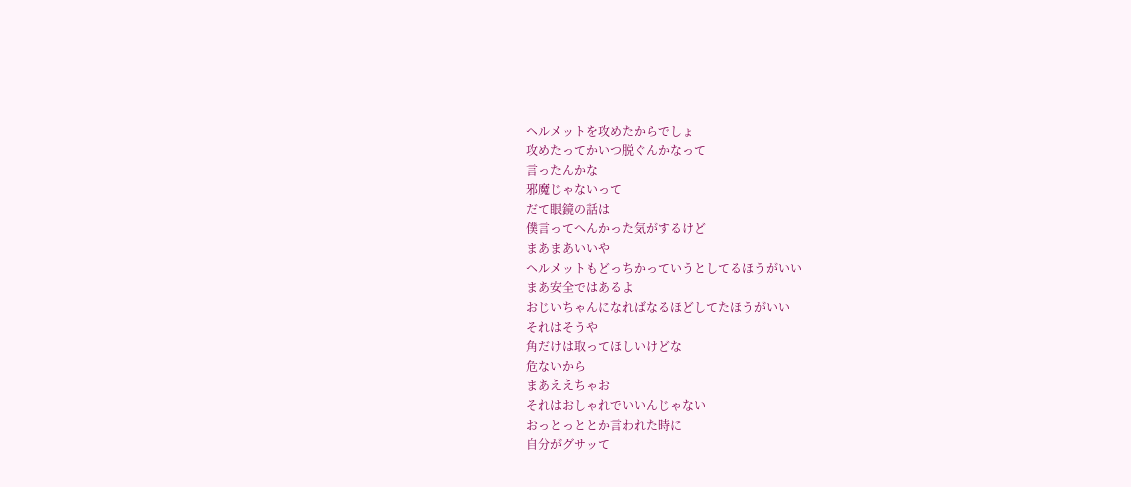ヘルメットを攻めたからでしょ
攻めたってかいつ脱ぐんかなって
言ったんかな
邪魔じゃないって
だて眼鏡の話は
僕言ってへんかった気がするけど
まあまあいいや
ヘルメットもどっちかっていうとしてるほうがいい
まあ安全ではあるよ
おじいちゃんになればなるほどしてたほうがいい
それはそうや
角だけは取ってほしいけどな
危ないから
まあええちゃお
それはおしゃれでいいんじゃない
おっとっととか言われた時に
自分がグサッて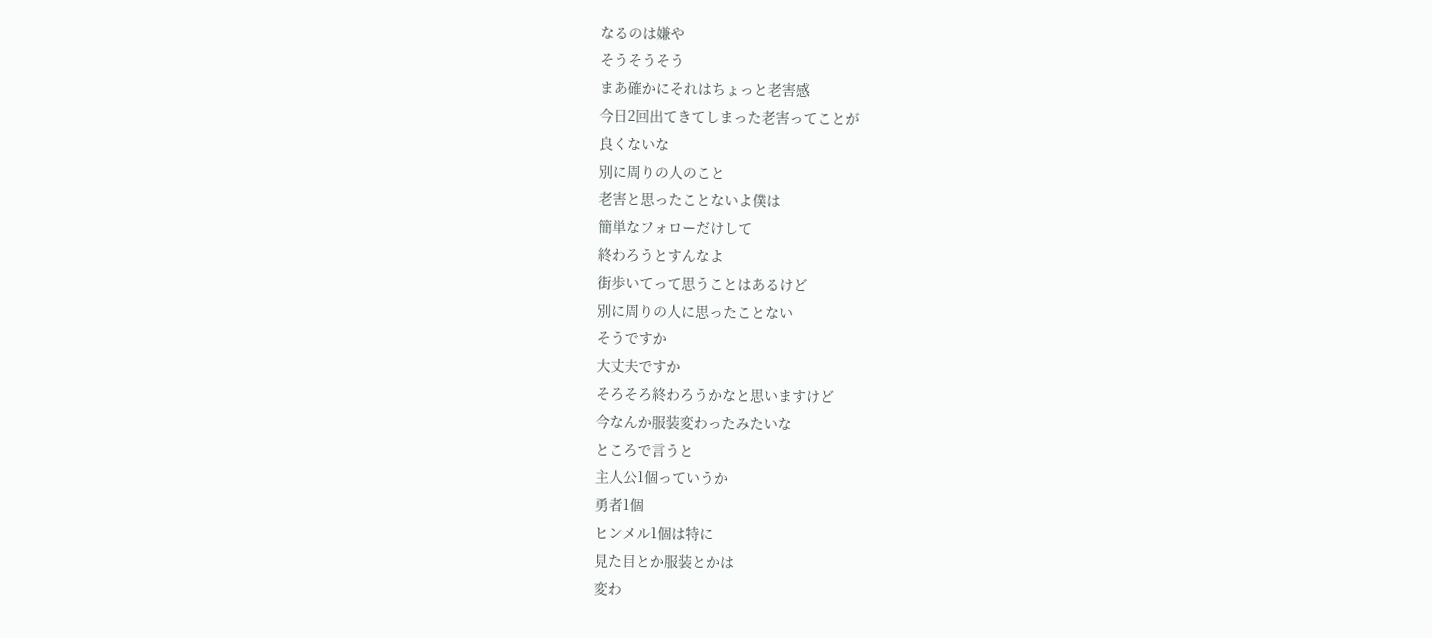なるのは嫌や
そうそうそう
まあ確かにそれはちょっと老害感
今日2回出てきてしまった老害ってことが
良くないな
別に周りの人のこと
老害と思ったことないよ僕は
簡単なフォローだけして
終わろうとすんなよ
街歩いてって思うことはあるけど
別に周りの人に思ったことない
そうですか
大丈夫ですか
そろそろ終わろうかなと思いますけど
今なんか服装変わったみたいな
ところで言うと
主人公1個っていうか
勇者1個
ヒンメル1個は特に
見た目とか服装とかは
変わ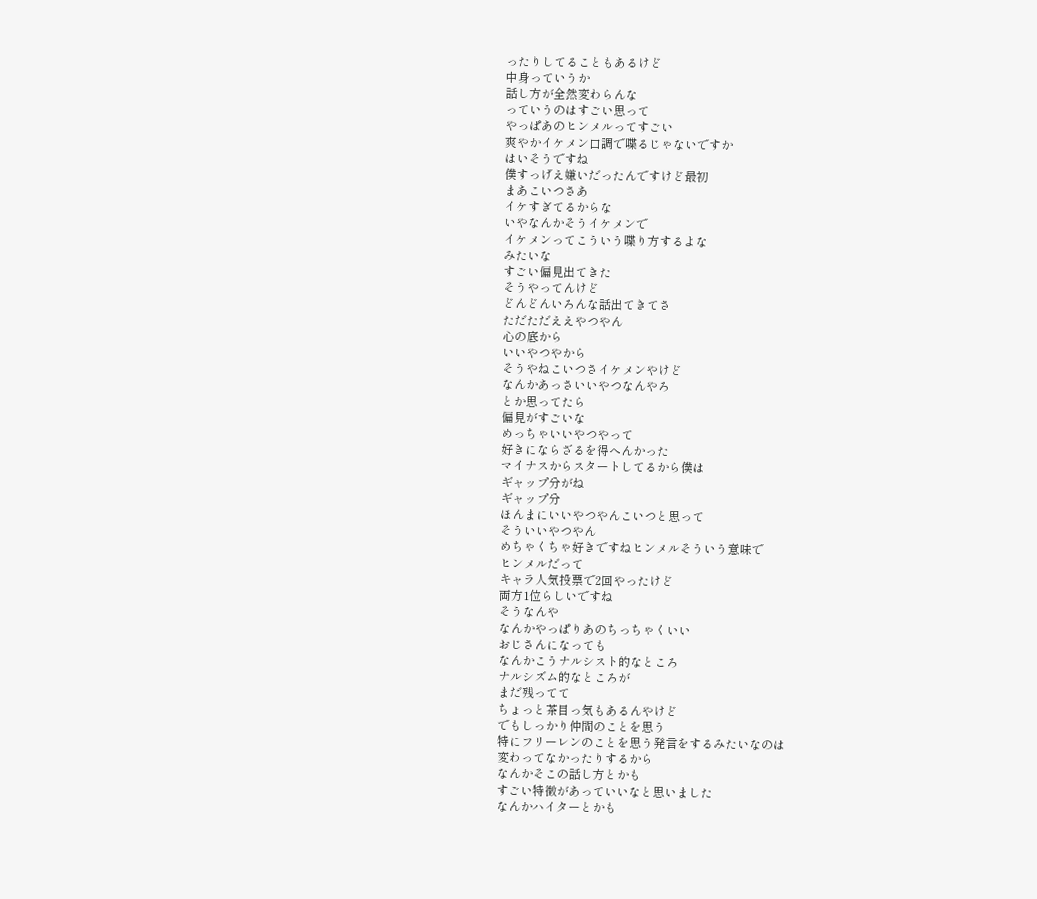ったりしてることもあるけど
中身っていうか
話し方が全然変わらんな
っていうのはすごい思って
やっぱあのヒンメルってすごい
爽やかイケメン口調で喋るじゃないですか
はいそうですね
僕すっげえ嫌いだったんですけど最初
まあこいつさあ
イケすぎてるからな
いやなんかそうイケメンで
イケメンってこういう喋り方するよな
みたいな
すごい偏見出てきた
そうやってんけど
どんどんいろんな話出てきてさ
ただただええやつやん
心の底から
いいやつやから
そうやねこいつさイケメンやけど
なんかあっさいいやつなんやろ
とか思ってたら
偏見がすごいな
めっちゃいいやつやって
好きにならざるを得へんかった
マイナスからスタートしてるから僕は
ギャップ分がね
ギャップ分
ほんまにいいやつやんこいつと思って
そういいやつやん
めちゃくちゃ好きですねヒンメルそういう意味で
ヒンメルだって
キャラ人気投票で2回やったけど
両方1位らしいですね
そうなんや
なんかやっぱりあのちっちゃくいい
おじさんになっても
なんかこうナルシスト的なところ
ナルシズム的なところが
まだ残ってて
ちょっと茶目っ気もあるんやけど
でもしっかり仲間のことを思う
特にフリーレンのことを思う発言をするみたいなのは
変わってなかったりするから
なんかそこの話し方とかも
すごい特徴があっていいなと思いました
なんかハイターとかも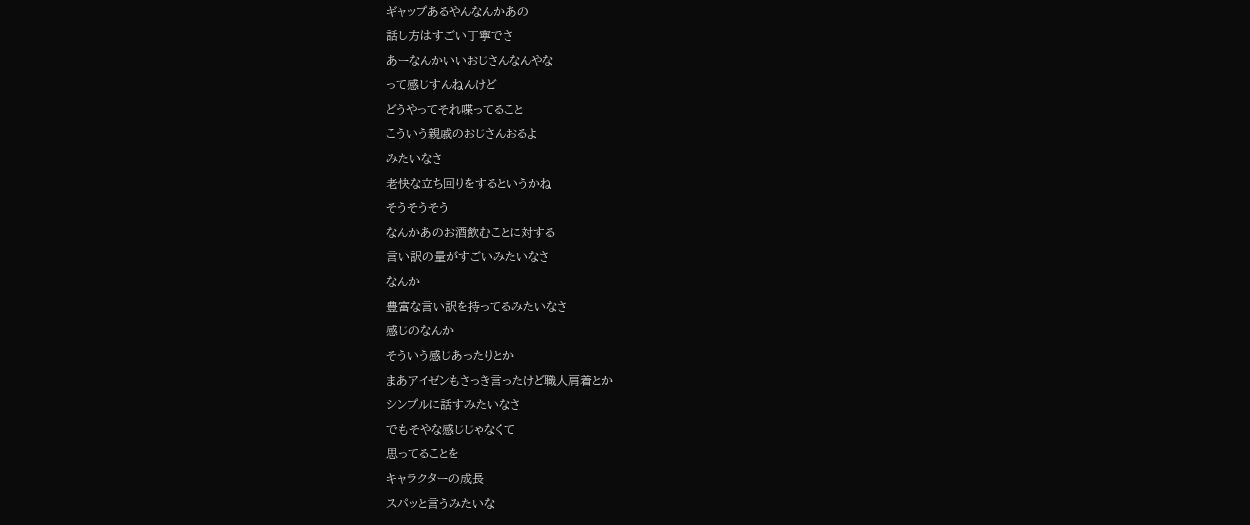ギャップあるやんなんかあの
話し方はすごい丁寧でさ
あーなんかいいおじさんなんやな
って感じすんねんけど
どうやってそれ喋ってること
こういう親戚のおじさんおるよ
みたいなさ
老快な立ち回りをするというかね
そうそうそう
なんかあのお酒飲むことに対する
言い訳の量がすごいみたいなさ
なんか
豊富な言い訳を持ってるみたいなさ
感じのなんか
そういう感じあったりとか
まあアイゼンもさっき言ったけど職人肩着とか
シンプルに話すみたいなさ
でもそやな感じじゃなくて
思ってることを
キャラクターの成長
スパッと言うみたいな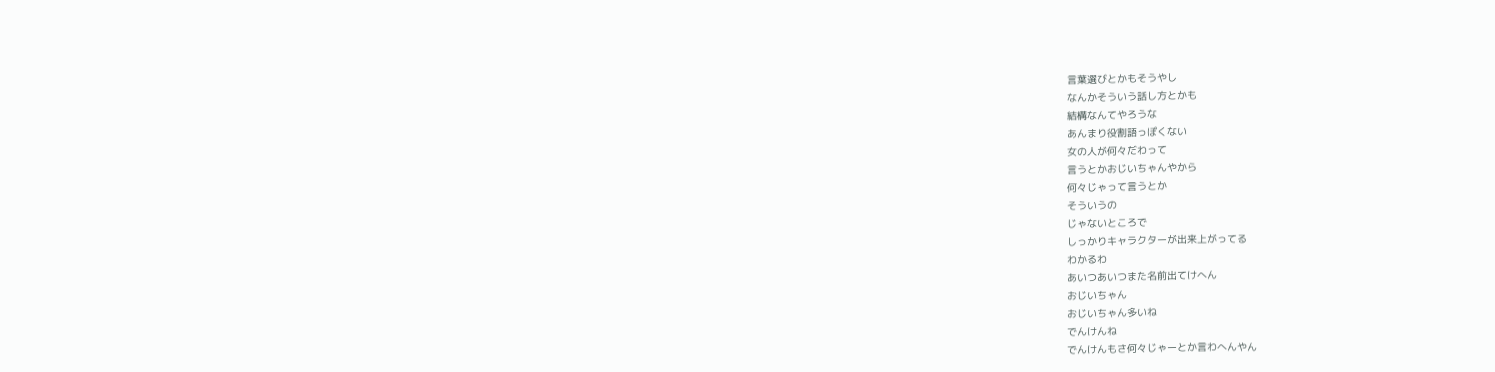言葉選びとかもそうやし
なんかそういう話し方とかも
結構なんてやろうな
あんまり役割語っぽくない
女の人が何々だわって
言うとかおじいちゃんやから
何々じゃって言うとか
そういうの
じゃないところで
しっかりキャラクターが出来上がってる
わかるわ
あいつあいつまた名前出てけへん
おじいちゃん
おじいちゃん多いね
でんけんね
でんけんもさ何々じゃーとか言わへんやん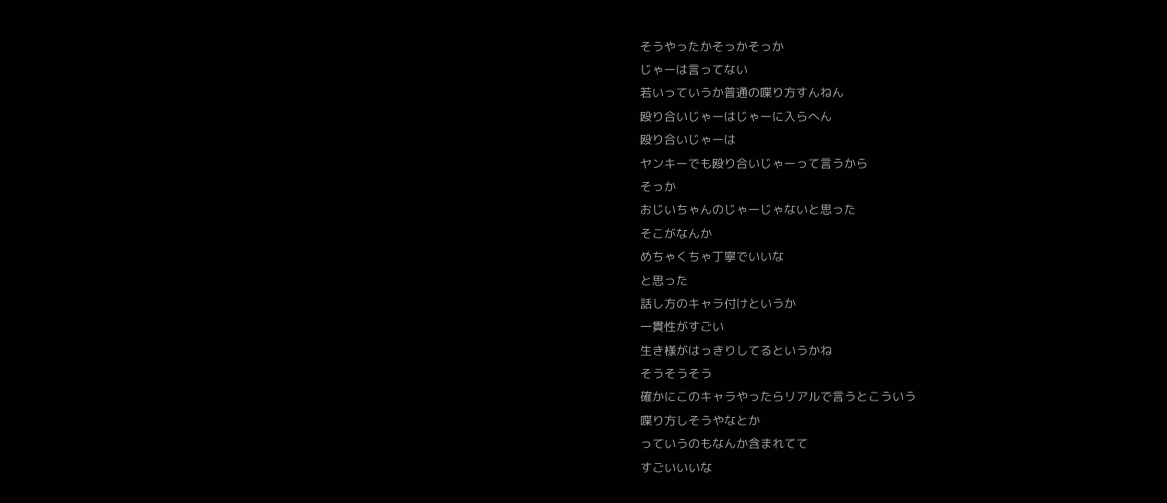そうやったかそっかそっか
じゃーは言ってない
若いっていうか普通の喋り方すんねん
殴り合いじゃーはじゃーに入らへん
殴り合いじゃーは
ヤンキーでも殴り合いじゃーって言うから
そっか
おじいちゃんのじゃーじゃないと思った
そこがなんか
めちゃくちゃ丁寧でいいな
と思った
話し方のキャラ付けというか
一貫性がすごい
生き様がはっきりしてるというかね
そうそうそう
確かにこのキャラやったらリアルで言うとこういう
喋り方しそうやなとか
っていうのもなんか含まれてて
すごいいいな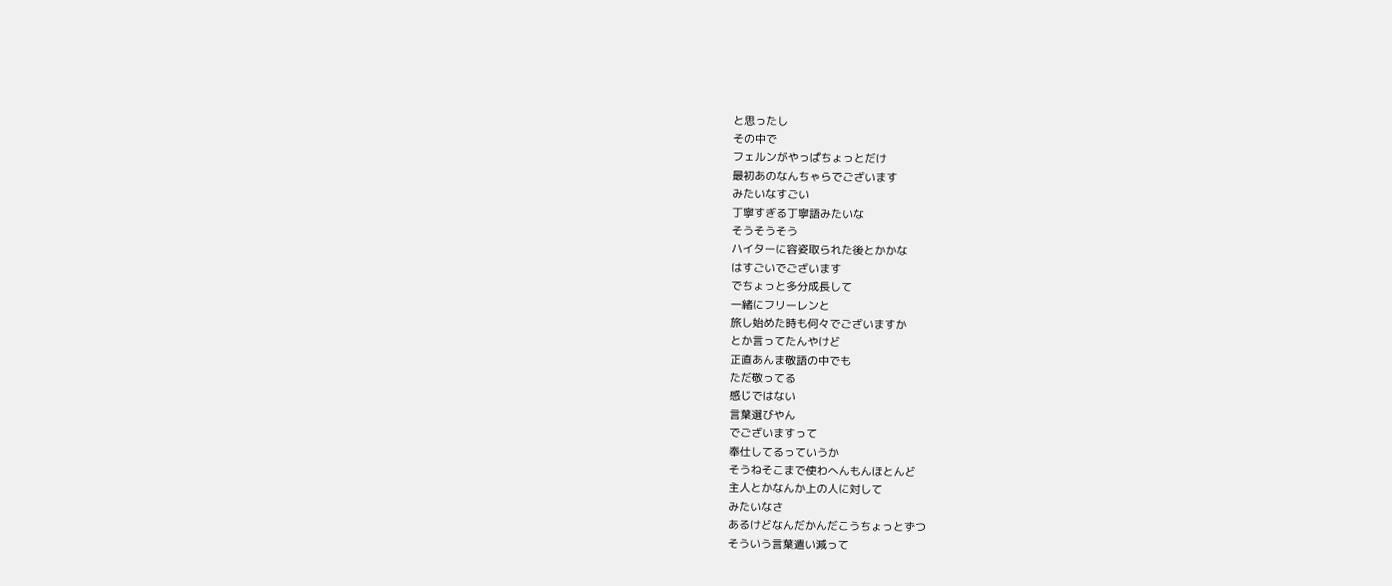と思ったし
その中で
フェルンがやっぱちょっとだけ
最初あのなんちゃらでございます
みたいなすごい
丁寧すぎる丁寧語みたいな
そうそうそう
ハイターに容姿取られた後とかかな
はすごいでございます
でちょっと多分成長して
一緒にフリーレンと
旅し始めた時も何々でございますか
とか言ってたんやけど
正直あんま敬語の中でも
ただ敬ってる
感じではない
言葉選びやん
でございますって
奉仕してるっていうか
そうねそこまで使わへんもんほとんど
主人とかなんか上の人に対して
みたいなさ
あるけどなんだかんだこうちょっとずつ
そういう言葉遣い減って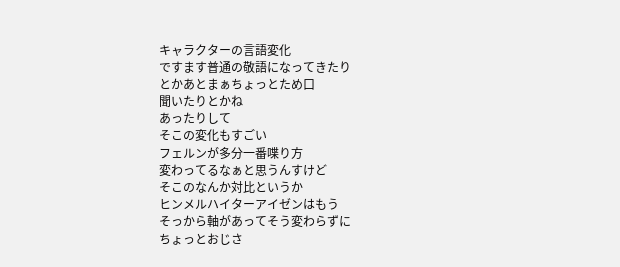キャラクターの言語変化
ですます普通の敬語になってきたり
とかあとまぁちょっとため口
聞いたりとかね
あったりして
そこの変化もすごい
フェルンが多分一番喋り方
変わってるなぁと思うんすけど
そこのなんか対比というか
ヒンメルハイターアイゼンはもう
そっから軸があってそう変わらずに
ちょっとおじさ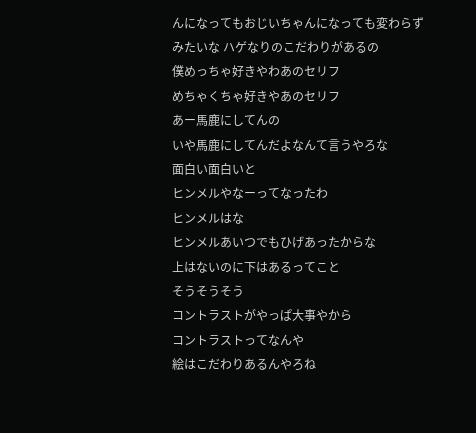んになってもおじいちゃんになっても変わらず
みたいな ハゲなりのこだわりがあるの
僕めっちゃ好きやわあのセリフ
めちゃくちゃ好きやあのセリフ
あー馬鹿にしてんの
いや馬鹿にしてんだよなんて言うやろな
面白い面白いと
ヒンメルやなーってなったわ
ヒンメルはな
ヒンメルあいつでもひげあったからな
上はないのに下はあるってこと
そうそうそう
コントラストがやっぱ大事やから
コントラストってなんや
絵はこだわりあるんやろね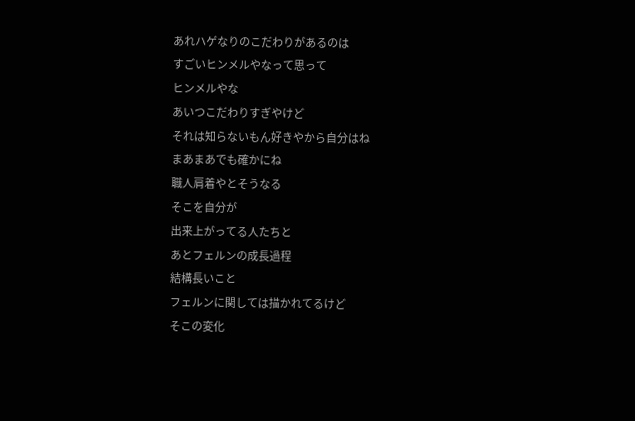あれハゲなりのこだわりがあるのは
すごいヒンメルやなって思って
ヒンメルやな
あいつこだわりすぎやけど
それは知らないもん好きやから自分はね
まあまあでも確かにね
職人肩着やとそうなる
そこを自分が
出来上がってる人たちと
あとフェルンの成長過程
結構長いこと
フェルンに関しては描かれてるけど
そこの変化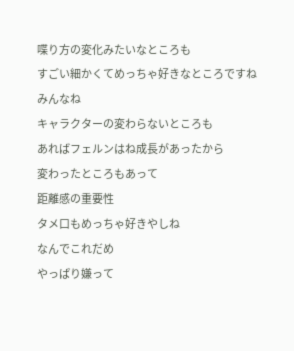喋り方の変化みたいなところも
すごい細かくてめっちゃ好きなところですね
みんなね
キャラクターの変わらないところも
あればフェルンはね成長があったから
変わったところもあって
距離感の重要性
タメ口もめっちゃ好きやしね
なんでこれだめ
やっぱり嫌って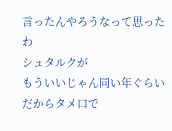言ったんやろうなって思ったわ
シュタルクが
もういいじゃん同い年ぐらいだからタメ口で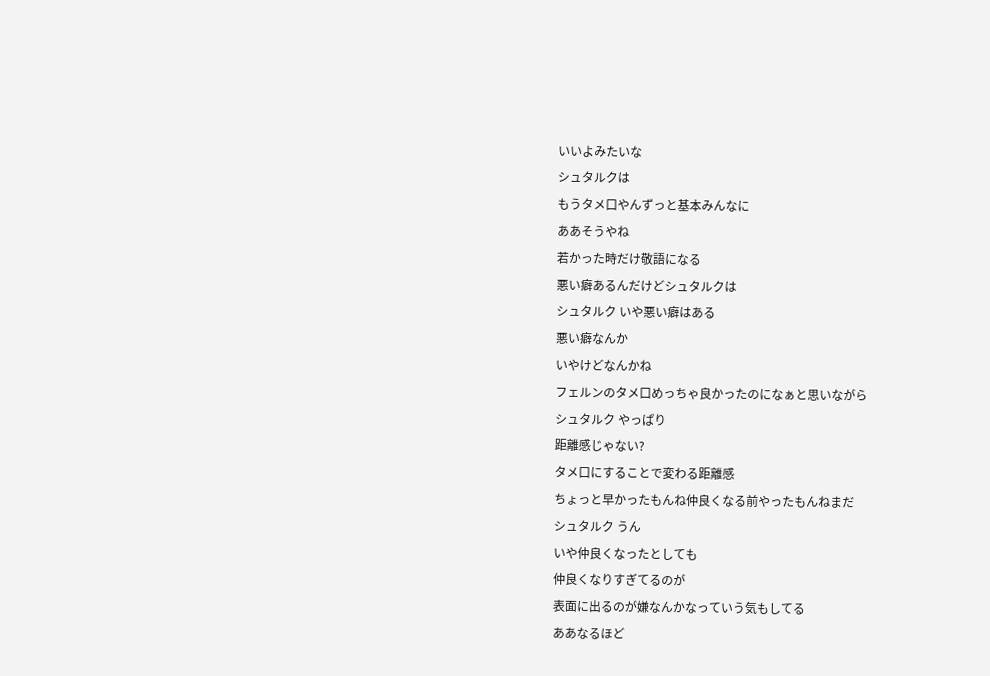いいよみたいな
シュタルクは
もうタメ口やんずっと基本みんなに
ああそうやね
若かった時だけ敬語になる
悪い癖あるんだけどシュタルクは
シュタルク いや悪い癖はある
悪い癖なんか
いやけどなんかね
フェルンのタメ口めっちゃ良かったのになぁと思いながら
シュタルク やっぱり
距離感じゃない?
タメ口にすることで変わる距離感
ちょっと早かったもんね仲良くなる前やったもんねまだ
シュタルク うん
いや仲良くなったとしても
仲良くなりすぎてるのが
表面に出るのが嫌なんかなっていう気もしてる
ああなるほど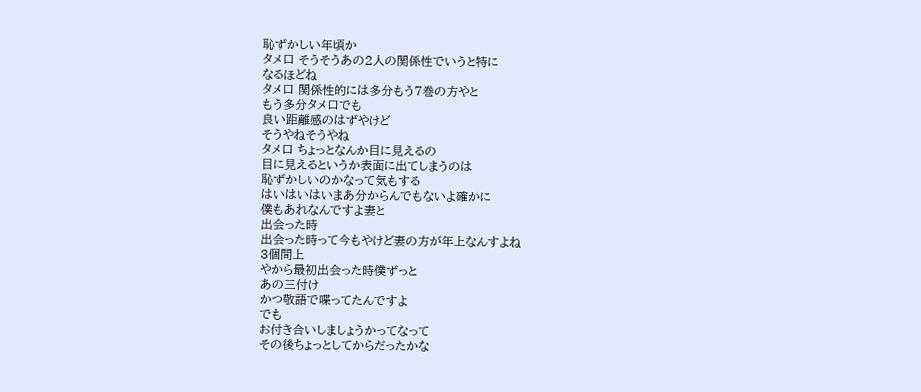恥ずかしい年頃か
タメ口 そうそうあの2人の関係性でいうと特に
なるほどね
タメ口 関係性的には多分もう7巻の方やと
もう多分タメ口でも
良い距離感のはずやけど
そうやねそうやね
タメ口 ちょっとなんか目に見えるの
目に見えるというか表面に出てしまうのは
恥ずかしいのかなって気もする
はいはいはいまあ分からんでもないよ確かに
僕もあれなんですよ妻と
出会った時
出会った時って今もやけど妻の方が年上なんすよね
3個間上
やから最初出会った時僕ずっと
あの三付け
かつ敬語で喋ってたんですよ
でも
お付き合いしましょうかってなって
その後ちょっとしてからだったかな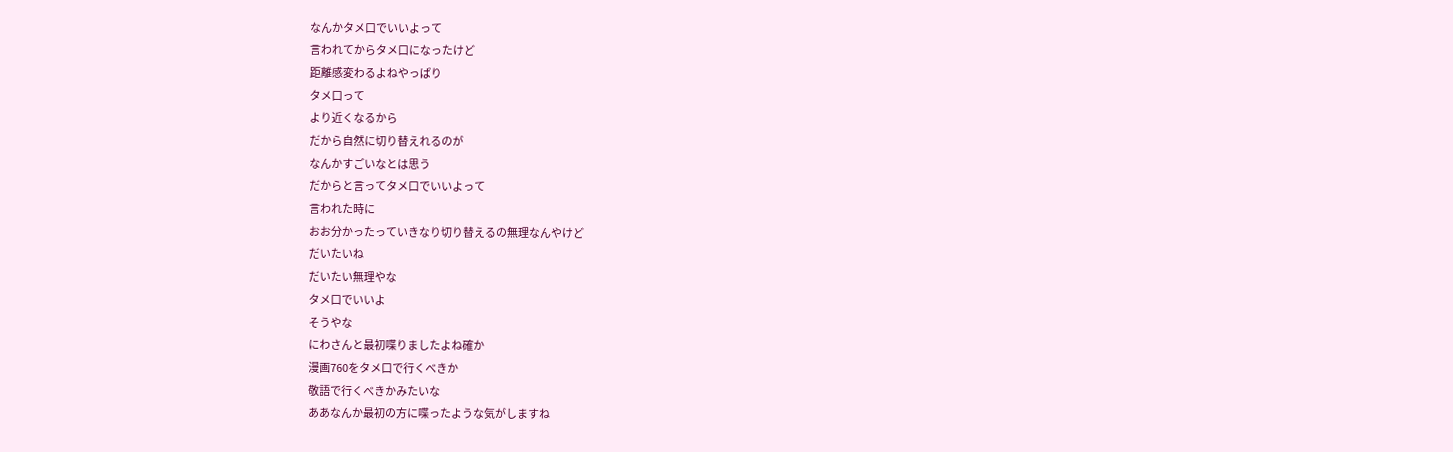なんかタメ口でいいよって
言われてからタメ口になったけど
距離感変わるよねやっぱり
タメ口って
より近くなるから
だから自然に切り替えれるのが
なんかすごいなとは思う
だからと言ってタメ口でいいよって
言われた時に
おお分かったっていきなり切り替えるの無理なんやけど
だいたいね
だいたい無理やな
タメ口でいいよ
そうやな
にわさんと最初喋りましたよね確か
漫画760をタメ口で行くべきか
敬語で行くべきかみたいな
ああなんか最初の方に喋ったような気がしますね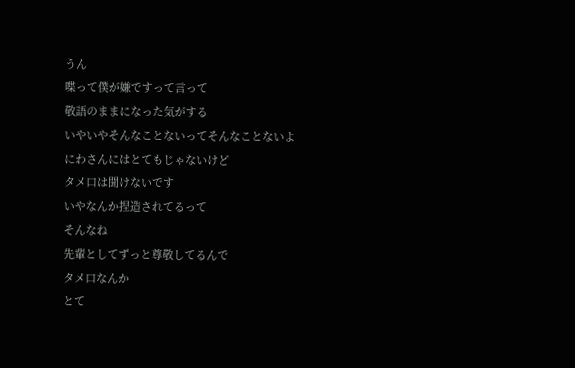うん
喋って僕が嫌ですって言って
敬語のままになった気がする
いやいやそんなことないってそんなことないよ
にわさんにはとてもじゃないけど
タメ口は聞けないです
いやなんか捏造されてるって
そんなね
先輩としてずっと尊敬してるんで
タメ口なんか
とて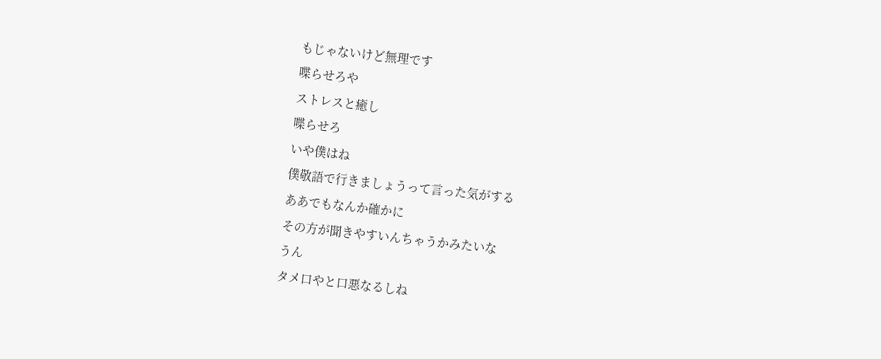もじゃないけど無理です
喋らせろや
ストレスと癒し
喋らせろ
いや僕はね
僕敬語で行きましょうって言った気がする
ああでもなんか確かに
その方が聞きやすいんちゃうかみたいな
うん
タメ口やと口悪なるしね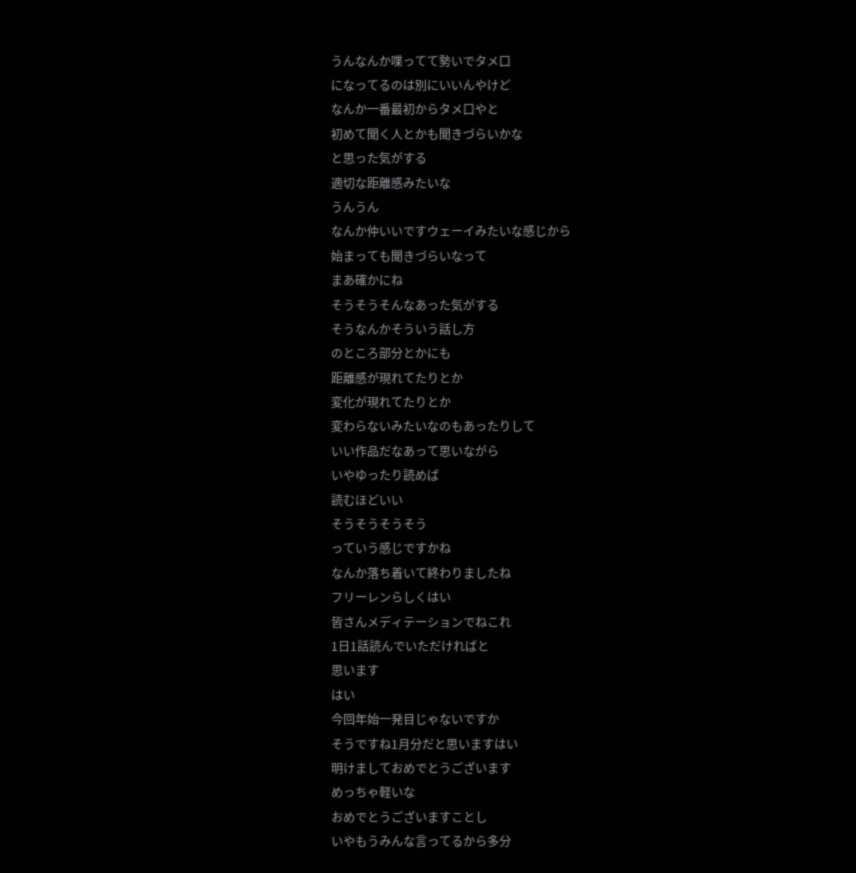うんなんか喋ってて勢いでタメ口
になってるのは別にいいんやけど
なんか一番最初からタメ口やと
初めて聞く人とかも聞きづらいかな
と思った気がする
適切な距離感みたいな
うんうん
なんか仲いいですウェーイみたいな感じから
始まっても聞きづらいなって
まあ確かにね
そうそうそんなあった気がする
そうなんかそういう話し方
のところ部分とかにも
距離感が現れてたりとか
変化が現れてたりとか
変わらないみたいなのもあったりして
いい作品だなあって思いながら
いやゆったり読めば
読むほどいい
そうそうそうそう
っていう感じですかね
なんか落ち着いて終わりましたね
フリーレンらしくはい
皆さんメディテーションでねこれ
1日1話読んでいただければと
思います
はい
今回年始一発目じゃないですか
そうですね1月分だと思いますはい
明けましておめでとうございます
めっちゃ軽いな
おめでとうございますことし
いやもうみんな言ってるから多分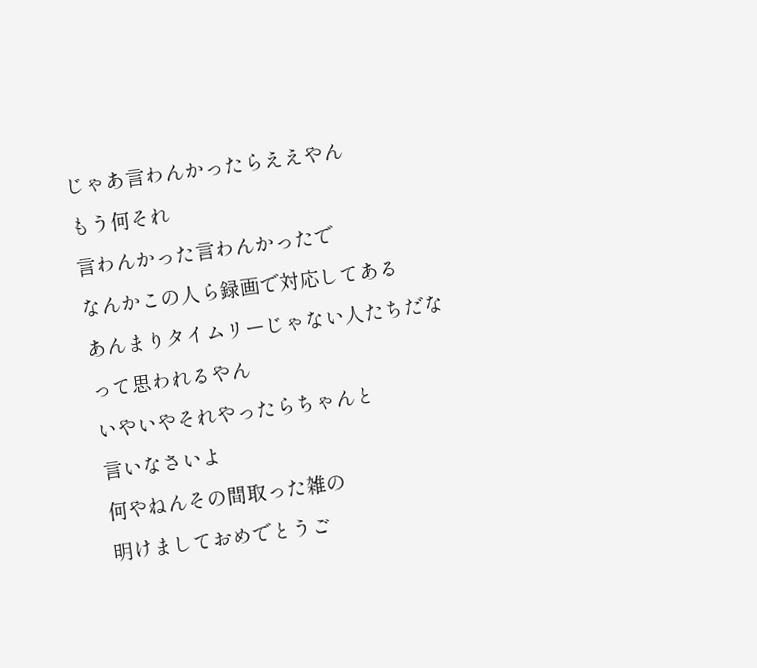じゃあ言わんかったらええやん
もう何それ
言わんかった言わんかったで
なんかこの人ら録画で対応してある
あんまりタイムリーじゃない人たちだな
って思われるやん
いやいやそれやったらちゃんと
言いなさいよ
何やねんその間取った雑の
明けましておめでとうご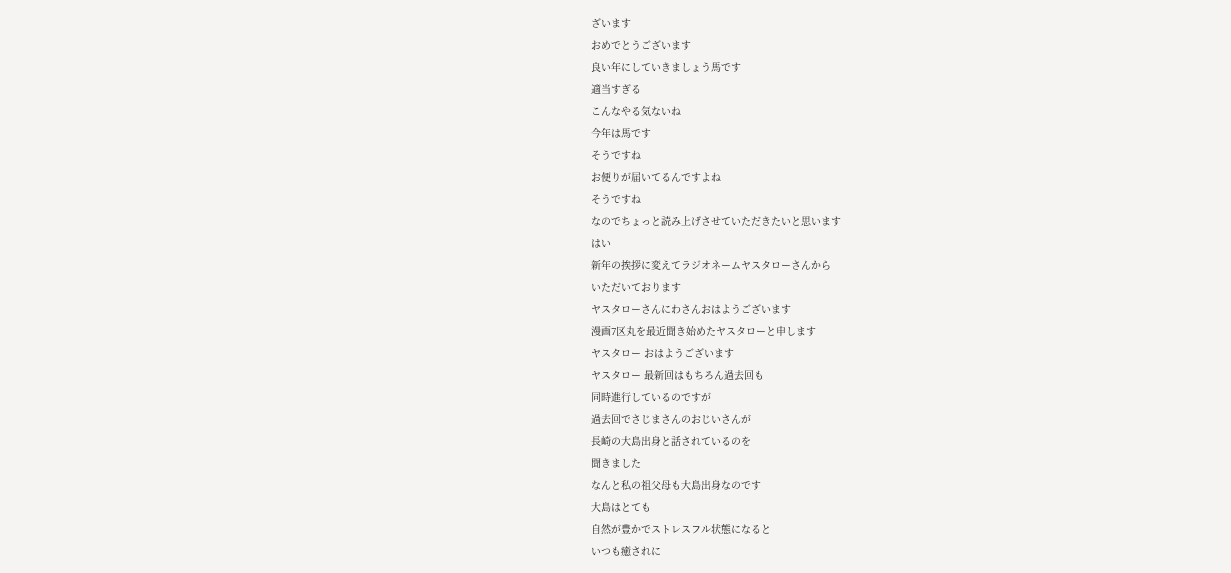ざいます
おめでとうございます
良い年にしていきましょう馬です
適当すぎる
こんなやる気ないね
今年は馬です
そうですね
お便りが届いてるんですよね
そうですね
なのでちょっと読み上げさせていただきたいと思います
はい
新年の挨拶に変えてラジオネームヤスタローさんから
いただいております
ヤスタローさんにわさんおはようございます
漫画7区丸を最近聞き始めたヤスタローと申します
ヤスタロー おはようございます
ヤスタロー 最新回はもちろん過去回も
同時進行しているのですが
過去回でさじまさんのおじいさんが
長崎の大島出身と話されているのを
聞きました
なんと私の祖父母も大島出身なのです
大島はとても
自然が豊かでストレスフル状態になると
いつも癒されに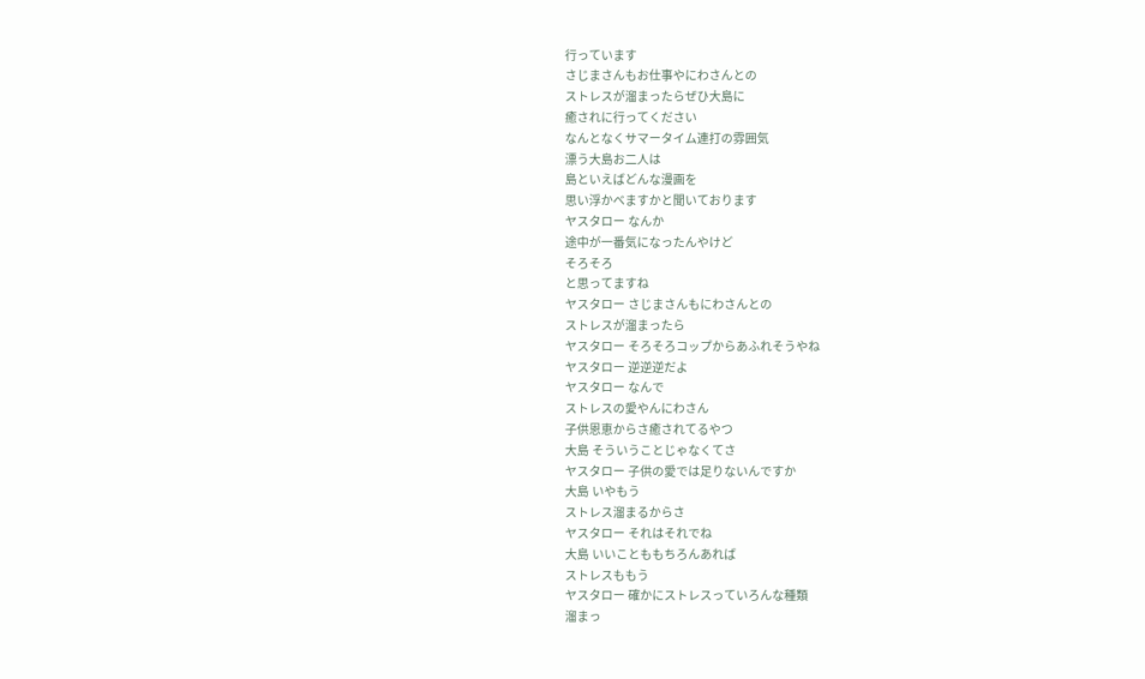行っています
さじまさんもお仕事やにわさんとの
ストレスが溜まったらぜひ大島に
癒されに行ってください
なんとなくサマータイム連打の雰囲気
漂う大島お二人は
島といえばどんな漫画を
思い浮かべますかと聞いております
ヤスタロー なんか
途中が一番気になったんやけど
そろそろ
と思ってますね
ヤスタロー さじまさんもにわさんとの
ストレスが溜まったら
ヤスタロー そろそろコップからあふれそうやね
ヤスタロー 逆逆逆だよ
ヤスタロー なんで
ストレスの愛やんにわさん
子供恩恵からさ癒されてるやつ
大島 そういうことじゃなくてさ
ヤスタロー 子供の愛では足りないんですか
大島 いやもう
ストレス溜まるからさ
ヤスタロー それはそれでね
大島 いいことももちろんあれば
ストレスももう
ヤスタロー 確かにストレスっていろんな種類
溜まっ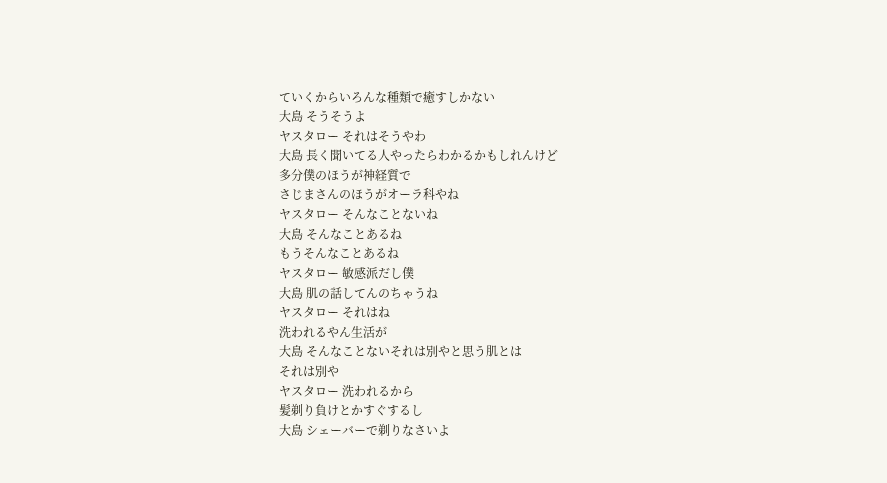ていくからいろんな種類で癒すしかない
大島 そうそうよ
ヤスタロー それはそうやわ
大島 長く聞いてる人やったらわかるかもしれんけど
多分僕のほうが神経質で
さじまさんのほうがオーラ科やね
ヤスタロー そんなことないね
大島 そんなことあるね
もうそんなことあるね
ヤスタロー 敏感派だし僕
大島 肌の話してんのちゃうね
ヤスタロー それはね
洗われるやん生活が
大島 そんなことないそれは別やと思う肌とは
それは別や
ヤスタロー 洗われるから
髪剃り負けとかすぐするし
大島 シェーバーで剃りなさいよ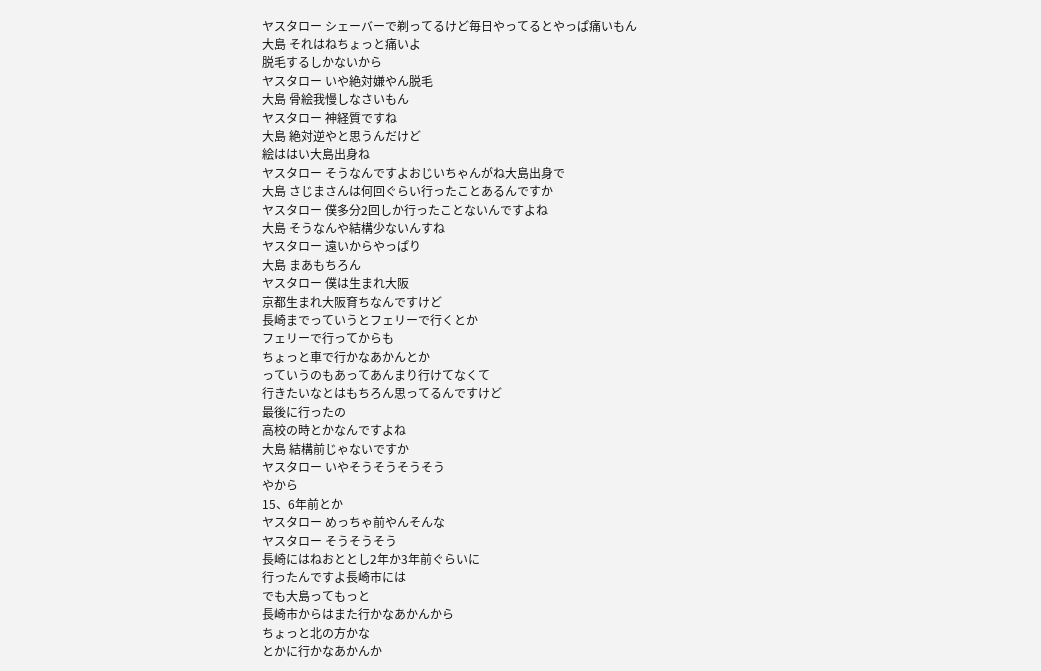ヤスタロー シェーバーで剃ってるけど毎日やってるとやっぱ痛いもん
大島 それはねちょっと痛いよ
脱毛するしかないから
ヤスタロー いや絶対嫌やん脱毛
大島 骨絵我慢しなさいもん
ヤスタロー 神経質ですね
大島 絶対逆やと思うんだけど
絵ははい大島出身ね
ヤスタロー そうなんですよおじいちゃんがね大島出身で
大島 さじまさんは何回ぐらい行ったことあるんですか
ヤスタロー 僕多分2回しか行ったことないんですよね
大島 そうなんや結構少ないんすね
ヤスタロー 遠いからやっぱり
大島 まあもちろん
ヤスタロー 僕は生まれ大阪
京都生まれ大阪育ちなんですけど
長崎までっていうとフェリーで行くとか
フェリーで行ってからも
ちょっと車で行かなあかんとか
っていうのもあってあんまり行けてなくて
行きたいなとはもちろん思ってるんですけど
最後に行ったの
高校の時とかなんですよね
大島 結構前じゃないですか
ヤスタロー いやそうそうそうそう
やから
15、6年前とか
ヤスタロー めっちゃ前やんそんな
ヤスタロー そうそうそう
長崎にはねおととし2年か3年前ぐらいに
行ったんですよ長崎市には
でも大島ってもっと
長崎市からはまた行かなあかんから
ちょっと北の方かな
とかに行かなあかんか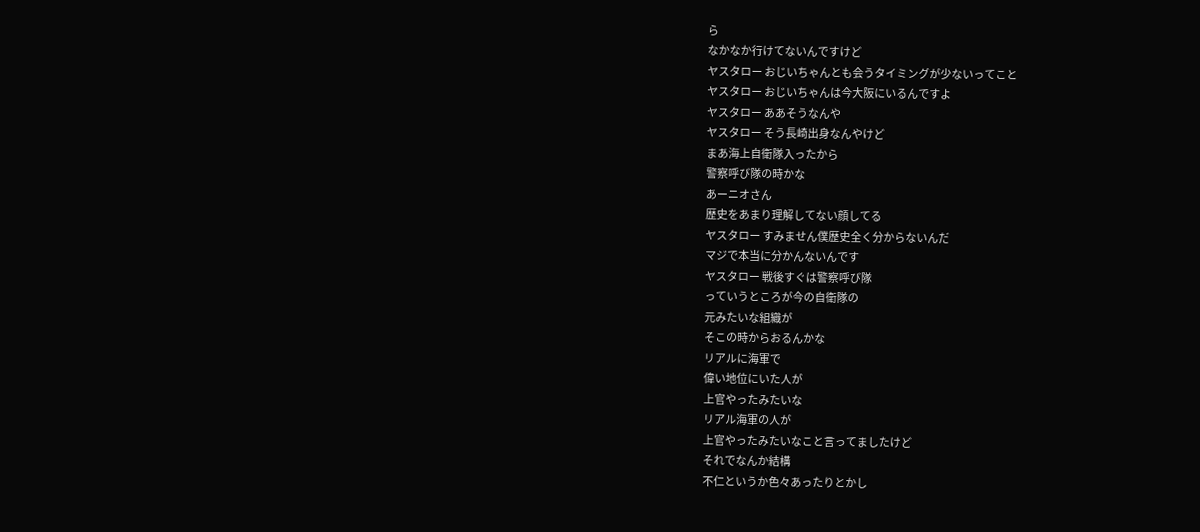ら
なかなか行けてないんですけど
ヤスタロー おじいちゃんとも会うタイミングが少ないってこと
ヤスタロー おじいちゃんは今大阪にいるんですよ
ヤスタロー ああそうなんや
ヤスタロー そう長崎出身なんやけど
まあ海上自衛隊入ったから
警察呼び隊の時かな
あーニオさん
歴史をあまり理解してない顔してる
ヤスタロー すみません僕歴史全く分からないんだ
マジで本当に分かんないんです
ヤスタロー 戦後すぐは警察呼び隊
っていうところが今の自衛隊の
元みたいな組織が
そこの時からおるんかな
リアルに海軍で
偉い地位にいた人が
上官やったみたいな
リアル海軍の人が
上官やったみたいなこと言ってましたけど
それでなんか結構
不仁というか色々あったりとかし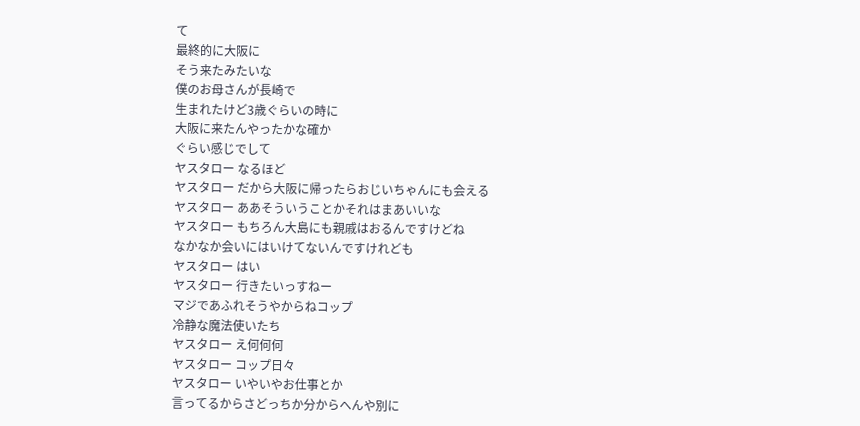て
最終的に大阪に
そう来たみたいな
僕のお母さんが長崎で
生まれたけど3歳ぐらいの時に
大阪に来たんやったかな確か
ぐらい感じでして
ヤスタロー なるほど
ヤスタロー だから大阪に帰ったらおじいちゃんにも会える
ヤスタロー ああそういうことかそれはまあいいな
ヤスタロー もちろん大島にも親戚はおるんですけどね
なかなか会いにはいけてないんですけれども
ヤスタロー はい
ヤスタロー 行きたいっすねー
マジであふれそうやからねコップ
冷静な魔法使いたち
ヤスタロー え何何何
ヤスタロー コップ日々
ヤスタロー いやいやお仕事とか
言ってるからさどっちか分からへんや別に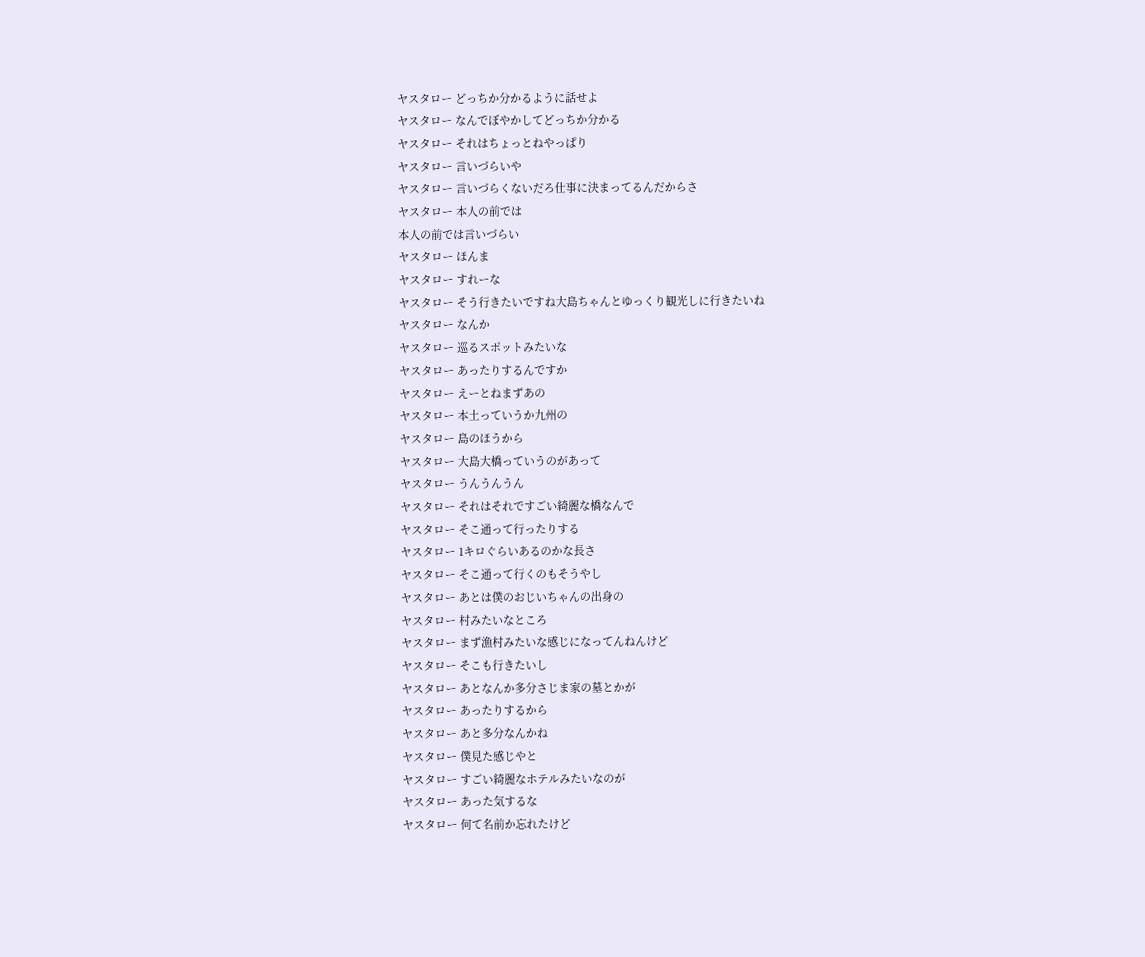ヤスタロー どっちか分かるように話せよ
ヤスタロー なんでぼやかしてどっちか分かる
ヤスタロー それはちょっとねやっぱり
ヤスタロー 言いづらいや
ヤスタロー 言いづらくないだろ仕事に決まってるんだからさ
ヤスタロー 本人の前では
本人の前では言いづらい
ヤスタロー ほんま
ヤスタロー すれーな
ヤスタロー そう行きたいですね大島ちゃんとゆっくり観光しに行きたいね
ヤスタロー なんか
ヤスタロー 巡るスポットみたいな
ヤスタロー あったりするんですか
ヤスタロー えーとねまずあの
ヤスタロー 本土っていうか九州の
ヤスタロー 島のほうから
ヤスタロー 大島大橋っていうのがあって
ヤスタロー うんうんうん
ヤスタロー それはそれですごい綺麗な橋なんで
ヤスタロー そこ通って行ったりする
ヤスタロー 1キロぐらいあるのかな長さ
ヤスタロー そこ通って行くのもそうやし
ヤスタロー あとは僕のおじいちゃんの出身の
ヤスタロー 村みたいなところ
ヤスタロー まず漁村みたいな感じになってんねんけど
ヤスタロー そこも行きたいし
ヤスタロー あとなんか多分さじま家の墓とかが
ヤスタロー あったりするから
ヤスタロー あと多分なんかね
ヤスタロー 僕見た感じやと
ヤスタロー すごい綺麗なホテルみたいなのが
ヤスタロー あった気するな
ヤスタロー 何て名前か忘れたけど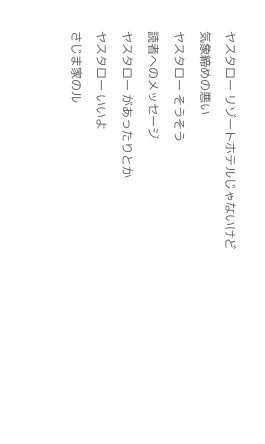ヤスタロー リゾートホテルじゃないけど
気象締めの悪い
ヤスタロー そうそう
読者へのメッセージ
ヤスタロー があったりとか
ヤスタロー いいよ
さじま家のル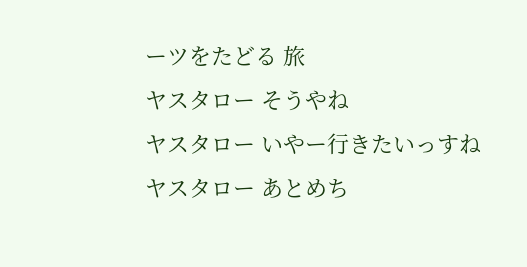ーツをたどる 旅
ヤスタロー そうやね
ヤスタロー いやー行きたいっすね
ヤスタロー あとめち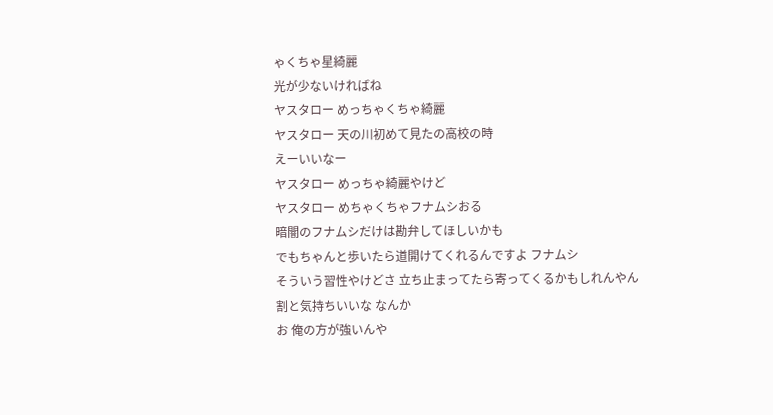ゃくちゃ星綺麗
光が少ないければね
ヤスタロー めっちゃくちゃ綺麗
ヤスタロー 天の川初めて見たの高校の時
えーいいなー
ヤスタロー めっちゃ綺麗やけど
ヤスタロー めちゃくちゃフナムシおる
暗闇のフナムシだけは勘弁してほしいかも
でもちゃんと歩いたら道開けてくれるんですよ フナムシ
そういう習性やけどさ 立ち止まってたら寄ってくるかもしれんやん
割と気持ちいいな なんか
お 俺の方が強いんや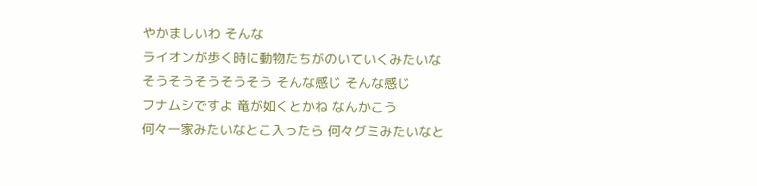やかましいわ そんな
ライオンが歩く時に動物たちがのいていくみたいな
そうそうそうそうそう そんな感じ そんな感じ
フナムシですよ 竜が如くとかね なんかこう
何々一家みたいなとこ入ったら 何々グミみたいなと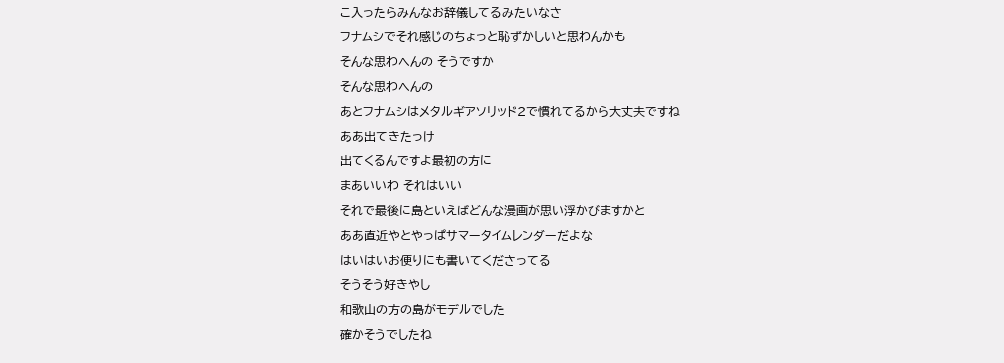こ入ったらみんなお辞儀してるみたいなさ
フナムシでそれ感じのちょっと恥ずかしいと思わんかも
そんな思わへんの そうですか
そんな思わへんの
あとフナムシはメタルギアソリッド2で慣れてるから大丈夫ですね
ああ出てきたっけ
出てくるんですよ最初の方に
まあいいわ それはいい
それで最後に島といえばどんな漫画が思い浮かびますかと
ああ直近やとやっぱサマータイムレンダーだよな
はいはいお便りにも書いてくださってる
そうそう好きやし
和歌山の方の島がモデルでした
確かそうでしたね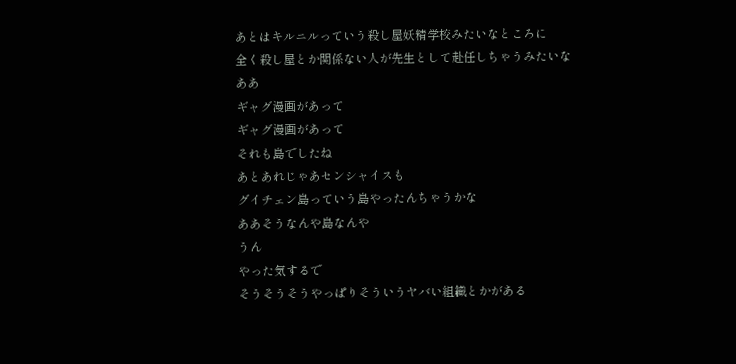あとはキルニルっていう殺し屋妖精学校みたいなところに
全く殺し屋とか関係ない人が先生として赴任しちゃうみたいな
ああ
ギャグ漫画があって
ギャグ漫画があって
それも島でしたね
あとあれじゃあセンシャイスも
グイチェン島っていう島やったんちゃうかな
ああそうなんや島なんや
うん
やった気するで
そうそうそうやっぱりそういうヤバい組織とかがある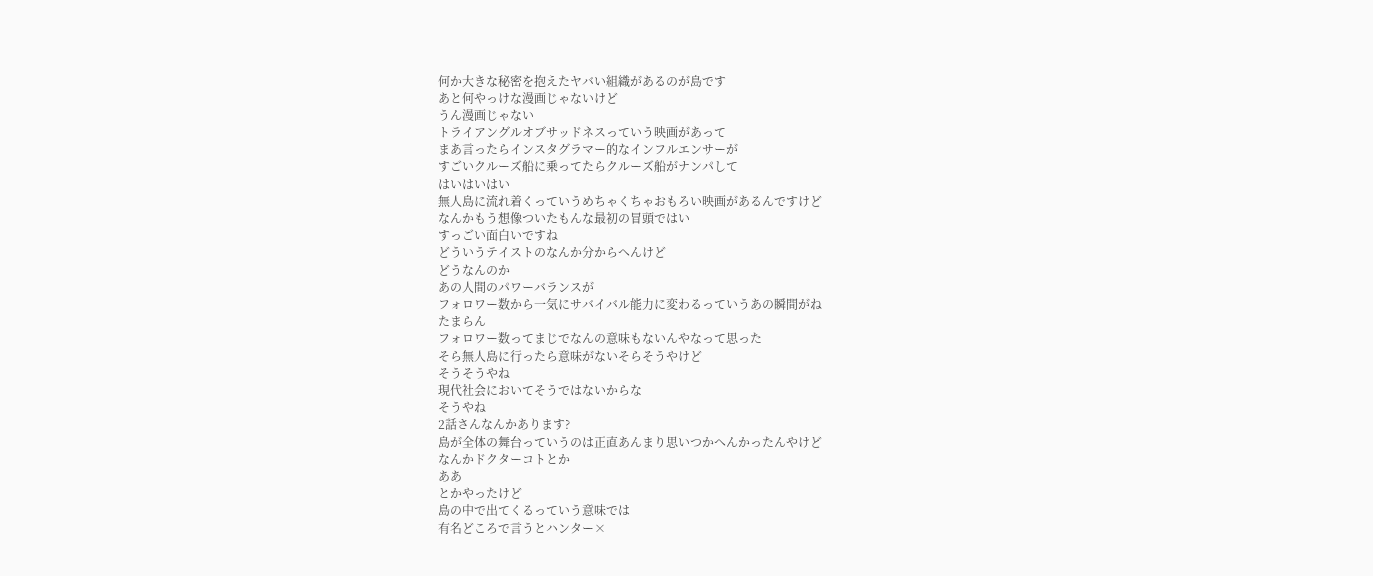何か大きな秘密を抱えたヤバい組織があるのが島です
あと何やっけな漫画じゃないけど
うん漫画じゃない
トライアングルオブサッドネスっていう映画があって
まあ言ったらインスタグラマー的なインフルエンサーが
すごいクルーズ船に乗ってたらクルーズ船がナンパして
はいはいはい
無人島に流れ着くっていうめちゃくちゃおもろい映画があるんですけど
なんかもう想像ついたもんな最初の冒頭ではい
すっごい面白いですね
どういうテイストのなんか分からへんけど
どうなんのか
あの人間のパワーバランスが
フォロワー数から一気にサバイバル能力に変わるっていうあの瞬間がね
たまらん
フォロワー数ってまじでなんの意味もないんやなって思った
そら無人島に行ったら意味がないそらそうやけど
そうそうやね
現代社会においてそうではないからな
そうやね
2話さんなんかあります?
島が全体の舞台っていうのは正直あんまり思いつかへんかったんやけど
なんかドクターコトとか
ああ
とかやったけど
島の中で出てくるっていう意味では
有名どころで言うとハンター×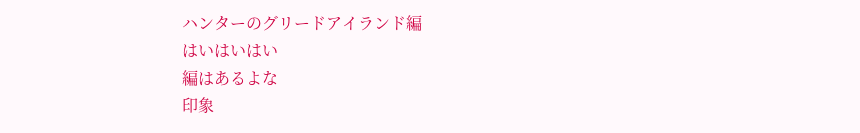ハンターのグリードアイランド編
はいはいはい
編はあるよな
印象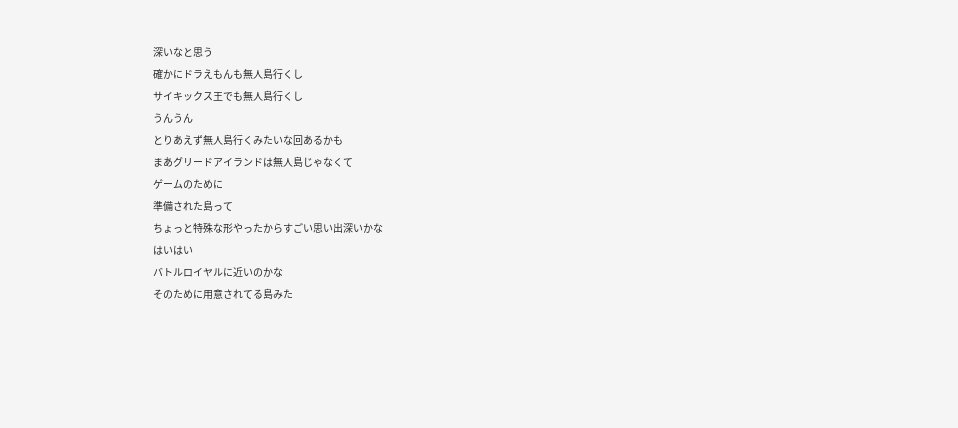深いなと思う
確かにドラえもんも無人島行くし
サイキックス王でも無人島行くし
うんうん
とりあえず無人島行くみたいな回あるかも
まあグリードアイランドは無人島じゃなくて
ゲームのために
準備された島って
ちょっと特殊な形やったからすごい思い出深いかな
はいはい
バトルロイヤルに近いのかな
そのために用意されてる島みた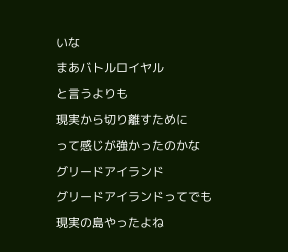いな
まあバトルロイヤル
と言うよりも
現実から切り離すために
って感じが強かったのかな
グリードアイランド
グリードアイランドってでも
現実の島やったよね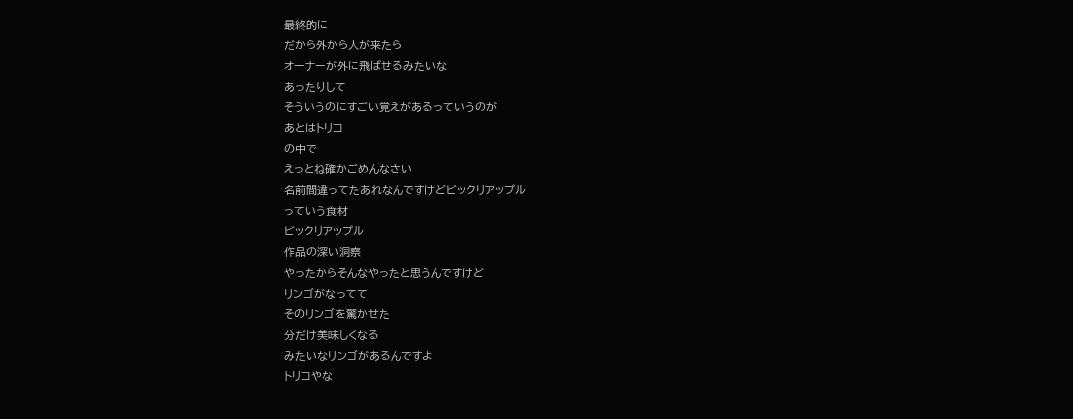最終的に
だから外から人が来たら
オーナーが外に飛ばせるみたいな
あったりして
そういうのにすごい覚えがあるっていうのが
あとはトリコ
の中で
えっとね確かごめんなさい
名前間違ってたあれなんですけどビックリアップル
っていう食材
ビックリアップル
作品の深い洞察
やったからそんなやったと思うんですけど
リンゴがなってて
そのリンゴを驚かせた
分だけ美味しくなる
みたいなリンゴがあるんですよ
トリコやな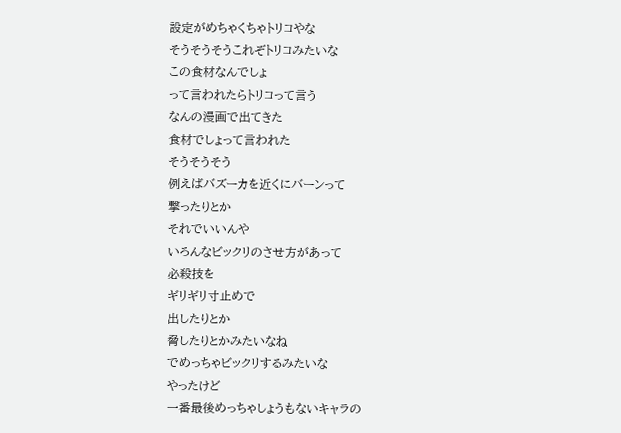設定がめちゃくちゃトリコやな
そうそうそうこれぞトリコみたいな
この食材なんでしょ
って言われたらトリコって言う
なんの漫画で出てきた
食材でしょって言われた
そうそうそう
例えばバズーカを近くにバーンって
撃ったりとか
それでいいんや
いろんなビックリのさせ方があって
必殺技を
ギリギリ寸止めで
出したりとか
脅したりとかみたいなね
でめっちゃビックリするみたいな
やったけど
一番最後めっちゃしょうもないキャラの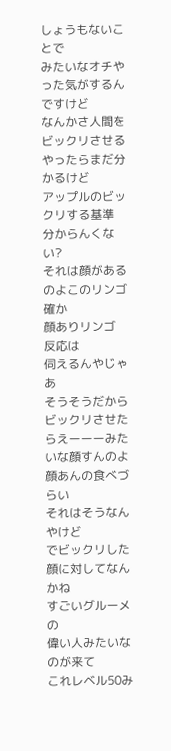しょうもないことで
みたいなオチやった気がするんですけど
なんかさ人間をビックリさせる
やったらまだ分かるけど
アップルのビックリする基準
分からんくない?
それは顔があるのよこのリンゴ確か
顔ありリンゴ
反応は
伺えるんやじゃあ
そうそうだからビックリさせたらえーーーみたいな顔すんのよ
顔あんの食べづらい
それはそうなんやけど
でビックリした
顔に対してなんかね
すごいグルーメの
偉い人みたいなのが来て
これレベル50み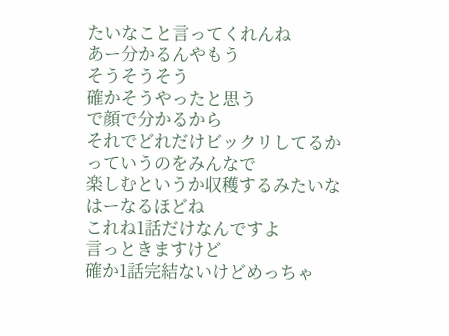たいなこと言ってくれんね
あー分かるんやもう
そうそうそう
確かそうやったと思う
で顔で分かるから
それでどれだけビックリしてるか
っていうのをみんなで
楽しむというか収穫するみたいな
はーなるほどね
これね1話だけなんですよ
言っときますけど
確か1話完結ないけどめっちゃ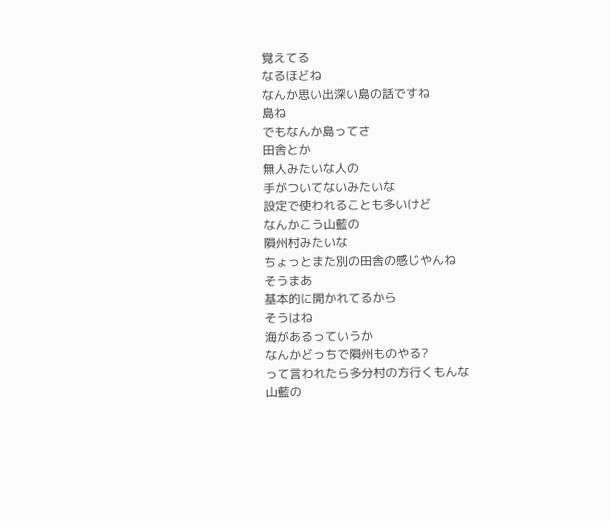覚えてる
なるほどね
なんか思い出深い島の話ですね
島ね
でもなんか島ってさ
田舎とか
無人みたいな人の
手がついてないみたいな
設定で使われることも多いけど
なんかこう山藍の
隕州村みたいな
ちょっとまた別の田舎の感じやんね
そうまあ
基本的に開かれてるから
そうはね
海があるっていうか
なんかどっちで隕州ものやる?
って言われたら多分村の方行くもんな
山藍の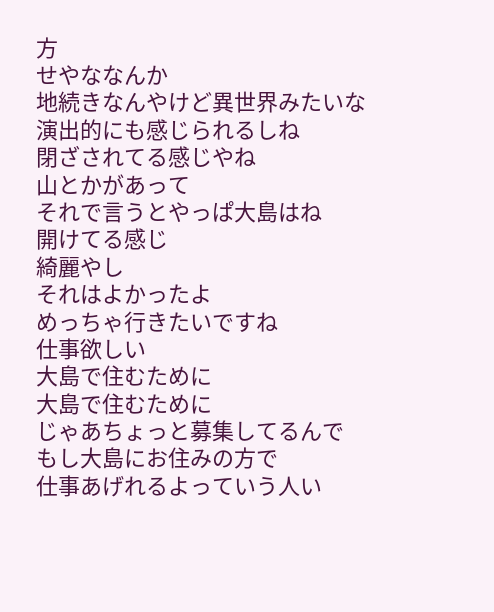方
せやななんか
地続きなんやけど異世界みたいな
演出的にも感じられるしね
閉ざされてる感じやね
山とかがあって
それで言うとやっぱ大島はね
開けてる感じ
綺麗やし
それはよかったよ
めっちゃ行きたいですね
仕事欲しい
大島で住むために
大島で住むために
じゃあちょっと募集してるんで
もし大島にお住みの方で
仕事あげれるよっていう人い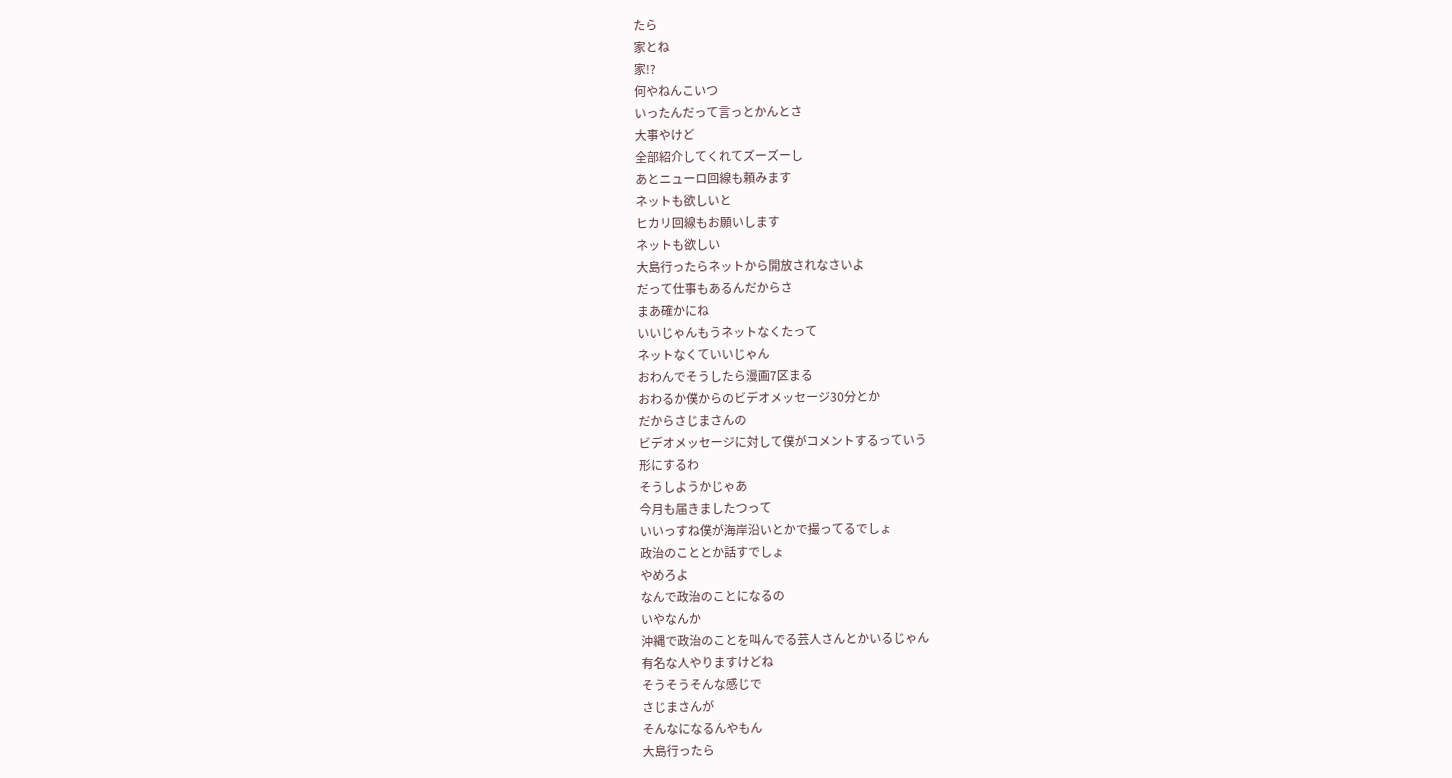たら
家とね
家!?
何やねんこいつ
いったんだって言っとかんとさ
大事やけど
全部紹介してくれてズーズーし
あとニューロ回線も頼みます
ネットも欲しいと
ヒカリ回線もお願いします
ネットも欲しい
大島行ったらネットから開放されなさいよ
だって仕事もあるんだからさ
まあ確かにね
いいじゃんもうネットなくたって
ネットなくていいじゃん
おわんでそうしたら漫画7区まる
おわるか僕からのビデオメッセージ30分とか
だからさじまさんの
ビデオメッセージに対して僕がコメントするっていう
形にするわ
そうしようかじゃあ
今月も届きましたつって
いいっすね僕が海岸沿いとかで撮ってるでしょ
政治のこととか話すでしょ
やめろよ
なんで政治のことになるの
いやなんか
沖縄で政治のことを叫んでる芸人さんとかいるじゃん
有名な人やりますけどね
そうそうそんな感じで
さじまさんが
そんなになるんやもん
大島行ったら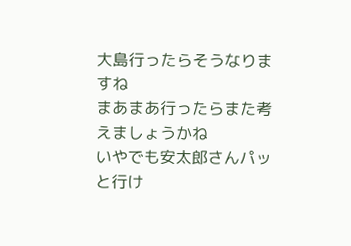大島行ったらそうなりますね
まあまあ行ったらまた考えましょうかね
いやでも安太郎さんパッと行け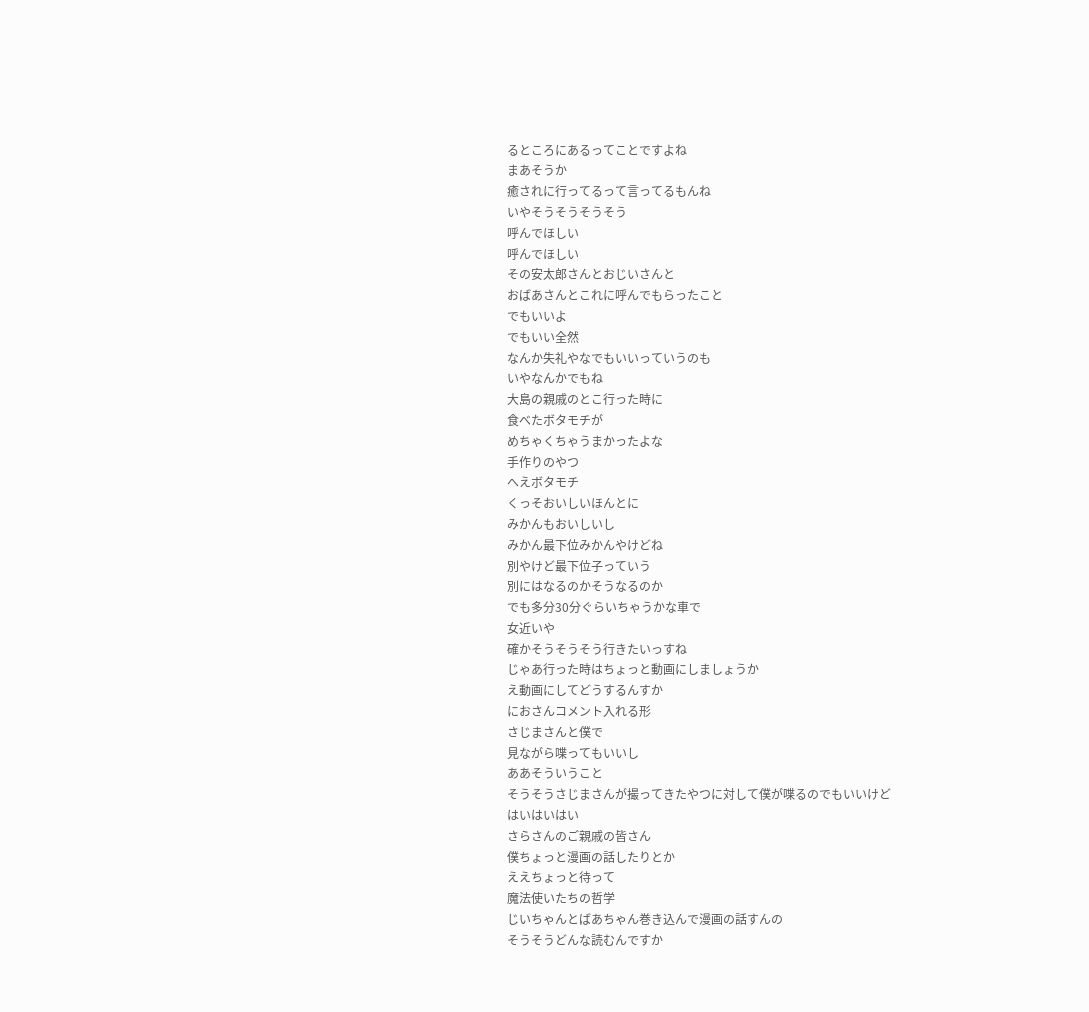るところにあるってことですよね
まあそうか
癒されに行ってるって言ってるもんね
いやそうそうそうそう
呼んでほしい
呼んでほしい
その安太郎さんとおじいさんと
おばあさんとこれに呼んでもらったこと
でもいいよ
でもいい全然
なんか失礼やなでもいいっていうのも
いやなんかでもね
大島の親戚のとこ行った時に
食べたボタモチが
めちゃくちゃうまかったよな
手作りのやつ
へえボタモチ
くっそおいしいほんとに
みかんもおいしいし
みかん最下位みかんやけどね
別やけど最下位子っていう
別にはなるのかそうなるのか
でも多分30分ぐらいちゃうかな車で
女近いや
確かそうそうそう行きたいっすね
じゃあ行った時はちょっと動画にしましょうか
え動画にしてどうするんすか
におさんコメント入れる形
さじまさんと僕で
見ながら喋ってもいいし
ああそういうこと
そうそうさじまさんが撮ってきたやつに対して僕が喋るのでもいいけど
はいはいはい
さらさんのご親戚の皆さん
僕ちょっと漫画の話したりとか
ええちょっと待って
魔法使いたちの哲学
じいちゃんとばあちゃん巻き込んで漫画の話すんの
そうそうどんな読むんですか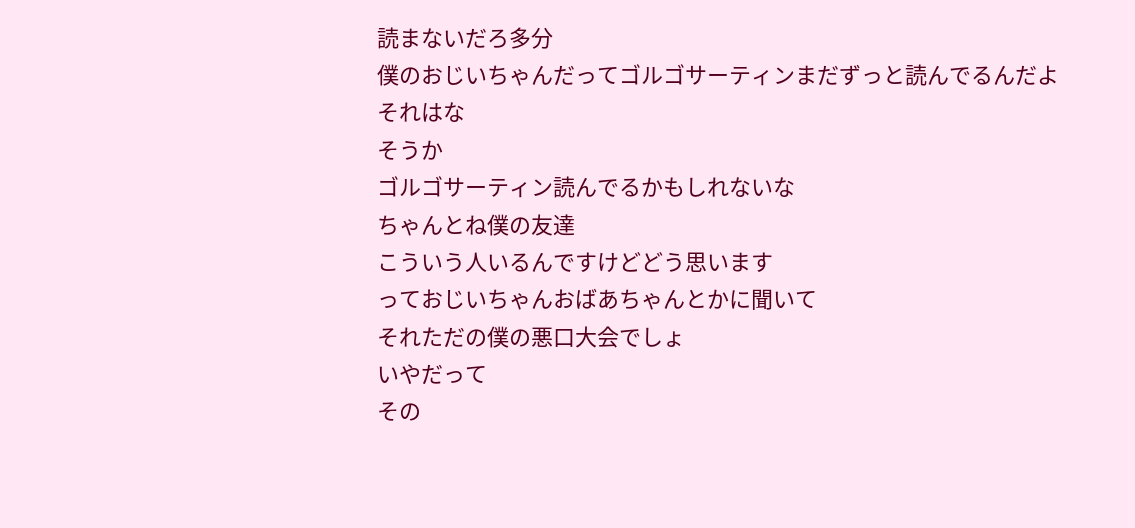読まないだろ多分
僕のおじいちゃんだってゴルゴサーティンまだずっと読んでるんだよ
それはな
そうか
ゴルゴサーティン読んでるかもしれないな
ちゃんとね僕の友達
こういう人いるんですけどどう思います
っておじいちゃんおばあちゃんとかに聞いて
それただの僕の悪口大会でしょ
いやだって
その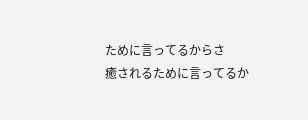ために言ってるからさ
癒されるために言ってるか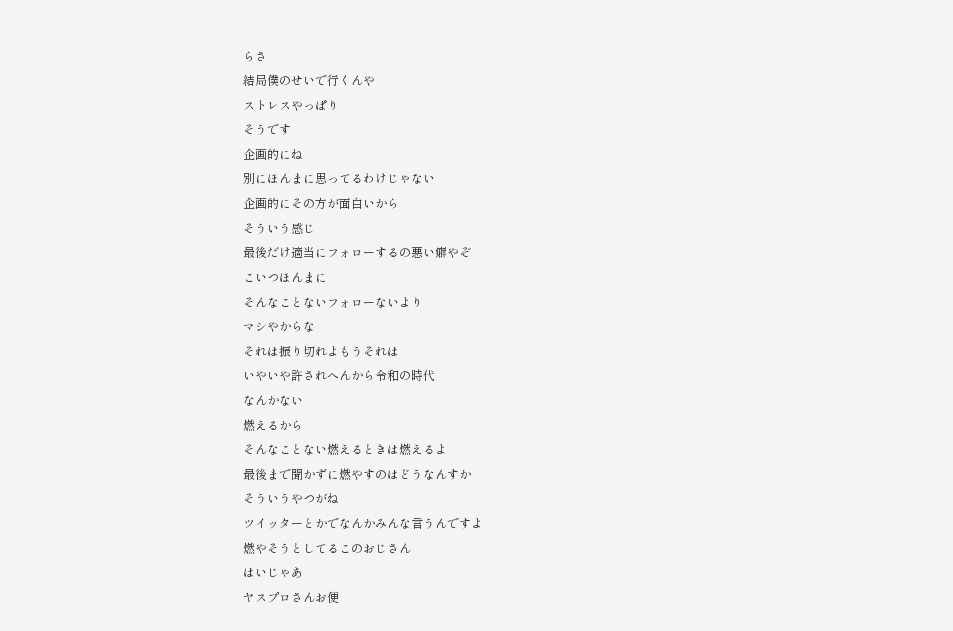らさ
結局僕のせいで行くんや
ストレスやっぱり
そうです
企画的にね
別にほんまに思ってるわけじゃない
企画的にその方が面白いから
そういう感じ
最後だけ適当にフォローするの悪い癖やぞ
こいつほんまに
そんなことないフォローないより
マシやからな
それは振り切れよもうそれは
いやいや許されへんから令和の時代
なんかない
燃えるから
そんなことない燃えるときは燃えるよ
最後まで聞かずに燃やすのはどうなんすか
そういうやつがね
ツイッターとかでなんかみんな言うんですよ
燃やそうとしてるこのおじさん
はいじゃあ
ヤスプロさんお便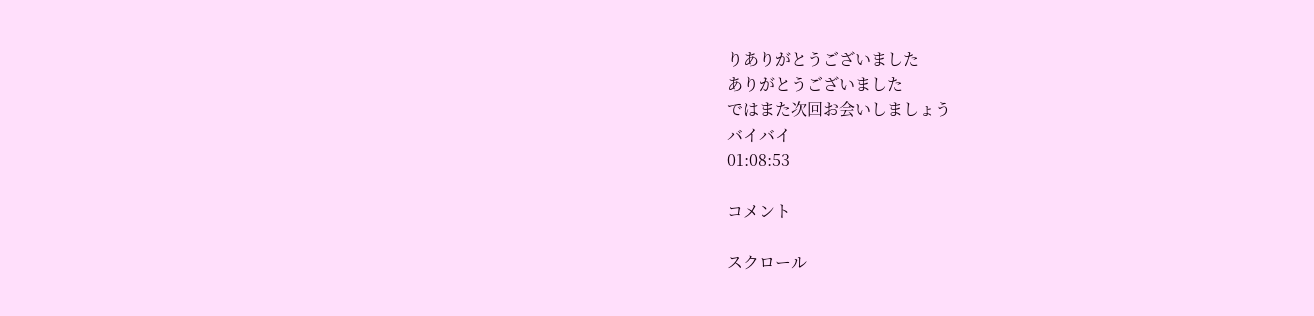りありがとうございました
ありがとうございました
ではまた次回お会いしましょう
バイバイ
01:08:53

コメント

スクロール